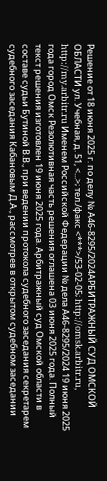Решение от 18 июня 2025 г. по делу № А46-8295/2024АРБИТРАЖНЫЙ СУД ОМСКОЙ ОБЛАСТИ ул. Учебная, д. 51, <...>; тел./факс <***>/53-02-05; http://omsk.arbitr.ru, http://my.arbitr.ru Именем Российской Федерации № дела А46-8295/2024 19 июня 2025 года город Омск Резолютивная часть решения оглашена 03 июня 2025 года. Полный текст решения изготовлен 19 июня 2025 года. Арбитражный суд Омской области в составе судьи Бутиной В.В., при ведении протокола судебного заседания секретарем судебного заседания Кабановым Д.А., рассмотрев в открытом судебном заседании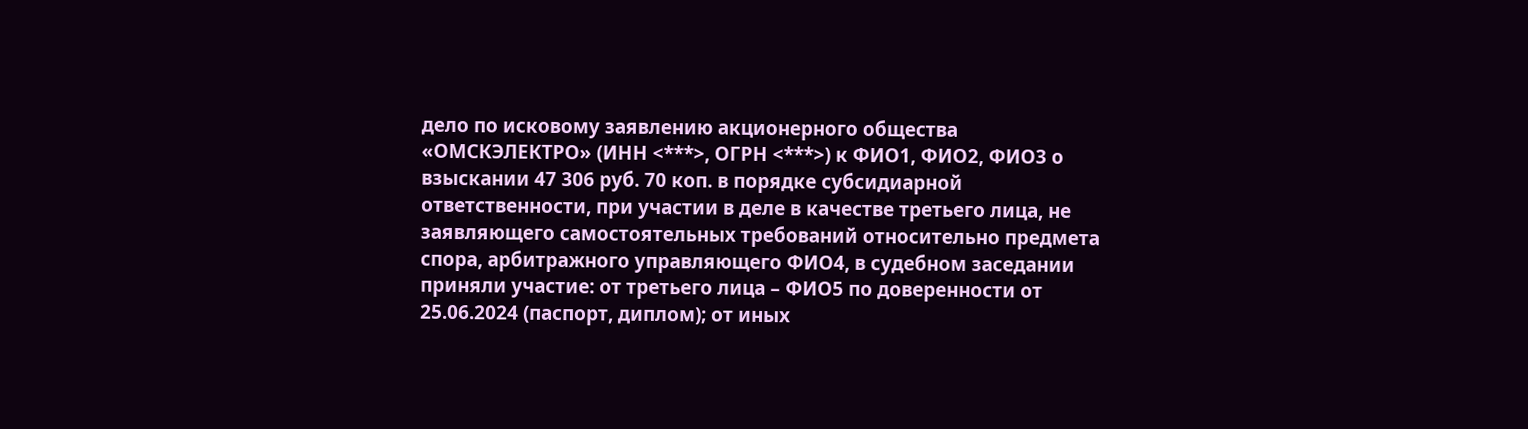дело по исковому заявлению акционерного общества «ОМСКЭЛЕКТРО» (ИНН <***>, ОГРН <***>) к ФИО1, ФИО2, ФИО3 о взыскании 47 306 руб. 70 коп. в порядке субсидиарной ответственности, при участии в деле в качестве третьего лица, не заявляющего самостоятельных требований относительно предмета спора, арбитражного управляющего ФИО4, в судебном заседании приняли участие: от третьего лица – ФИО5 по доверенности от 25.06.2024 (паспорт, диплом); от иных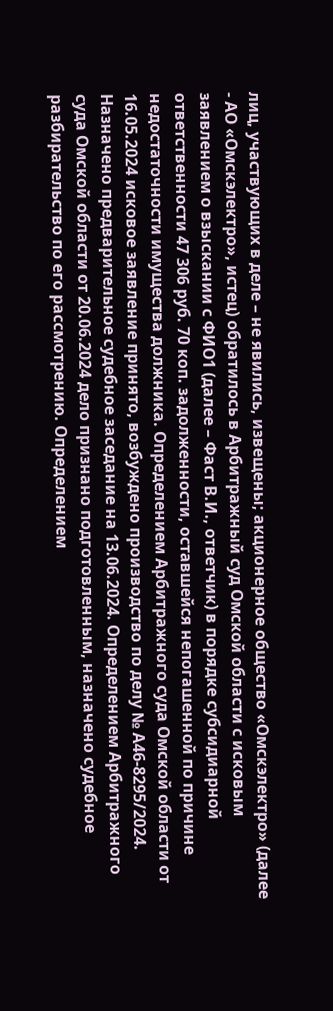лиц, участвующих в деле – не явились, извещены; акционерное общество «Омскэлектро» (далее - АО «Омскэлектро», истец) обратилось в Арбитражный суд Омской области с исковым заявлением о взыскании с ФИО1 (далее – Фаст В.И., ответчик) в порядке субсидиарной ответственности 47 306 руб. 70 коп. задолженности, оставшейся непогашенной по причине недостаточности имущества должника. Определением Арбитражного суда Омской области от 16.05.2024 исковое заявление принято, возбуждено производство по делу № А46-8295/2024. Назначено предварительное судебное заседание на 13.06.2024. Определением Арбитражного суда Омской области от 20.06.2024 дело признано подготовленным, назначено судебное разбирательство по его рассмотрению. Определением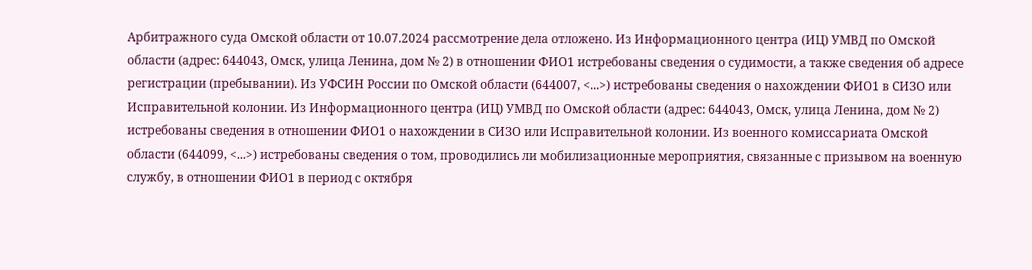Арбитражного суда Омской области от 10.07.2024 рассмотрение дела отложено. Из Информационного центра (ИЦ) УМВД по Омской области (адрес: 644043, Омск, улица Ленина, дом № 2) в отношении ФИО1 истребованы сведения о судимости, а также сведения об адресе регистрации (пребывании). Из УФСИН России по Омской области (644007, <...>) истребованы сведения о нахождении ФИО1 в СИЗО или Исправительной колонии. Из Информационного центра (ИЦ) УМВД по Омской области (адрес: 644043, Омск, улица Ленина, дом № 2) истребованы сведения в отношении ФИО1 о нахождении в СИЗО или Исправительной колонии. Из военного комиссариата Омской области (644099, <...>) истребованы сведения о том, проводились ли мобилизационные мероприятия, связанные с призывом на военную службу, в отношении ФИО1 в период с октября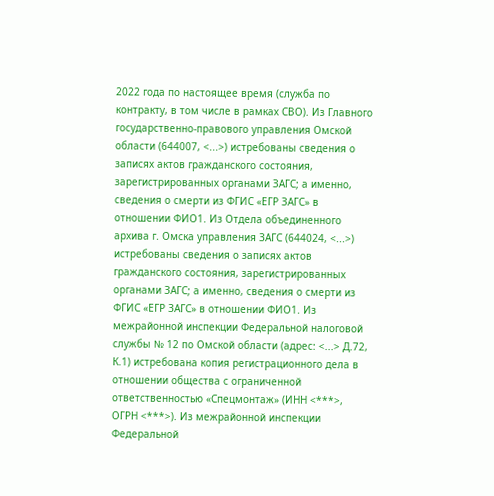2022 года по настоящее время (служба по контракту, в том числе в рамках СВО). Из Главного государственно-правового управления Омской области (644007, <...>) истребованы сведения о записях актов гражданского состояния, зарегистрированных органами ЗАГС; а именно, сведения о смерти из ФГИС «ЕГР ЗАГС» в отношении ФИО1. Из Отдела объединенного архива г. Омска управления ЗАГС (644024, <...>) истребованы сведения о записях актов гражданского состояния, зарегистрированных органами ЗАГС; а именно, сведения о смерти из ФГИС «ЕГР ЗАГС» в отношении ФИО1. Из межрайонной инспекции Федеральной налоговой службы № 12 по Омской области (адрес: <...> Д.72, К.1) истребована копия регистрационного дела в отношении общества с ограниченной ответственностью «Спецмонтаж» (ИНН <***>, ОГРН <***>). Из межрайонной инспекции Федеральной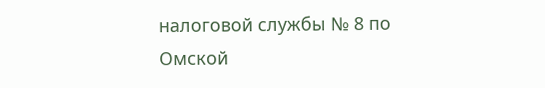налоговой службы № 8 по Омской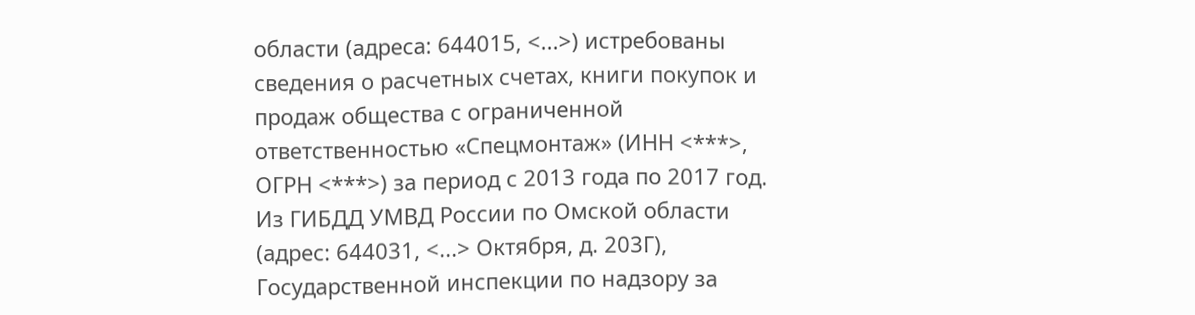области (адреса: 644015, <...>) истребованы сведения о расчетных счетах, книги покупок и продаж общества с ограниченной ответственностью «Спецмонтаж» (ИНН <***>, ОГРН <***>) за период с 2013 года по 2017 год. Из ГИБДД УМВД России по Омской области (адрес: 644031, <...> Октября, д. 203Г), Государственной инспекции по надзору за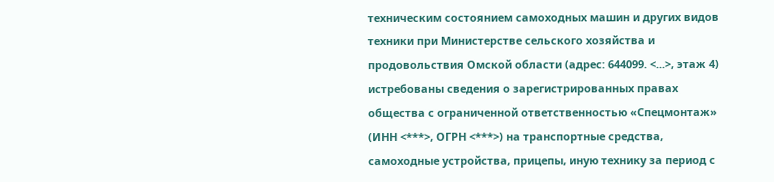техническим состоянием самоходных машин и других видов техники при Министерстве сельского хозяйства и продовольствия Омской области (адрес: 644099. <...>, этаж 4) истребованы сведения о зарегистрированных правах общества с ограниченной ответственностью «Спецмонтаж» (ИНН <***>, ОГРН <***>) на транспортные средства, самоходные устройства, прицепы, иную технику за период с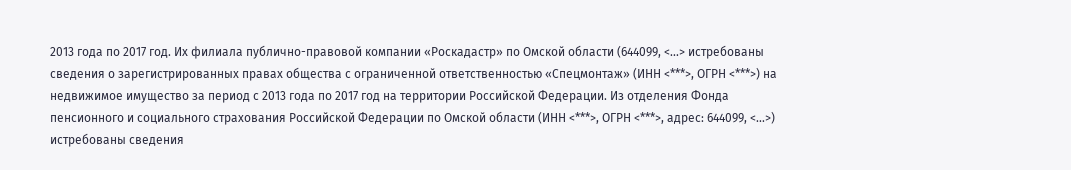2013 года по 2017 год. Их филиала публично-правовой компании «Роскадастр» по Омской области (644099, <...> истребованы сведения о зарегистрированных правах общества с ограниченной ответственностью «Спецмонтаж» (ИНН <***>, ОГРН <***>) на недвижимое имущество за период с 2013 года по 2017 год на территории Российской Федерации. Из отделения Фонда пенсионного и социального страхования Российской Федерации по Омской области (ИНН <***>, ОГРН <***>, адрес: 644099, <...>) истребованы сведения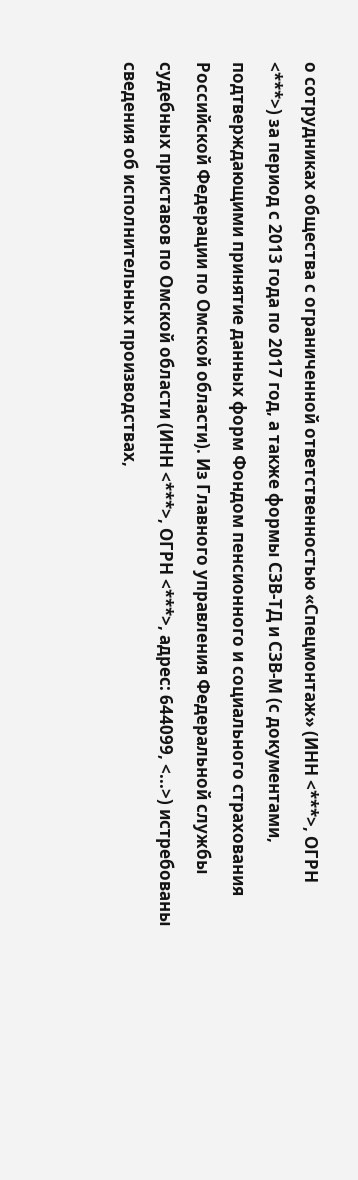о сотрудниках общества с ограниченной ответственностью «Спецмонтаж» (ИНН <***>, ОГРН <***>) за период с 2013 года по 2017 год, а также формы СЗВ-ТД и СЗВ-М (с документами, подтверждающими принятие данных форм Фондом пенсионного и социального страхования Российской Федерации по Омской области). Из Главного управления Федеральной службы судебных приставов по Омской области (ИНН <***>, ОГРН <***>, адрес: 644099, <...>) истребованы сведения об исполнительных производствах,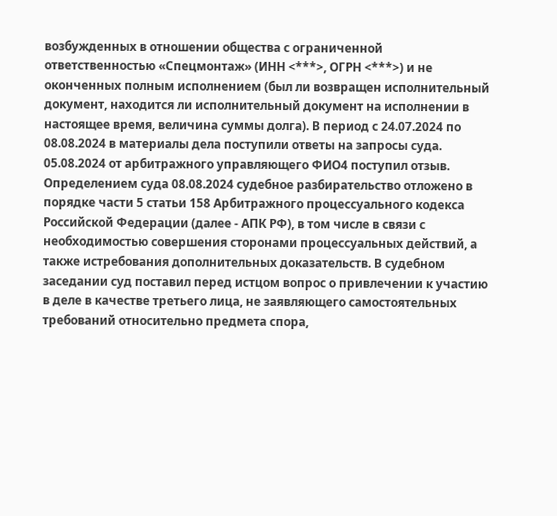возбужденных в отношении общества с ограниченной ответственностью «Спецмонтаж» (ИНН <***>, ОГРН <***>) и не оконченных полным исполнением (был ли возвращен исполнительный документ, находится ли исполнительный документ на исполнении в настоящее время, величина суммы долга). В период с 24.07.2024 по 08.08.2024 в материалы дела поступили ответы на запросы суда. 05.08.2024 от арбитражного управляющего ФИО4 поступил отзыв. Определением суда 08.08.2024 судебное разбирательство отложено в порядке части 5 статьи 158 Арбитражного процессуального кодекса Российской Федерации (далее - АПК РФ), в том числе в связи с необходимостью совершения сторонами процессуальных действий, а также истребования дополнительных доказательств. В судебном заседании суд поставил перед истцом вопрос о привлечении к участию в деле в качестве третьего лица, не заявляющего самостоятельных требований относительно предмета спора,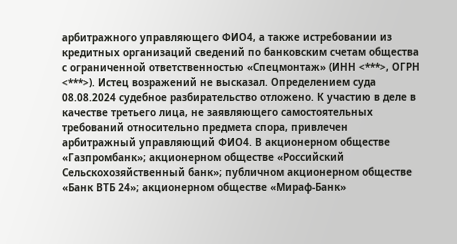арбитражного управляющего ФИО4, а также истребовании из кредитных организаций сведений по банковским счетам общества с ограниченной ответственностью «Спецмонтаж» (ИНН <***>, ОГРН <***>). Истец возражений не высказал. Определением суда 08.08.2024 судебное разбирательство отложено. К участию в деле в качестве третьего лица, не заявляющего самостоятельных требований относительно предмета спора, привлечен арбитражный управляющий ФИО4. В акционерном обществе «Газпромбанк»; акционерном обществе «Российский Сельскохозяйственный банк»; публичном акционерном обществе «Банк ВТБ 24»; акционерном обществе «Мираф-Банк»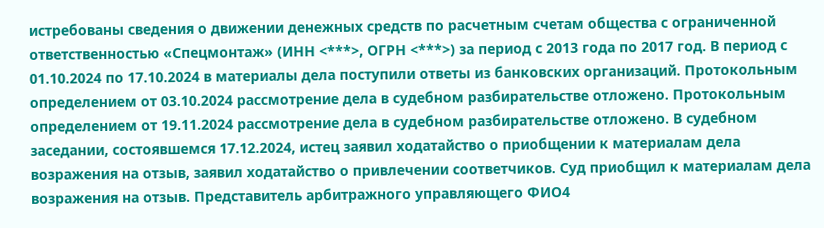истребованы сведения о движении денежных средств по расчетным счетам общества с ограниченной ответственностью «Спецмонтаж» (ИНН <***>, ОГРН <***>) за период с 2013 года по 2017 год. В период с 01.10.2024 по 17.10.2024 в материалы дела поступили ответы из банковских организаций. Протокольным определением от 03.10.2024 рассмотрение дела в судебном разбирательстве отложено. Протокольным определением от 19.11.2024 рассмотрение дела в судебном разбирательстве отложено. В судебном заседании, состоявшемся 17.12.2024, истец заявил ходатайство о приобщении к материалам дела возражения на отзыв, заявил ходатайство о привлечении соответчиков. Суд приобщил к материалам дела возражения на отзыв. Представитель арбитражного управляющего ФИО4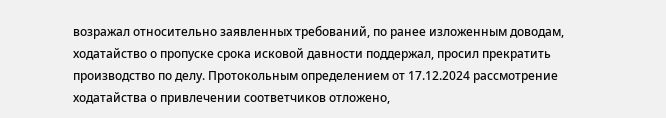возражал относительно заявленных требований, по ранее изложенным доводам, ходатайство о пропуске срока исковой давности поддержал, просил прекратить производство по делу. Протокольным определением от 17.12.2024 рассмотрение ходатайства о привлечении соответчиков отложено,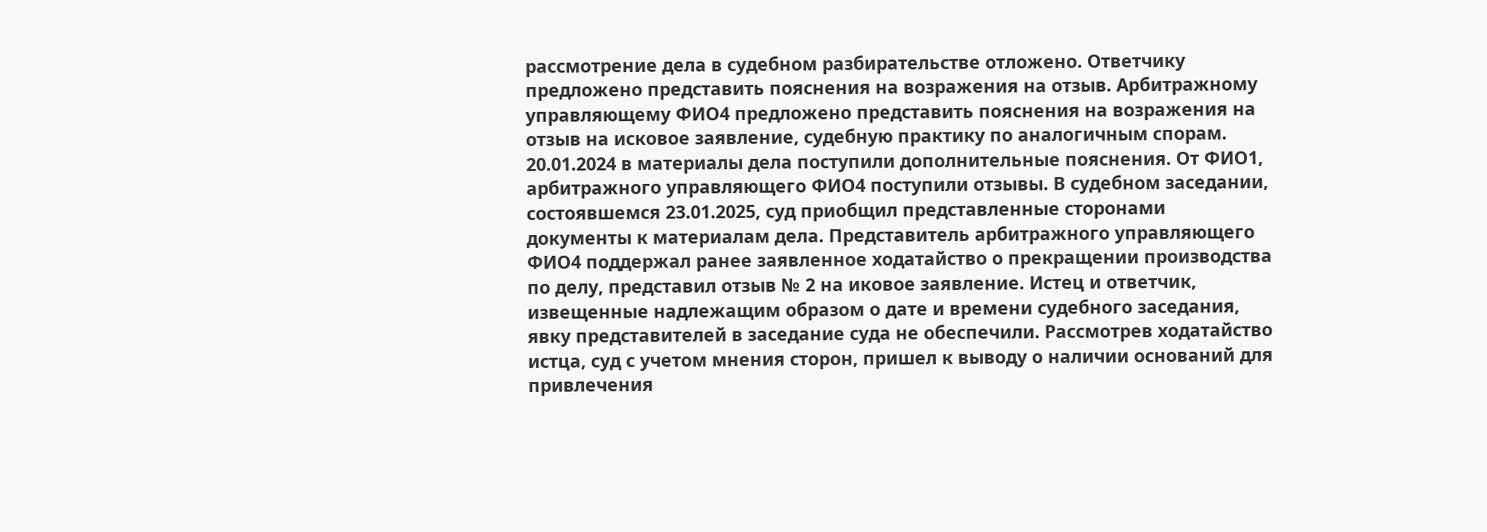рассмотрение дела в судебном разбирательстве отложено. Ответчику предложено представить пояснения на возражения на отзыв. Арбитражному управляющему ФИО4 предложено представить пояснения на возражения на отзыв на исковое заявление, судебную практику по аналогичным спорам. 20.01.2024 в материалы дела поступили дополнительные пояснения. От ФИО1, арбитражного управляющего ФИО4 поступили отзывы. В судебном заседании, состоявшемся 23.01.2025, суд приобщил представленные сторонами документы к материалам дела. Представитель арбитражного управляющего ФИО4 поддержал ранее заявленное ходатайство о прекращении производства по делу, представил отзыв № 2 на иковое заявление. Истец и ответчик, извещенные надлежащим образом о дате и времени судебного заседания, явку представителей в заседание суда не обеспечили. Рассмотрев ходатайство истца, суд с учетом мнения сторон, пришел к выводу о наличии оснований для привлечения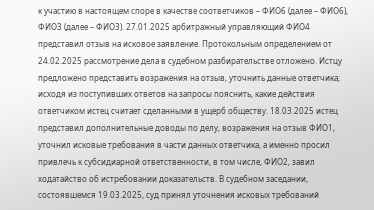к участию в настоящем споре в качестве соответчиков – ФИО6 (далее – ФИО6), ФИО3 (далее – ФИО3). 27.01.2025 арбитражный управляющий ФИО4 представил отзыв на исковое заявление. Протокольным определением от 24.02.2025 рассмотрение дела в судебном разбирательстве отложено. Истцу предложено представить возражения на отзыв, уточнить данные ответчика; исходя из поступивших ответов на запросы пояснить, какие действия ответчиком истец считает сделанными в ущерб обществу. 18.03.2025 истец представил дополнительные доводы по делу, возражения на отзыв ФИО1, уточнил исковые требования в части данных ответчика, а именно просил привлечь к субсидиарной ответственности, в том числе, ФИО2, завил ходатайство об истребовании доказательств. В судебном заседании, состоявшемся 19.03.2025, суд принял уточнения исковых требований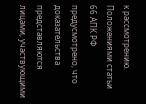к рассмотрению. Положениями статьи 66 АПК РФ предусмотрено, что доказательства представляются лицами, участвующими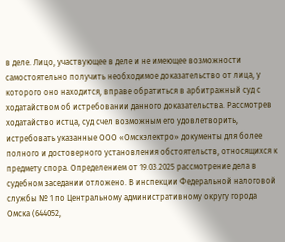в деле. Лицо, участвующее в деле и не имеющее возможности самостоятельно получить необходимое доказательство от лица, у которого оно находится, вправе обратиться в арбитражный суд с ходатайством об истребовании данного доказательства. Рассмотрев ходатайство истца, суд счел возможным его удовлетворить, истребовать указанные ООО «Омскэлектро» документы для более полного и достоверного установления обстоятельств, относящихся к предмету спора. Определением от 19.03.2025 рассмотрение дела в судебном заседании отложено. В инспекции Федеральной налоговой службы № 1 по Центральному административному округу города Омска (644052,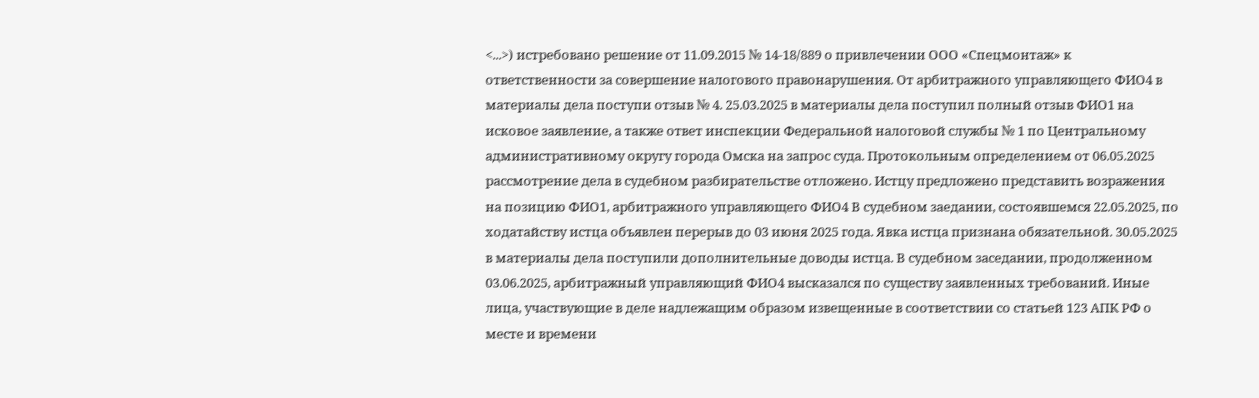<...>) истребовано решение от 11.09.2015 № 14-18/889 о привлечении ООО «Спецмонтаж» к ответственности за совершение налогового правонарушения. От арбитражного управляющего ФИО4 в материалы дела поступи отзыв № 4. 25.03.2025 в материалы дела поступил полный отзыв ФИО1 на исковое заявление, а также ответ инспекции Федеральной налоговой службы № 1 по Центральному административному округу города Омска на запрос суда. Протокольным определением от 06.05.2025 рассмотрение дела в судебном разбирательстве отложено. Истцу предложено представить возражения на позицию ФИО1, арбитражного управляющего ФИО4 В судебном заедании, состоявшемся 22.05.2025, по ходатайству истца объявлен перерыв до 03 июня 2025 года. Явка истца признана обязательной. 30.05.2025 в материалы дела поступили дополнительные доводы истца. В судебном заседании, продолженном 03.06.2025, арбитражный управляющий ФИО4 высказался по существу заявленных требований. Иные лица, участвующие в деле надлежащим образом извещенные в соответствии со статьей 123 АПК РФ о месте и времени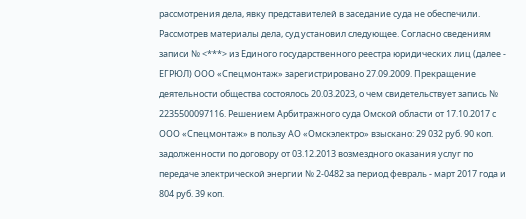рассмотрения дела, явку представителей в заседание суда не обеспечили. Рассмотрев материалы дела, суд установил следующее. Согласно сведениям записи № <***> из Единого государственного реестра юридических лиц (далее - ЕГРЮЛ) ООО «Спецмонтаж» зарегистрировано 27.09.2009. Прекращение деятельности общества состоялось 20.03.2023, о чем свидетельствует запись № 2235500097116. Решением Арбитражного суда Омской области от 17.10.2017 с ООО «Спецмонтаж» в пользу АО «Омскэлектро» взыскано: 29 032 руб. 90 коп. задолженности по договору от 03.12.2013 возмездного оказания услуг по передаче электрической энергии № 2-0482 за период февраль - март 2017 года и 804 руб. 39 коп.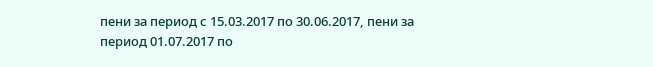пени за период с 15.03.2017 по 30.06.2017, пени за период 01.07.2017 по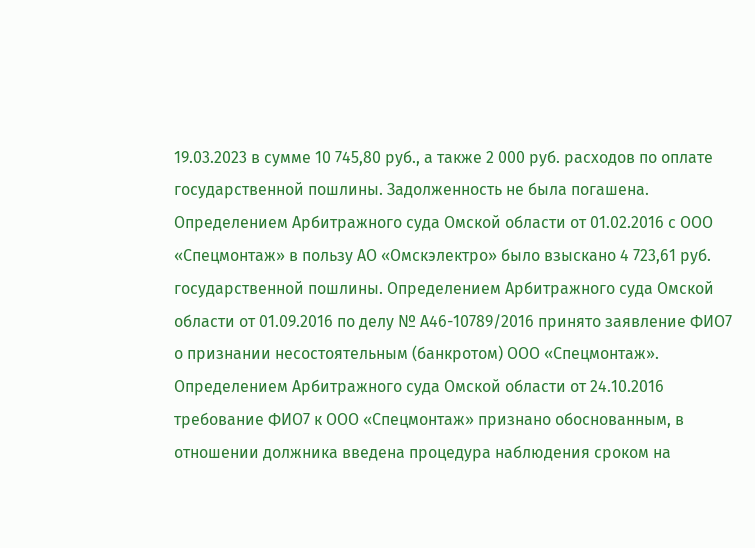19.03.2023 в сумме 10 745,80 руб., а также 2 000 руб. расходов по оплате государственной пошлины. Задолженность не была погашена. Определением Арбитражного суда Омской области от 01.02.2016 с ООО «Спецмонтаж» в пользу АО «Омскэлектро» было взыскано 4 723,61 руб. государственной пошлины. Определением Арбитражного суда Омской области от 01.09.2016 по делу № А46-10789/2016 принято заявление ФИО7 о признании несостоятельным (банкротом) ООО «Спецмонтаж». Определением Арбитражного суда Омской области от 24.10.2016 требование ФИО7 к ООО «Спецмонтаж» признано обоснованным, в отношении должника введена процедура наблюдения сроком на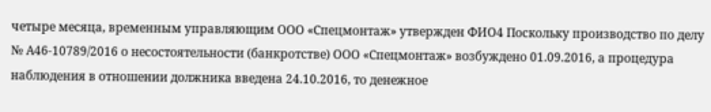четыре месяца, временным управляющим ООО «Спецмонтаж» утвержден ФИО4 Поскольку производство по делу № А46-10789/2016 о несостоятельности (банкротстве) ООО «Спецмонтаж» возбуждено 01.09.2016, а процедура наблюдения в отношении должника введена 24.10.2016, то денежное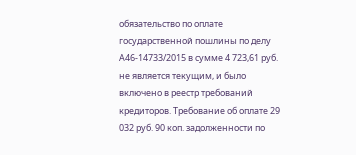обязательство по оплате государственной пошлины по делу А46-14733/2015 в сумме 4 723,61 руб. не является текущим, и было включено в реестр требований кредиторов. Требование об оплате 29 032 руб. 90 коп. задолженности по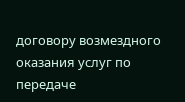договору возмездного оказания услуг по передаче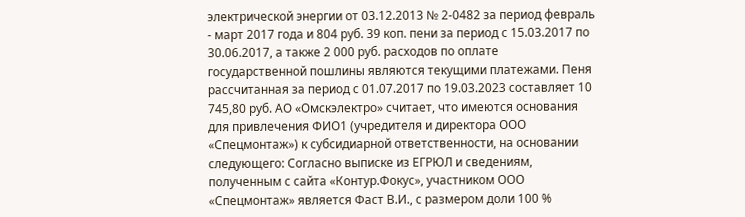электрической энергии от 03.12.2013 № 2-0482 за период февраль - март 2017 года и 804 руб. 39 коп. пени за период с 15.03.2017 по 30.06.2017, а также 2 000 руб. расходов по оплате государственной пошлины являются текущими платежами. Пеня рассчитанная за период с 01.07.2017 по 19.03.2023 составляет 10 745,80 руб. АО «Омскэлектро» считает, что имеются основания для привлечения ФИО1 (учредителя и директора ООО «Спецмонтаж») к субсидиарной ответственности, на основании следующего: Согласно выписке из ЕГРЮЛ и сведениям, полученным с сайта «Контур.Фокус», участником ООО «Спецмонтаж» является Фаст В.И., с размером доли 100 %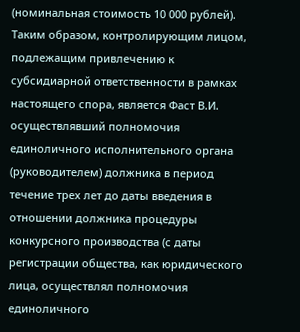(номинальная стоимость 10 000 рублей). Таким образом, контролирующим лицом, подлежащим привлечению к субсидиарной ответственности в рамках настоящего спора, является Фаст В.И. осуществлявший полномочия единоличного исполнительного органа (руководителем) должника в период течение трех лет до даты введения в отношении должника процедуры конкурсного производства (с даты регистрации общества, как юридического лица, осуществлял полномочия единоличного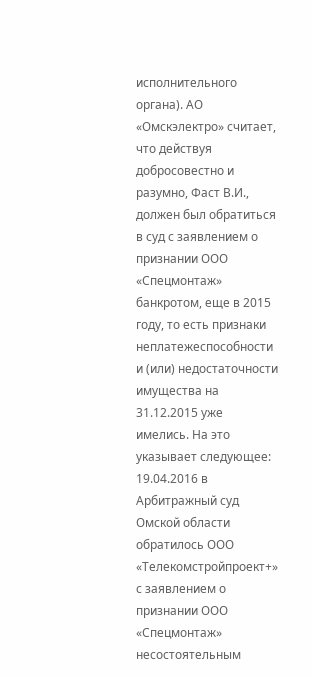исполнительного органа). АО «Омскэлектро» считает, что действуя добросовестно и разумно, Фаст В.И., должен был обратиться в суд с заявлением о признании ООО «Спецмонтаж» банкротом, еще в 2015 году, то есть признаки неплатежеспособности и (или) недостаточности имущества на 31.12.2015 уже имелись. На это указывает следующее: 19.04.2016 в Арбитражный суд Омской области обратилось ООО «Телекомстройпроект+» с заявлением о признании ООО «Спецмонтаж» несостоятельным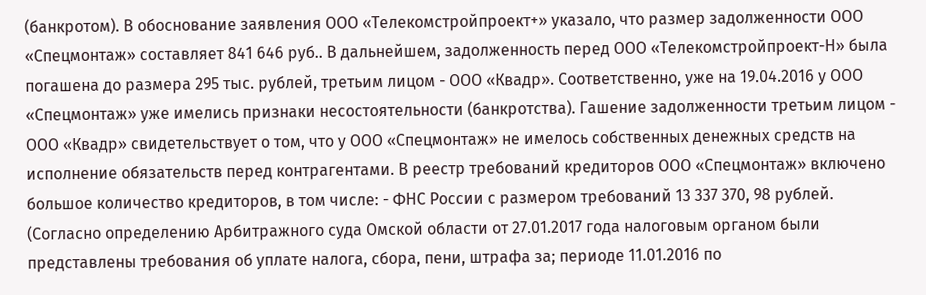(банкротом). В обоснование заявления ООО «Телекомстройпроект+» указало, что размер задолженности ООО «Спецмонтаж» составляет 841 646 руб.. В дальнейшем, задолженность перед ООО «Телекомстройпроект-Н» была погашена до размера 295 тыс. рублей, третьим лицом - ООО «Квадр». Соответственно, уже на 19.04.2016 у ООО «Спецмонтаж» уже имелись признаки несостоятельности (банкротства). Гашение задолженности третьим лицом - ООО «Квадр» свидетельствует о том, что у ООО «Спецмонтаж» не имелось собственных денежных средств на исполнение обязательств перед контрагентами. В реестр требований кредиторов ООО «Спецмонтаж» включено большое количество кредиторов, в том числе: - ФНС России с размером требований 13 337 370, 98 рублей. (Согласно определению Арбитражного суда Омской области от 27.01.2017 года налоговым органом были представлены требования об уплате налога, сбора, пени, штрафа за; периоде 11.01.2016 по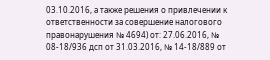03.10.2016, а также решения о привлечении к ответственности за совершение налогового правонарушения № 4694) от: 27.06.2016, № 08-18/936 дсп от 31.03.2016, № 14-18/889 от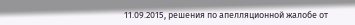11.09.2015, решения по апелляционной жалобе от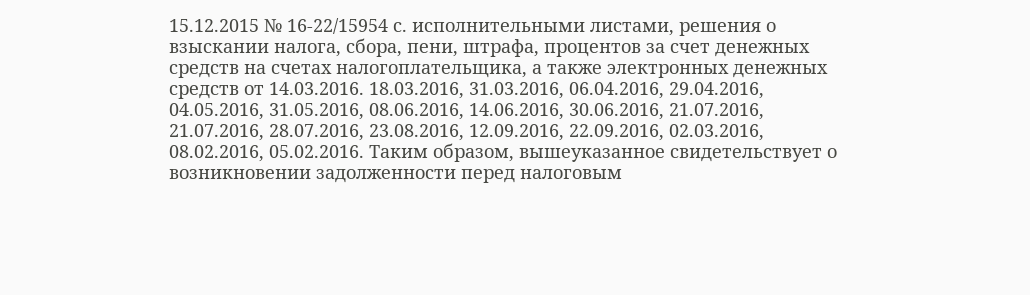15.12.2015 № 16-22/15954 с. исполнительными листами, решения о взыскании налога, сбора, пени, штрафа, процентов за счет денежных средств на счетах налогоплательщика, а также электронных денежных средств от 14.03.2016. 18.03.2016, 31.03.2016, 06.04.2016, 29.04.2016, 04.05.2016, 31.05.2016, 08.06.2016, 14.06.2016, 30.06.2016, 21.07.2016, 21.07.2016, 28.07.2016, 23.08.2016, 12.09.2016, 22.09.2016, 02.03.2016, 08.02.2016, 05.02.2016. Таким образом, вышеуказанное свидетельствует о возникновении задолженности перед налоговым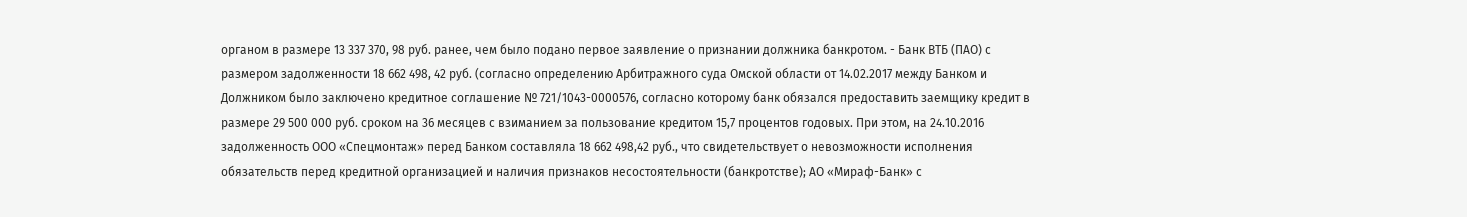органом в размере 13 337 370, 98 руб. ранее, чем было подано первое заявление о признании должника банкротом. - Банк ВТБ (ПАО) с размером задолженности 18 662 498, 42 руб. (согласно определению Арбитражного суда Омской области от 14.02.2017 между Банком и Должником было заключено кредитное соглашение № 721/1043-0000576, согласно которому банк обязался предоставить заемщику кредит в размере 29 500 000 руб. сроком на 36 месяцев с взиманием за пользование кредитом 15,7 процентов годовых. При этом, на 24.10.2016 задолженность ООО «Спецмонтаж» перед Банком составляла 18 662 498,42 руб., что свидетельствует о невозможности исполнения обязательств перед кредитной организацией и наличия признаков несостоятельности (банкротстве); АО «Мираф-Банк» с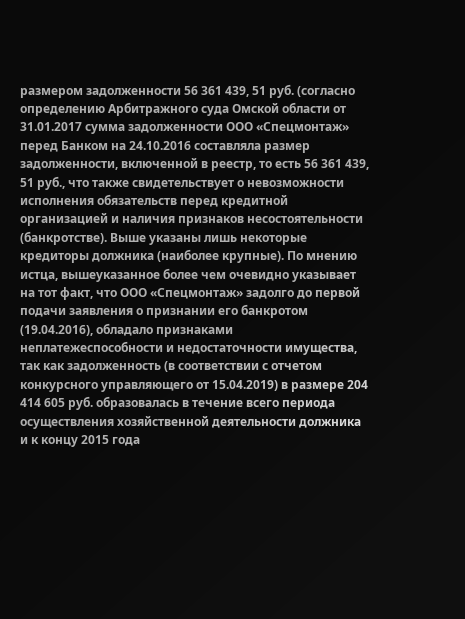размером задолженности 56 361 439, 51 руб. (согласно определению Арбитражного суда Омской области от 31.01.2017 сумма задолженности ООО «Спецмонтаж» перед Банком на 24.10.2016 составляла размер задолженности, включенной в реестр, то есть 56 361 439, 51 руб., что также свидетельствует о невозможности исполнения обязательств перед кредитной организацией и наличия признаков несостоятельности (банкротстве). Выше указаны лишь некоторые кредиторы должника (наиболее крупные). По мнению истца, вышеуказанное более чем очевидно указывает на тот факт, что ООО «Спецмонтаж» задолго до первой подачи заявления о признании его банкротом (19.04.2016), обладало признаками неплатежеспособности и недостаточности имущества, так как задолженность (в соответствии с отчетом конкурсного управляющего от 15.04.2019) в размере 204 414 605 руб. образовалась в течение всего периода осуществления хозяйственной деятельности должника и к концу 2015 года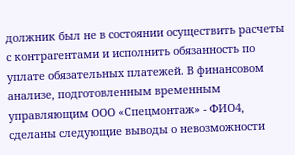должник был не в состоянии осуществить расчеты с контрагентами и исполнить обязанность по уплате обязательных платежей. В финансовом анализе, подготовленным временным управляющим ООО «Спецмонтаж» - ФИО4, сделаны следующие выводы о невозможности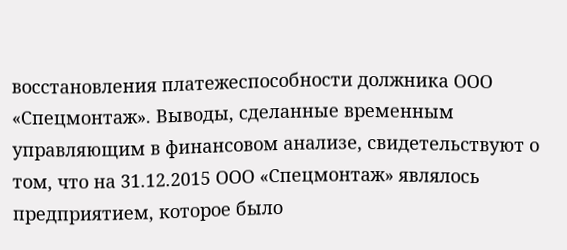восстановления платежеспособности должника ООО «Спецмонтаж». Выводы, сделанные временным управляющим в финансовом анализе, свидетельствуют о том, что на 31.12.2015 ООО «Спецмонтаж» являлось предприятием, которое было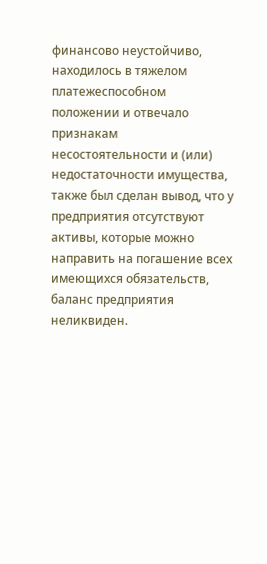финансово неустойчиво, находилось в тяжелом платежеспособном положении и отвечало признакам несостоятельности и (или) недостаточности имущества, также был сделан вывод, что у предприятия отсутствуют активы, которые можно направить на погашение всех имеющихся обязательств, баланс предприятия неликвиден.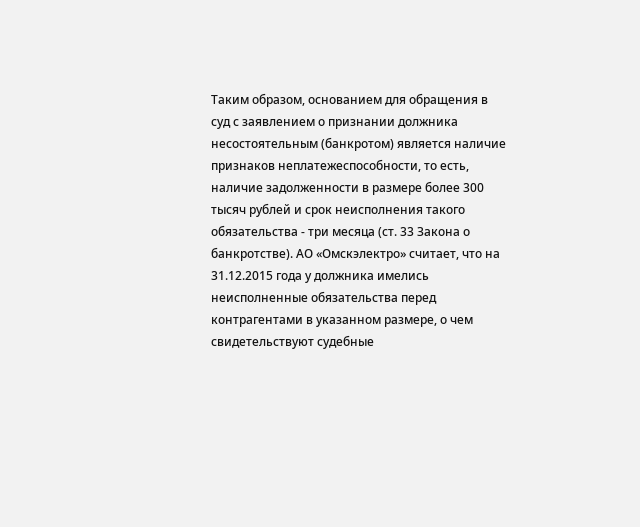Таким образом, основанием для обращения в суд с заявлением о признании должника несостоятельным (банкротом) является наличие признаков неплатежеспособности, то есть, наличие задолженности в размере более 300 тысяч рублей и срок неисполнения такого обязательства - три месяца (ст. 33 Закона о банкротстве). АО «Омскэлектро» считает, что на 31.12.2015 года у должника имелись неисполненные обязательства перед контрагентами в указанном размере, о чем свидетельствуют судебные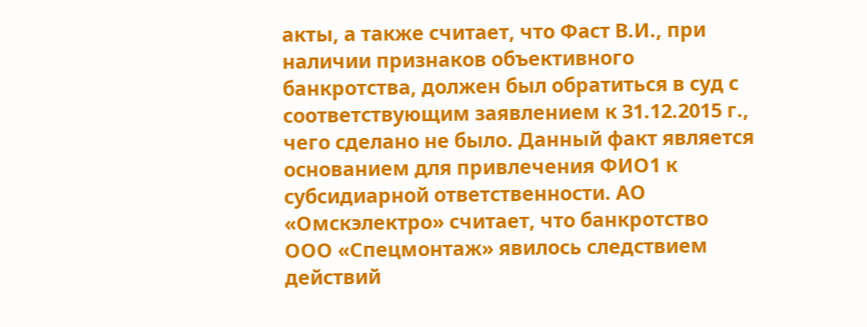акты, а также считает, что Фаст В.И., при наличии признаков объективного банкротства, должен был обратиться в суд с соответствующим заявлением к 31.12.2015 г., чего сделано не было. Данный факт является основанием для привлечения ФИО1 к субсидиарной ответственности. АО «Омскэлектро» считает, что банкротство ООО «Спецмонтаж» явилось следствием действий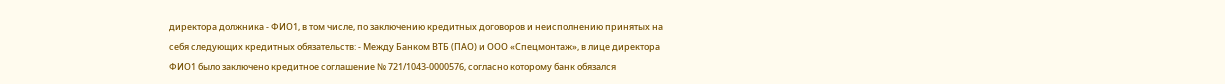директора должника - ФИО1, в том числе, по заключению кредитных договоров и неисполнению принятых на себя следующих кредитных обязательств: - Между Банком ВТБ (ПАО) и ООО «Спецмонтаж», в лице директора ФИО1 было заключено кредитное соглашение № 721/1043-0000576, согласно которому банк обязался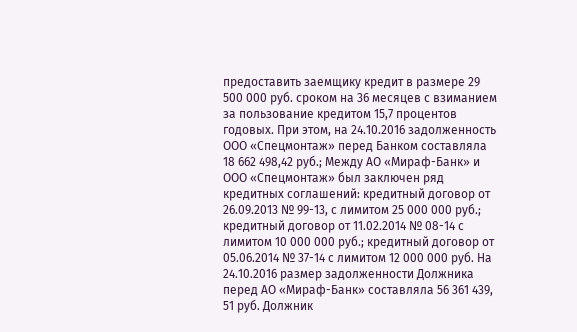предоставить заемщику кредит в размере 29 500 000 руб. сроком на 36 месяцев с взиманием за пользование кредитом 15,7 процентов годовых. При этом, на 24.10.2016 задолженность ООО «Спецмонтаж» перед Банком составляла 18 662 498,42 руб.; Между АО «Мираф-Банк» и ООО «Спецмонтаж» был заключен ряд кредитных соглашений: кредитный договор от 26.09.2013 № 99-13, с лимитом 25 000 000 руб.; кредитный договор от 11.02.2014 № 08-14 с лимитом 10 000 000 руб.; кредитный договор от 05.06.2014 № 37-14 с лимитом 12 000 000 руб. На 24.10.2016 размер задолженности Должника перед АО «Мираф-Банк» составляла 56 361 439, 51 руб. Должник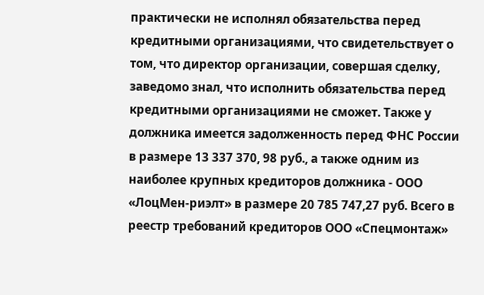практически не исполнял обязательства перед кредитными организациями, что свидетельствует о том, что директор организации, совершая сделку, заведомо знал, что исполнить обязательства перед кредитными организациями не сможет. Также у должника имеется задолженность перед ФНС России в размере 13 337 370, 98 руб., а также одним из наиболее крупных кредиторов должника - ООО «ЛоцМен-риэлт» в размере 20 785 747,27 руб. Всего в реестр требований кредиторов ООО «Спецмонтаж»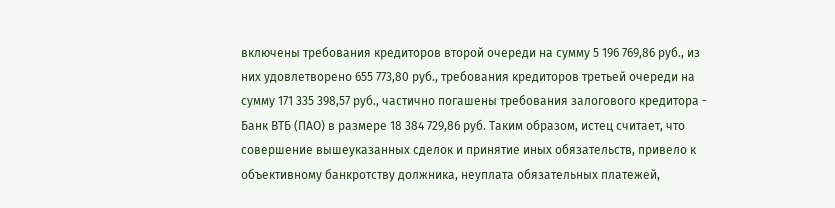включены требования кредиторов второй очереди на сумму 5 196 769,86 руб., из них удовлетворено 655 773,80 руб., требования кредиторов третьей очереди на сумму 171 335 398,57 руб., частично погашены требования залогового кредитора - Банк ВТБ (ПАО) в размере 18 384 729,86 руб. Таким образом, истец считает, что совершение вышеуказанных сделок и принятие иных обязательств, привело к объективному банкротству должника, неуплата обязательных платежей,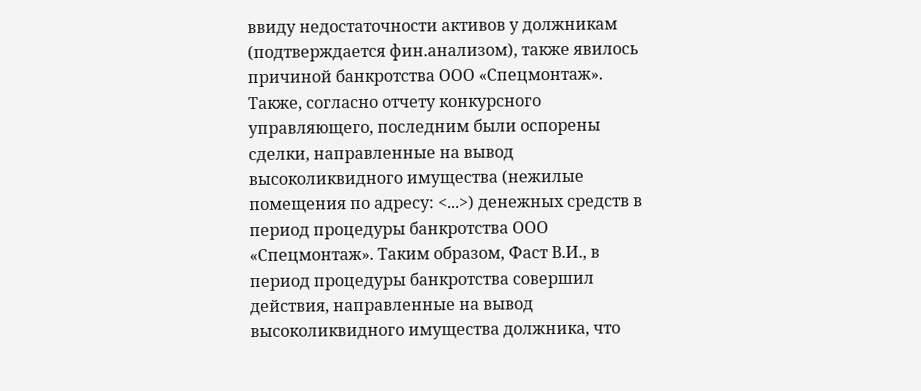ввиду недостаточности активов у должникам (подтверждается фин.анализом), также явилось причиной банкротства ООО «Спецмонтаж». Также, согласно отчету конкурсного управляющего, последним были оспорены сделки, направленные на вывод высоколиквидного имущества (нежилые помещения по адресу: <...>) денежных средств в период процедуры банкротства ООО «Спецмонтаж». Таким образом, Фаст В.И., в период процедуры банкротства совершил действия, направленные на вывод высоколиквидного имущества должника, что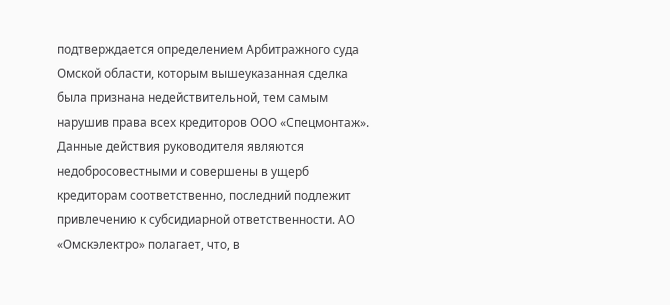подтверждается определением Арбитражного суда Омской области, которым вышеуказанная сделка была признана недействительной, тем самым нарушив права всех кредиторов ООО «Спецмонтаж». Данные действия руководителя являются недобросовестными и совершены в ущерб кредиторам соответственно, последний подлежит привлечению к субсидиарной ответственности. АО «Омскэлектро» полагает, что, в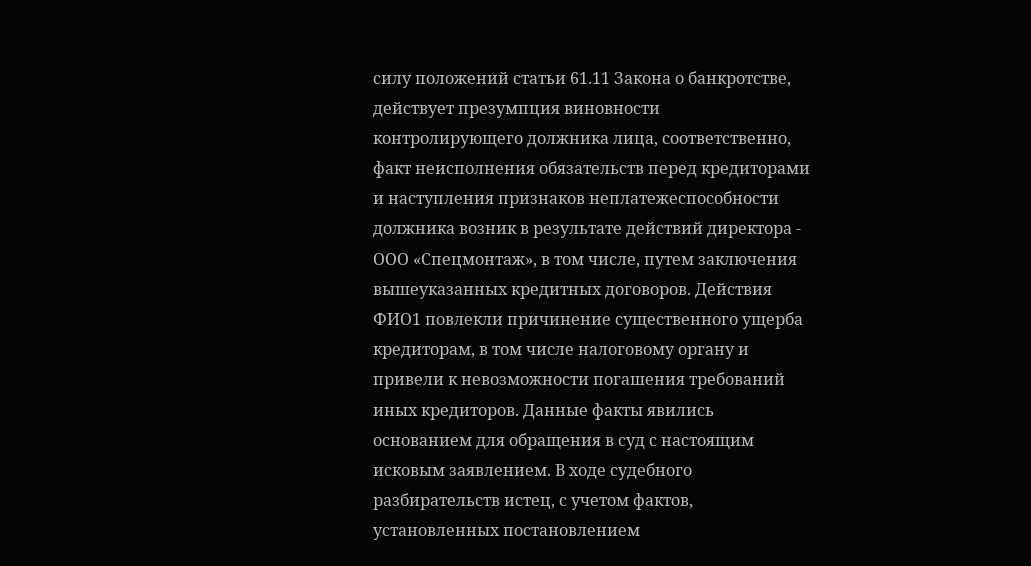силу положений статьи 61.11 Закона о банкротстве, действует презумпция виновности контролирующего должника лица, соответственно, факт неисполнения обязательств перед кредиторами и наступления признаков неплатежеспособности должника возник в результате действий директора - ООО «Спецмонтаж», в том числе, путем заключения вышеуказанных кредитных договоров. Действия ФИО1 повлекли причинение существенного ущерба кредиторам, в том числе налоговому органу и привели к невозможности погашения требований иных кредиторов. Данные факты явились основанием для обращения в суд с настоящим исковым заявлением. В ходе судебного разбирательств истец, с учетом фактов, установленных постановлением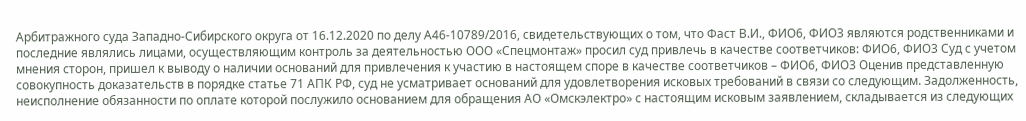Арбитражного суда Западно-Сибирского округа от 16.12.2020 по делу А46-10789/2016, свидетельствующих о том, что Фаст В.И., ФИО6, ФИО3 являются родственниками и последние являлись лицами, осуществляющим контроль за деятельностью ООО «Спецмонтаж» просил суд привлечь в качестве соответчиков: ФИО6, ФИО3 Суд с учетом мнения сторон, пришел к выводу о наличии оснований для привлечения к участию в настоящем споре в качестве соответчиков – ФИО6, ФИО3 Оценив представленную совокупность доказательств в порядке статье 71 АПК РФ, суд не усматривает оснований для удовлетворения исковых требований в связи со следующим. Задолженность, неисполнение обязанности по оплате которой послужило основанием для обращения АО «Омскэлектро» с настоящим исковым заявлением, складывается из следующих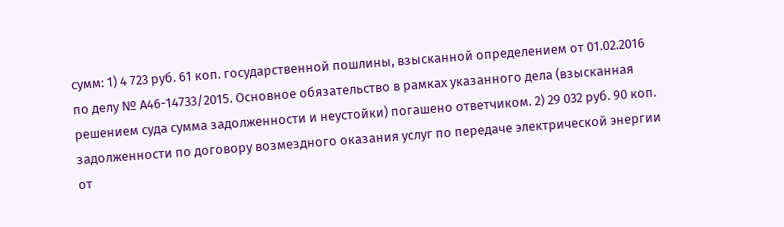сумм: 1) 4 723 руб. 61 коп. государственной пошлины, взысканной определением от 01.02.2016 по делу № А46-14733/2015. Основное обязательство в рамках указанного дела (взысканная решением суда сумма задолженности и неустойки) погашено ответчиком. 2) 29 032 руб. 90 коп. задолженности по договору возмездного оказания услуг по передаче электрической энергии от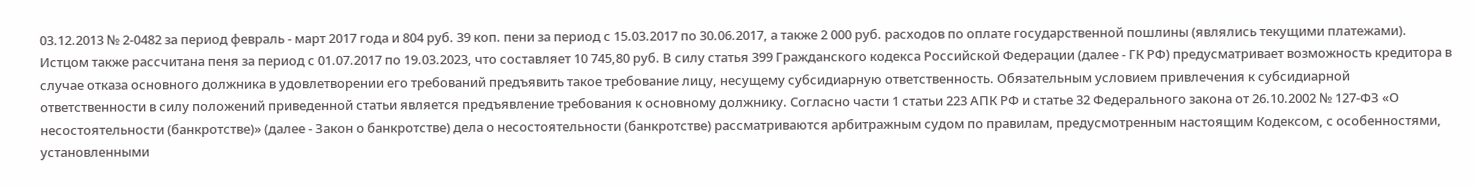03.12.2013 № 2-0482 за период февраль - март 2017 года и 804 руб. 39 коп. пени за период с 15.03.2017 по 30.06.2017, а также 2 000 руб. расходов по оплате государственной пошлины (являлись текущими платежами). Истцом также рассчитана пеня за период с 01.07.2017 по 19.03.2023, что составляет 10 745,80 руб. В силу статья 399 Гражданского кодекса Российской Федерации (далее - ГК РФ) предусматривает возможность кредитора в случае отказа основного должника в удовлетворении его требований предъявить такое требование лицу, несущему субсидиарную ответственность. Обязательным условием привлечения к субсидиарной ответственности в силу положений приведенной статьи является предъявление требования к основному должнику. Согласно части 1 статьи 223 АПК РФ и статье 32 Федерального закона от 26.10.2002 № 127-ФЗ «О несостоятельности (банкротстве)» (далее - Закон о банкротстве) дела о несостоятельности (банкротстве) рассматриваются арбитражным судом по правилам, предусмотренным настоящим Кодексом, с особенностями, установленными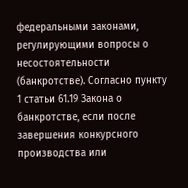федеральными законами, регулирующими вопросы о несостоятельности (банкротстве). Согласно пункту 1 статьи 61.19 Закона о банкротстве, если после завершения конкурсного производства или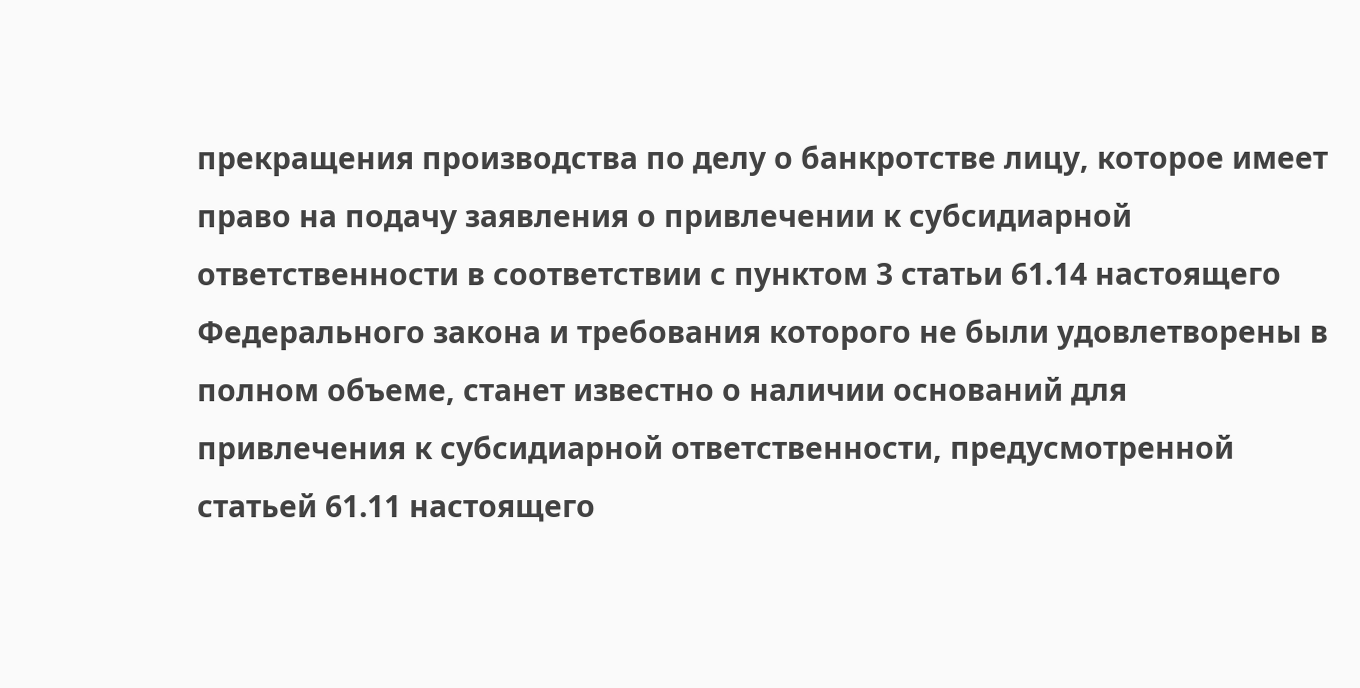прекращения производства по делу о банкротстве лицу, которое имеет право на подачу заявления о привлечении к субсидиарной ответственности в соответствии с пунктом 3 статьи 61.14 настоящего Федерального закона и требования которого не были удовлетворены в полном объеме, станет известно о наличии оснований для привлечения к субсидиарной ответственности, предусмотренной статьей 61.11 настоящего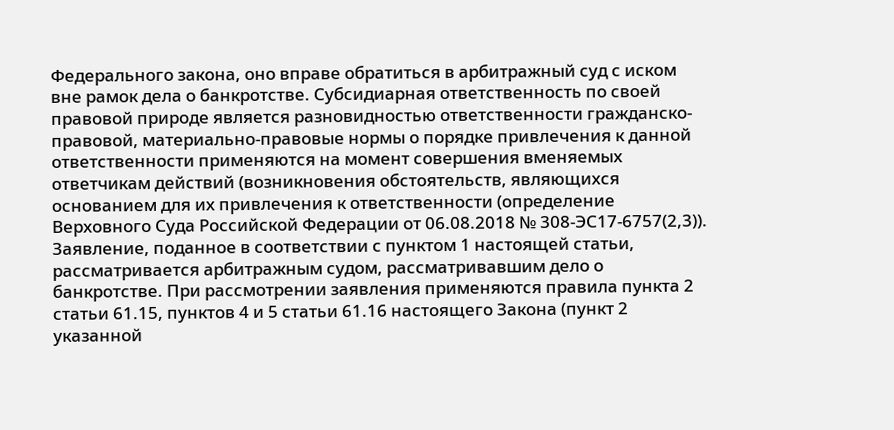Федерального закона, оно вправе обратиться в арбитражный суд с иском вне рамок дела о банкротстве. Субсидиарная ответственность по своей правовой природе является разновидностью ответственности гражданско-правовой, материально-правовые нормы о порядке привлечения к данной ответственности применяются на момент совершения вменяемых ответчикам действий (возникновения обстоятельств, являющихся основанием для их привлечения к ответственности (определение Верховного Суда Российской Федерации от 06.08.2018 № 308-ЭС17-6757(2,3)). Заявление, поданное в соответствии с пунктом 1 настоящей статьи, рассматривается арбитражным судом, рассматривавшим дело о банкротстве. При рассмотрении заявления применяются правила пункта 2 статьи 61.15, пунктов 4 и 5 статьи 61.16 настоящего Закона (пункт 2 указанной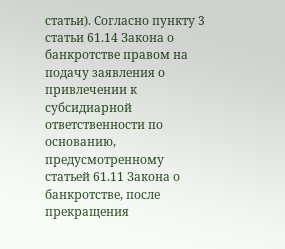статьи). Согласно пункту 3 статьи 61.14 Закона о банкротстве правом на подачу заявления о привлечении к субсидиарной ответственности по основанию, предусмотренному статьей 61.11 Закона о банкротстве, после прекращения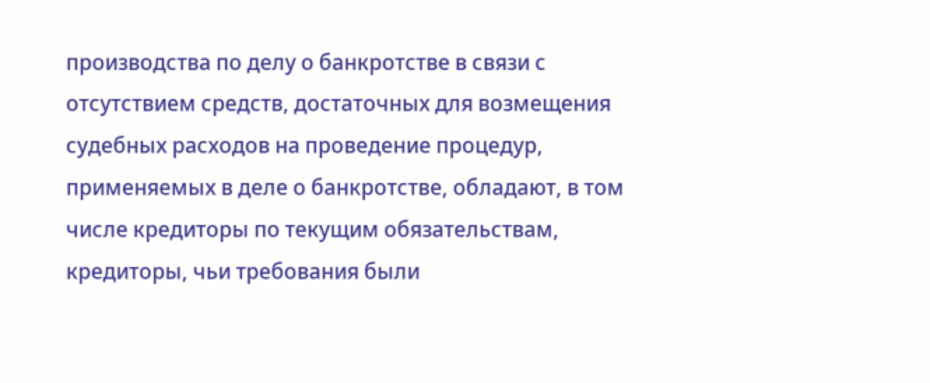производства по делу о банкротстве в связи с отсутствием средств, достаточных для возмещения судебных расходов на проведение процедур, применяемых в деле о банкротстве, обладают, в том числе кредиторы по текущим обязательствам, кредиторы, чьи требования были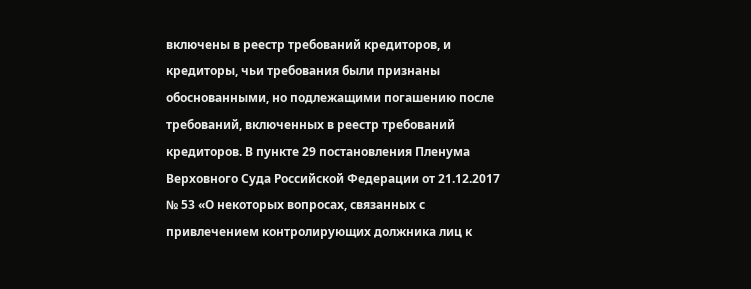включены в реестр требований кредиторов, и кредиторы, чьи требования были признаны обоснованными, но подлежащими погашению после требований, включенных в реестр требований кредиторов. В пункте 29 постановления Пленума Верховного Суда Российской Федерации от 21.12.2017 № 53 «О некоторых вопросах, связанных с привлечением контролирующих должника лиц к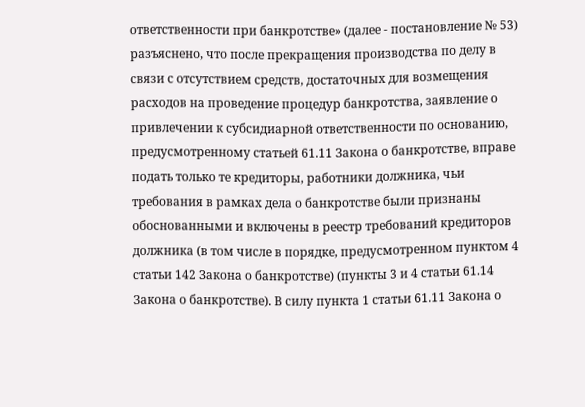ответственности при банкротстве» (далее - постановление № 53) разъяснено, что после прекращения производства по делу в связи с отсутствием средств, достаточных для возмещения расходов на проведение процедур банкротства, заявление о привлечении к субсидиарной ответственности по основанию, предусмотренному статьей 61.11 Закона о банкротстве, вправе подать только те кредиторы, работники должника, чьи требования в рамках дела о банкротстве были признаны обоснованными и включены в реестр требований кредиторов должника (в том числе в порядке, предусмотренном пунктом 4 статьи 142 Закона о банкротстве) (пункты 3 и 4 статьи 61.14 Закона о банкротстве). В силу пункта 1 статьи 61.11 Закона о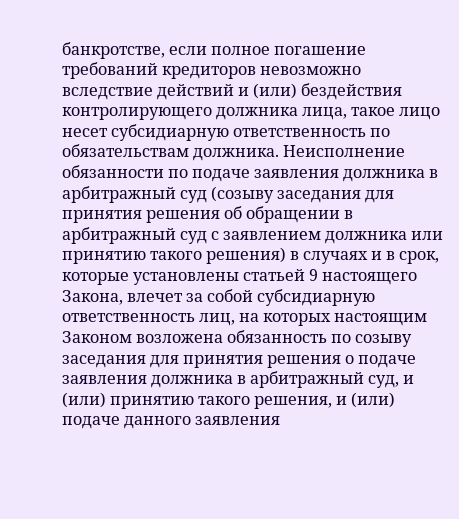банкротстве, если полное погашение требований кредиторов невозможно вследствие действий и (или) бездействия контролирующего должника лица, такое лицо несет субсидиарную ответственность по обязательствам должника. Неисполнение обязанности по подаче заявления должника в арбитражный суд (созыву заседания для принятия решения об обращении в арбитражный суд с заявлением должника или принятию такого решения) в случаях и в срок, которые установлены статьей 9 настоящего Закона, влечет за собой субсидиарную ответственность лиц, на которых настоящим Законом возложена обязанность по созыву заседания для принятия решения о подаче заявления должника в арбитражный суд, и (или) принятию такого решения, и (или) подаче данного заявления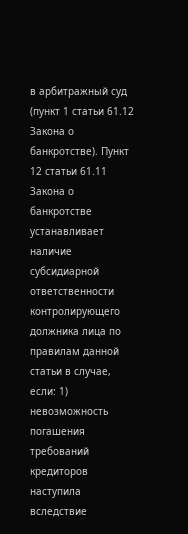в арбитражный суд (пункт 1 статьи 61.12 Закона о банкротстве). Пункт 12 статьи 61.11 Закона о банкротстве устанавливает наличие субсидиарной ответственности контролирующего должника лица по правилам данной статьи в случае, если: 1) невозможность погашения требований кредиторов наступила вследствие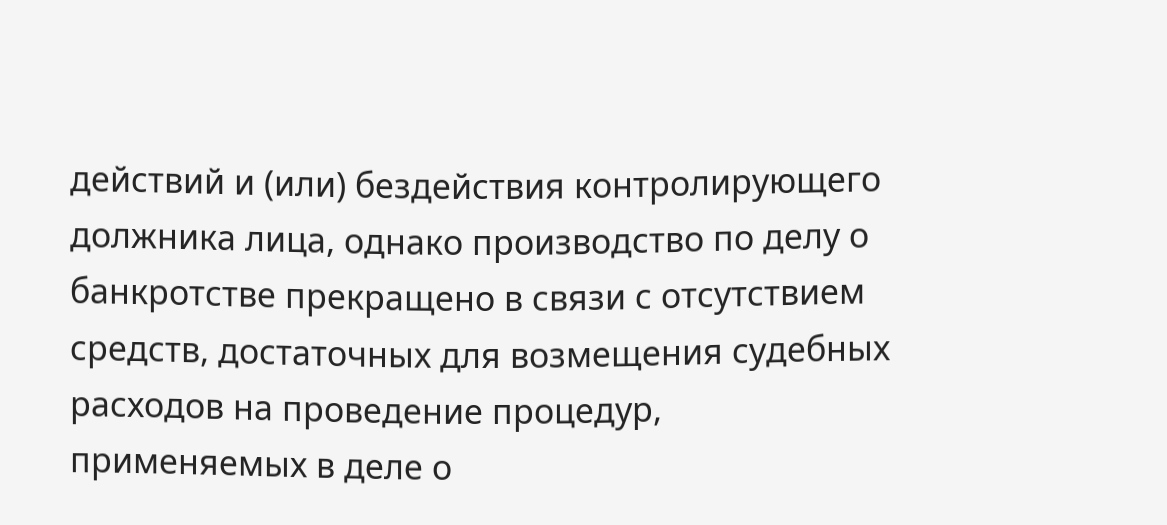действий и (или) бездействия контролирующего должника лица, однако производство по делу о банкротстве прекращено в связи с отсутствием средств, достаточных для возмещения судебных расходов на проведение процедур, применяемых в деле о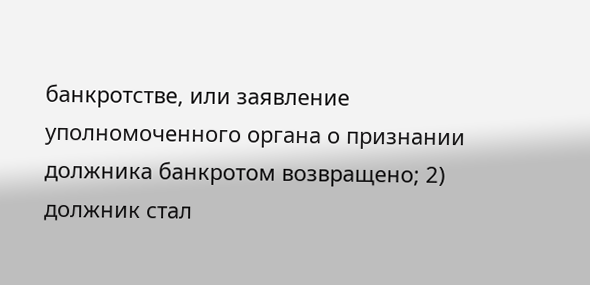банкротстве, или заявление уполномоченного органа о признании должника банкротом возвращено; 2) должник стал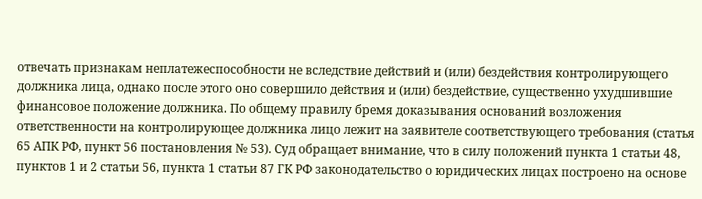отвечать признакам неплатежеспособности не вследствие действий и (или) бездействия контролирующего должника лица, однако после этого оно совершило действия и (или) бездействие, существенно ухудшившие финансовое положение должника. По общему правилу бремя доказывания оснований возложения ответственности на контролирующее должника лицо лежит на заявителе соответствующего требования (статья 65 АПК РФ, пункт 56 постановления № 53). Суд обращает внимание, что в силу положений пункта 1 статьи 48, пунктов 1 и 2 статьи 56, пункта 1 статьи 87 ГК РФ законодательство о юридических лицах построено на основе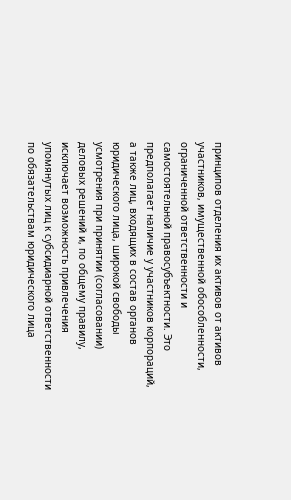принципов отделения их активов от активов участников, имущественной обособленности, ограниченной ответственности и самостоятельной правосубъектности. Это предполагает наличие у участников корпораций, а также лиц, входящих в состав органов юридического лица, широкой свободы усмотрения при принятии (согласовании) деловых решений и, по общему правилу, исключает возможность привлечения упомянутых лиц к субсидиарной ответственности по обязательствам юридического лица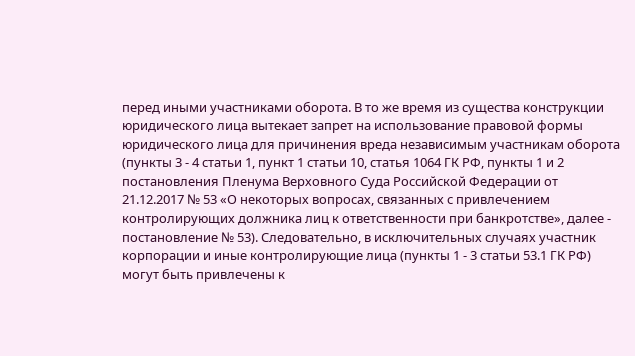перед иными участниками оборота. В то же время из существа конструкции юридического лица вытекает запрет на использование правовой формы юридического лица для причинения вреда независимым участникам оборота (пункты 3 - 4 статьи 1, пункт 1 статьи 10, статья 1064 ГК РФ, пункты 1 и 2 постановления Пленума Верховного Суда Российской Федерации от 21.12.2017 № 53 «О некоторых вопросах, связанных с привлечением контролирующих должника лиц к ответственности при банкротстве», далее - постановление № 53). Следовательно, в исключительных случаях участник корпорации и иные контролирующие лица (пункты 1 - 3 статьи 53.1 ГК РФ) могут быть привлечены к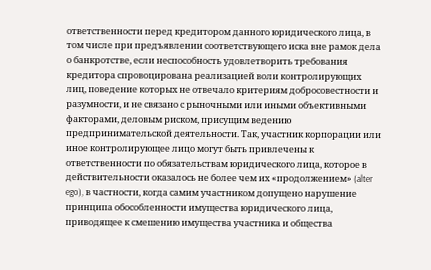ответственности перед кредитором данного юридического лица, в том числе при предъявлении соответствующего иска вне рамок дела о банкротстве, если неспособность удовлетворить требования кредитора спровоцирована реализацией воли контролирующих лиц, поведение которых не отвечало критериям добросовестности и разумности, и не связано с рыночными или иными объективными факторами, деловым риском, присущим ведению предпринимательской деятельности. Так, участник корпорации или иное контролирующее лицо могут быть привлечены к ответственности по обязательствам юридического лица, которое в действительности оказалось не более чем их «продолжением» (alter ego), в частности, когда самим участником допущено нарушение принципа обособленности имущества юридического лица, приводящее к смешению имущества участника и общества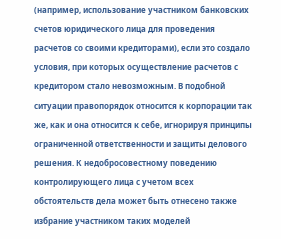(например, использование участником банковских счетов юридического лица для проведения расчетов со своими кредиторами), если это создало условия, при которых осуществление расчетов с кредитором стало невозможным. В подобной ситуации правопорядок относится к корпорации так же, как и она относится к себе, игнорируя принципы ограниченной ответственности и защиты делового решения. К недобросовестному поведению контролирующего лица с учетом всех обстоятельств дела может быть отнесено также избрание участником таких моделей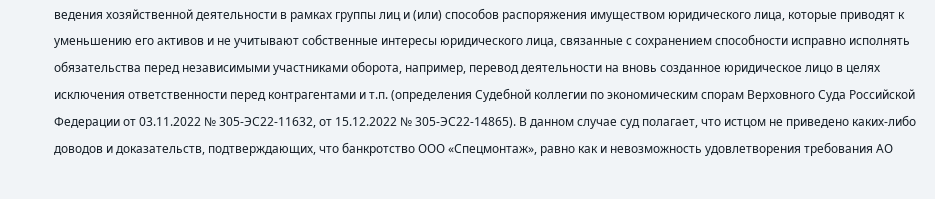ведения хозяйственной деятельности в рамках группы лиц и (или) способов распоряжения имуществом юридического лица, которые приводят к уменьшению его активов и не учитывают собственные интересы юридического лица, связанные с сохранением способности исправно исполнять обязательства перед независимыми участниками оборота, например, перевод деятельности на вновь созданное юридическое лицо в целях исключения ответственности перед контрагентами и т.п. (определения Судебной коллегии по экономическим спорам Верховного Суда Российской Федерации от 03.11.2022 № 305-ЭС22-11632, от 15.12.2022 № 305-ЭС22-14865). В данном случае суд полагает, что истцом не приведено каких-либо доводов и доказательств, подтверждающих, что банкротство ООО «Спецмонтаж», равно как и невозможность удовлетворения требования АО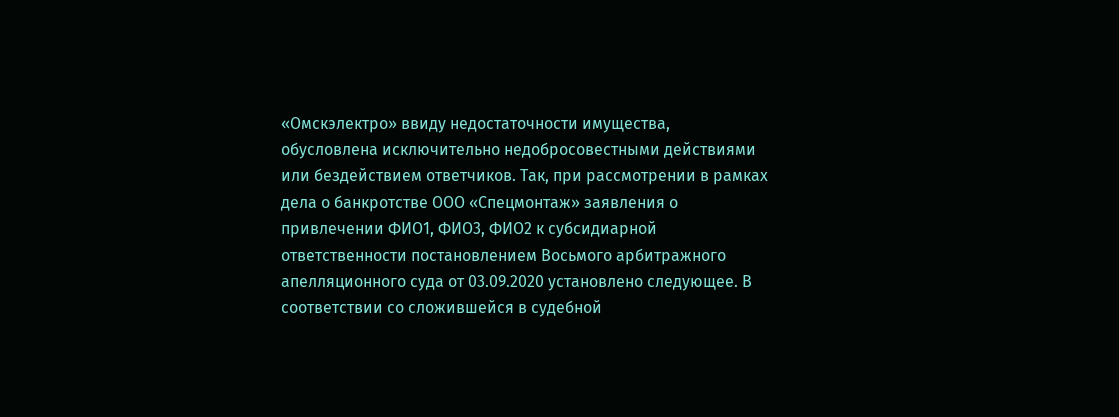«Омскэлектро» ввиду недостаточности имущества, обусловлена исключительно недобросовестными действиями или бездействием ответчиков. Так, при рассмотрении в рамках дела о банкротстве ООО «Спецмонтаж» заявления о привлечении ФИО1, ФИО3, ФИО2 к субсидиарной ответственности постановлением Восьмого арбитражного апелляционного суда от 03.09.2020 установлено следующее. В соответствии со сложившейся в судебной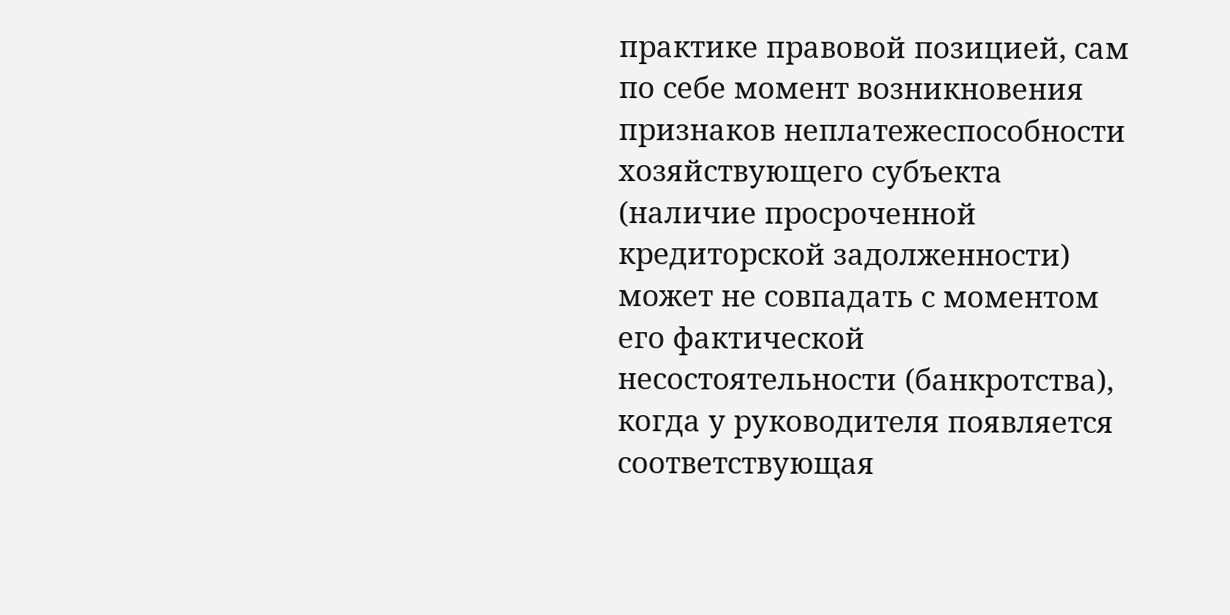практике правовой позицией, сам по себе момент возникновения признаков неплатежеспособности хозяйствующего субъекта (наличие просроченной кредиторской задолженности) может не совпадать с моментом его фактической несостоятельности (банкротства), когда у руководителя появляется соответствующая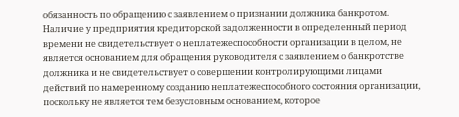обязанность по обращению с заявлением о признании должника банкротом. Наличие у предприятия кредиторской задолженности в определенный период времени не свидетельствует о неплатежеспособности организации в целом, не является основанием для обращения руководителя с заявлением о банкротстве должника и не свидетельствует о совершении контролирующими лицами действий по намеренному созданию неплатежеспособного состояния организации, поскольку не является тем безусловным основанием, которое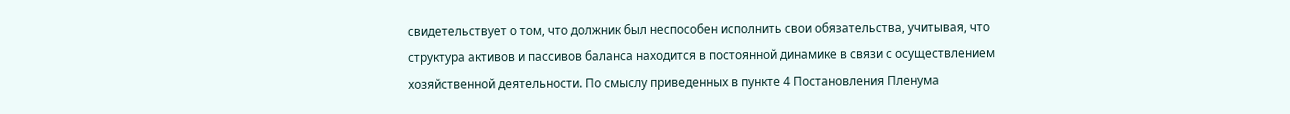свидетельствует о том, что должник был неспособен исполнить свои обязательства, учитывая, что структура активов и пассивов баланса находится в постоянной динамике в связи с осуществлением хозяйственной деятельности. По смыслу приведенных в пункте 4 Постановления Пленума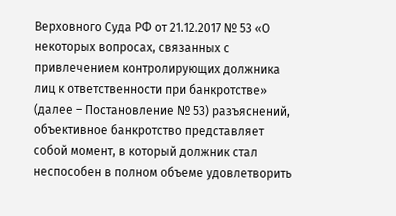Верховного Суда РФ от 21.12.2017 № 53 «О некоторых вопросах, связанных с привлечением контролирующих должника лиц к ответственности при банкротстве» (далее – Постановление № 53) разъяснений, объективное банкротство представляет собой момент, в который должник стал неспособен в полном объеме удовлетворить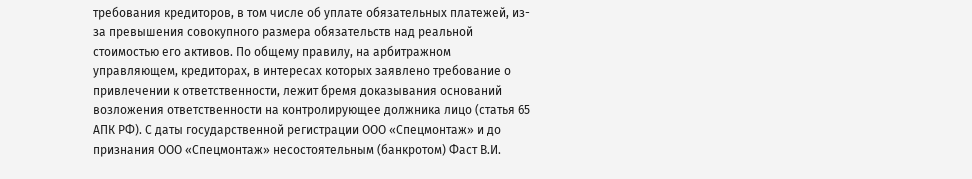требования кредиторов, в том числе об уплате обязательных платежей, из-за превышения совокупного размера обязательств над реальной стоимостью его активов. По общему правилу, на арбитражном управляющем, кредиторах, в интересах которых заявлено требование о привлечении к ответственности, лежит бремя доказывания оснований возложения ответственности на контролирующее должника лицо (статья 65 АПК РФ). С даты государственной регистрации ООО «Спецмонтаж» и до признания ООО «Спецмонтаж» несостоятельным (банкротом) Фаст В.И.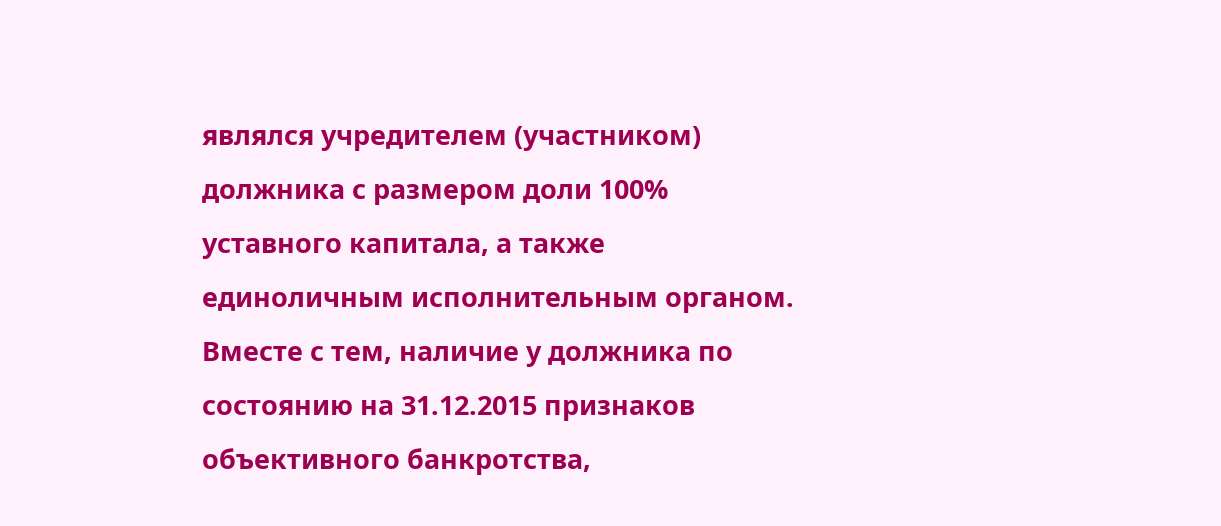являлся учредителем (участником) должника с размером доли 100% уставного капитала, а также единоличным исполнительным органом. Вместе с тем, наличие у должника по состоянию на 31.12.2015 признаков объективного банкротства,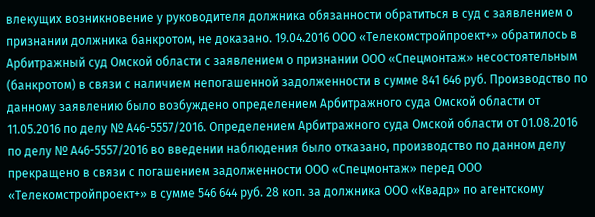влекущих возникновение у руководителя должника обязанности обратиться в суд с заявлением о признании должника банкротом, не доказано. 19.04.2016 ООО «Телекомстройпроект+» обратилось в Арбитражный суд Омской области с заявлением о признании ООО «Спецмонтаж» несостоятельным (банкротом) в связи с наличием непогашенной задолженности в сумме 841 646 руб. Производство по данному заявлению было возбуждено определением Арбитражного суда Омской области от 11.05.2016 по делу № А46-5557/2016. Определением Арбитражного суда Омской области от 01.08.2016 по делу № А46-5557/2016 во введении наблюдения было отказано, производство по данном делу прекращено в связи с погашением задолженности ООО «Спецмонтаж» перед ООО «Телекомстройпроект+» в сумме 546 644 руб. 28 коп. за должника ООО «Квадр» по агентскому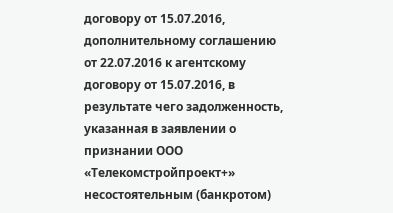договору от 15.07.2016, дополнительному соглашению от 22.07.2016 к агентскому договору от 15.07.2016, в результате чего задолженность, указанная в заявлении о признании ООО «Телекомстройпроект+» несостоятельным (банкротом)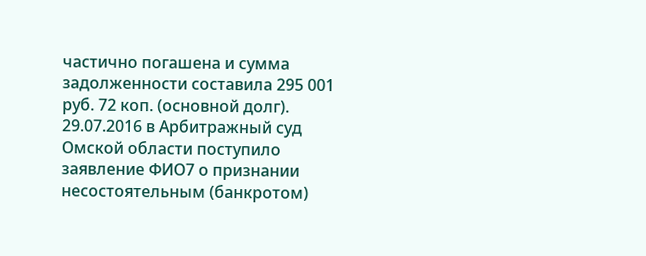частично погашена и сумма задолженности составила 295 001 руб. 72 коп. (основной долг). 29.07.2016 в Арбитражный суд Омской области поступило заявление ФИО7 о признании несостоятельным (банкротом)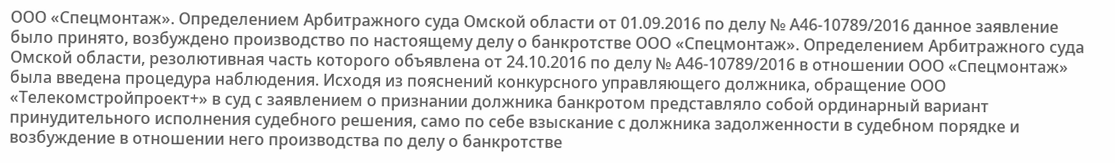ООО «Спецмонтаж». Определением Арбитражного суда Омской области от 01.09.2016 по делу № А46-10789/2016 данное заявление было принято, возбуждено производство по настоящему делу о банкротстве ООО «Спецмонтаж». Определением Арбитражного суда Омской области, резолютивная часть которого объявлена от 24.10.2016 по делу № А46-10789/2016 в отношении ООО «Спецмонтаж» была введена процедура наблюдения. Исходя из пояснений конкурсного управляющего должника, обращение ООО «Телекомстройпроект+» в суд с заявлением о признании должника банкротом представляло собой ординарный вариант принудительного исполнения судебного решения, само по себе взыскание с должника задолженности в судебном порядке и возбуждение в отношении него производства по делу о банкротстве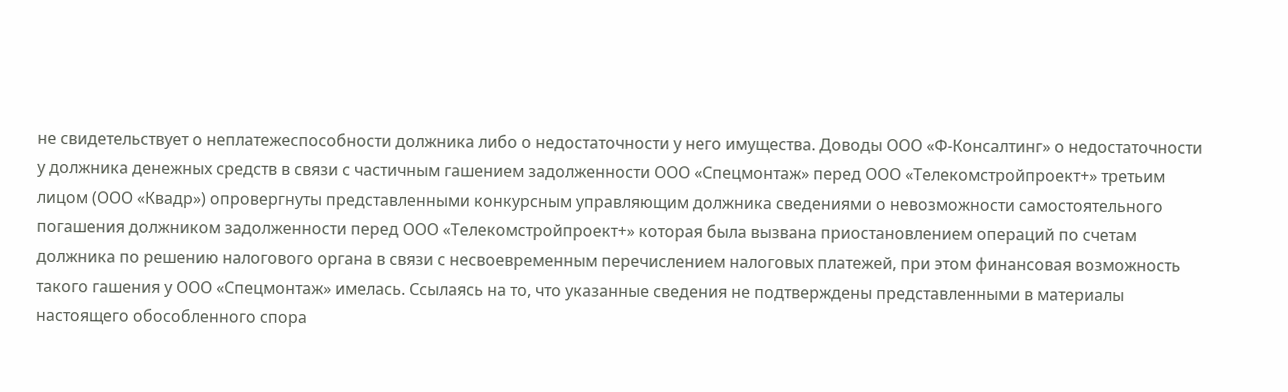не свидетельствует о неплатежеспособности должника либо о недостаточности у него имущества. Доводы ООО «Ф-Консалтинг» о недостаточности у должника денежных средств в связи с частичным гашением задолженности ООО «Спецмонтаж» перед ООО «Телекомстройпроект+» третьим лицом (ООО «Квадр») опровергнуты представленными конкурсным управляющим должника сведениями о невозможности самостоятельного погашения должником задолженности перед ООО «Телекомстройпроект+» которая была вызвана приостановлением операций по счетам должника по решению налогового органа в связи с несвоевременным перечислением налоговых платежей, при этом финансовая возможность такого гашения у ООО «Спецмонтаж» имелась. Ссылаясь на то, что указанные сведения не подтверждены представленными в материалы настоящего обособленного спора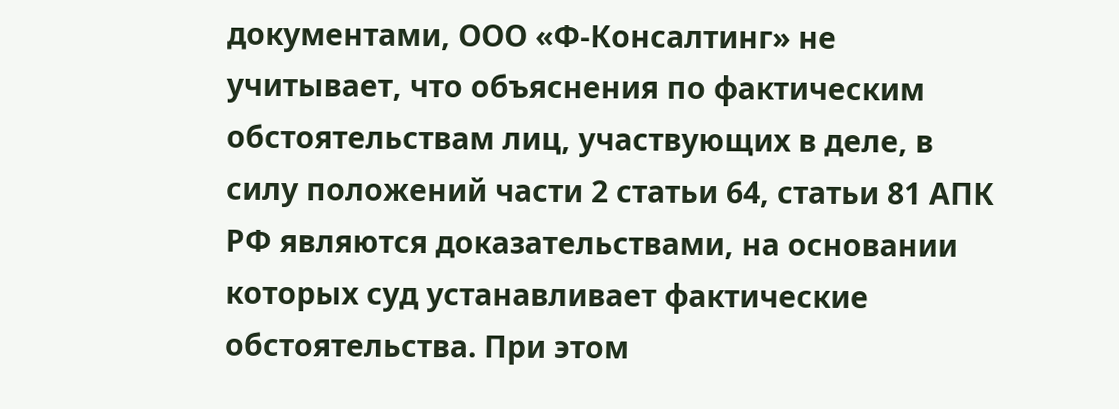документами, ООО «Ф-Консалтинг» не учитывает, что объяснения по фактическим обстоятельствам лиц, участвующих в деле, в силу положений части 2 статьи 64, статьи 81 АПК РФ являются доказательствами, на основании которых суд устанавливает фактические обстоятельства. При этом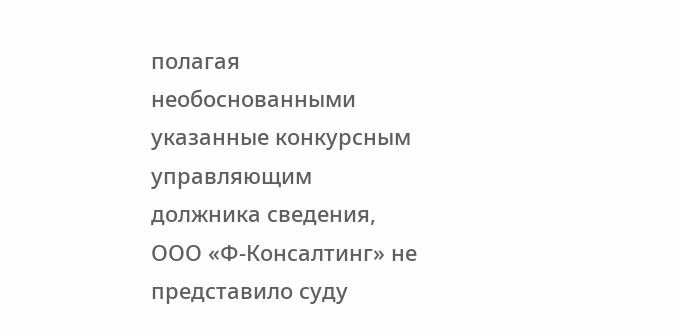полагая необоснованными указанные конкурсным управляющим должника сведения, ООО «Ф-Консалтинг» не представило суду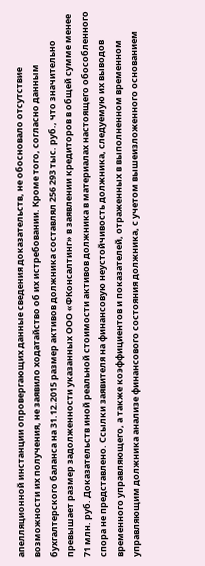апелляционной инстанции опровергающих данные сведения доказательств, не обосновало отсутствие возможности их получения, не заявило ходатайство об их истребовании. Кроме того, согласно данным бухгалтерского баланса на 31.12.2015 размер активов должника составлял 256 293 тыс. руб., что значительно превышает размер задолженности указанных ООО «ФКонсалтинг» в заявлении кредиторов в общей сумме менее 71 млн. руб. Доказательств иной реальной стоимости активов должника в материалах настоящего обособленного спора не представлено. Ссылки заявителя на финансовую неустойчивость должника, следуемую их выводов временного управляющего, а также коэффициентов и показателей, отраженных в выполненном временном управляющим должника анализе финансового состояния должника, с учетом вышеизложенного основанием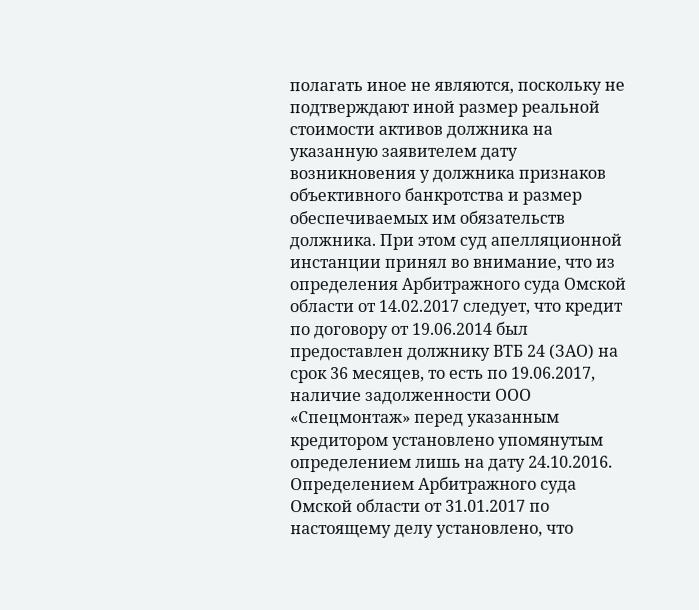полагать иное не являются, поскольку не подтверждают иной размер реальной стоимости активов должника на указанную заявителем дату возникновения у должника признаков объективного банкротства и размер обеспечиваемых им обязательств должника. При этом суд апелляционной инстанции принял во внимание, что из определения Арбитражного суда Омской области от 14.02.2017 следует, что кредит по договору от 19.06.2014 был предоставлен должнику ВТБ 24 (ЗАО) на срок 36 месяцев, то есть по 19.06.2017, наличие задолженности ООО «Спецмонтаж» перед указанным кредитором установлено упомянутым определением лишь на дату 24.10.2016. Определением Арбитражного суда Омской области от 31.01.2017 по настоящему делу установлено, что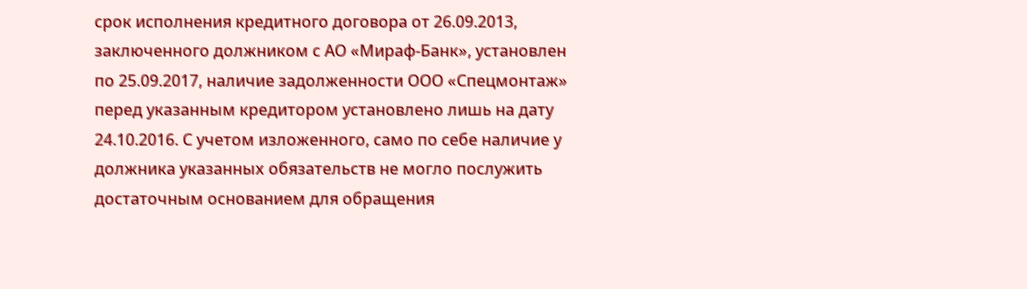срок исполнения кредитного договора от 26.09.2013, заключенного должником с АО «Мираф-Банк», установлен по 25.09.2017, наличие задолженности ООО «Спецмонтаж» перед указанным кредитором установлено лишь на дату 24.10.2016. С учетом изложенного, само по себе наличие у должника указанных обязательств не могло послужить достаточным основанием для обращения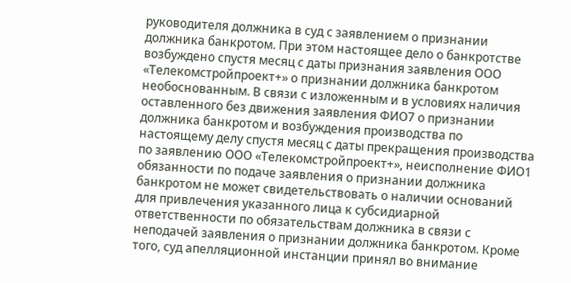руководителя должника в суд с заявлением о признании должника банкротом. При этом настоящее дело о банкротстве возбуждено спустя месяц с даты признания заявления ООО «Телекомстройпроект+» о признании должника банкротом необоснованным. В связи с изложенным и в условиях наличия оставленного без движения заявления ФИО7 о признании должника банкротом и возбуждения производства по настоящему делу спустя месяц с даты прекращения производства по заявлению ООО «Телекомстройпроект+», неисполнение ФИО1 обязанности по подаче заявления о признании должника банкротом не может свидетельствовать о наличии оснований для привлечения указанного лица к субсидиарной ответственности по обязательствам должника в связи с неподачей заявления о признании должника банкротом. Кроме того, суд апелляционной инстанции принял во внимание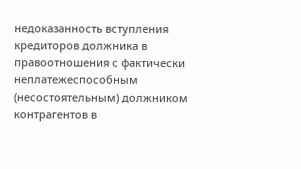недоказанность вступления кредиторов должника в правоотношения с фактически неплатежеспособным (несостоятельным) должником контрагентов в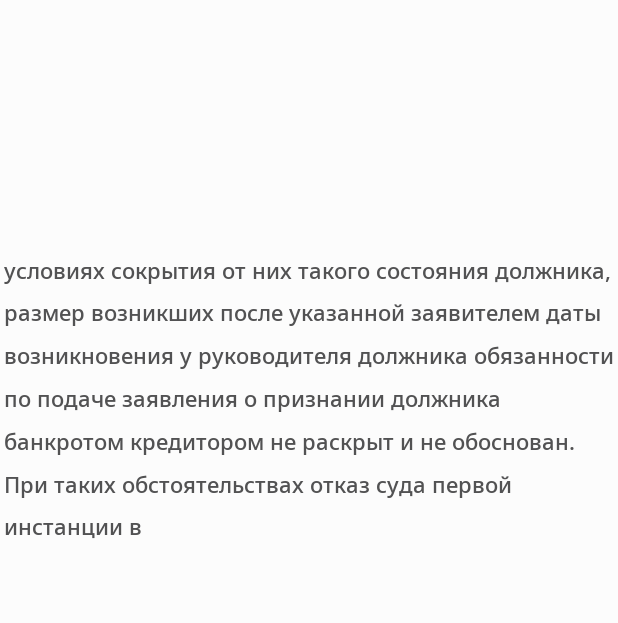условиях сокрытия от них такого состояния должника, размер возникших после указанной заявителем даты возникновения у руководителя должника обязанности по подаче заявления о признании должника банкротом кредитором не раскрыт и не обоснован. При таких обстоятельствах отказ суда первой инстанции в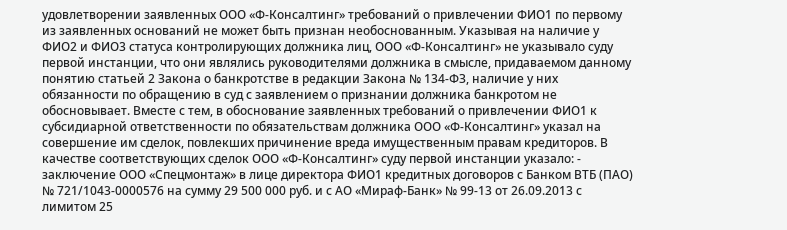удовлетворении заявленных ООО «Ф-Консалтинг» требований о привлечении ФИО1 по первому из заявленных оснований не может быть признан необоснованным. Указывая на наличие у ФИО2 и ФИО3 статуса контролирующих должника лиц, ООО «Ф-Консалтинг» не указывало суду первой инстанции, что они являлись руководителями должника в смысле, придаваемом данному понятию статьей 2 Закона о банкротстве в редакции Закона № 134-ФЗ, наличие у них обязанности по обращению в суд с заявлением о признании должника банкротом не обосновывает. Вместе с тем, в обоснование заявленных требований о привлечении ФИО1 к субсидиарной ответственности по обязательствам должника ООО «Ф-Консалтинг» указал на совершение им сделок, повлекших причинение вреда имущественным правам кредиторов. В качестве соответствующих сделок ООО «Ф-Консалтинг» суду первой инстанции указало: - заключение ООО «Спецмонтаж» в лице директора ФИО1 кредитных договоров с Банком ВТБ (ПАО) № 721/1043-0000576 на сумму 29 500 000 руб. и с АО «Мираф-Банк» № 99-13 от 26.09.2013 с лимитом 25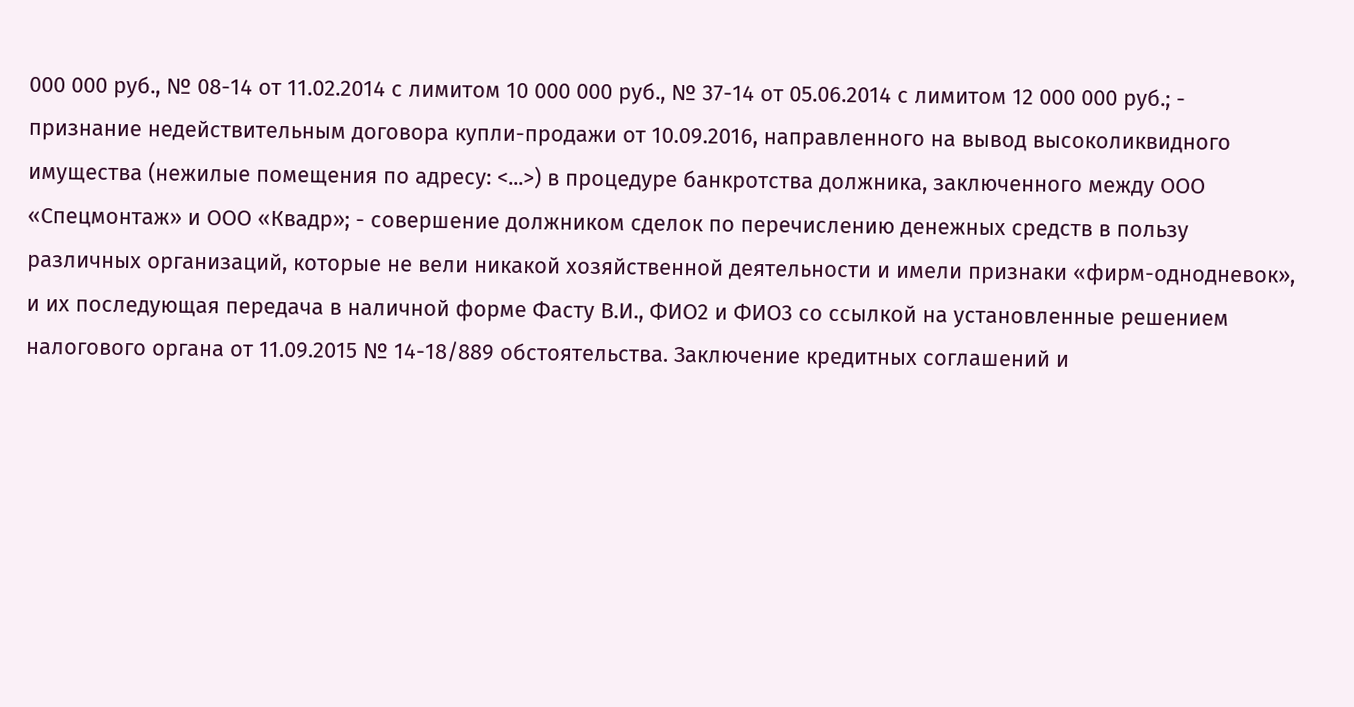000 000 руб., № 08-14 от 11.02.2014 с лимитом 10 000 000 руб., № 37-14 от 05.06.2014 с лимитом 12 000 000 руб.; - признание недействительным договора купли-продажи от 10.09.2016, направленного на вывод высоколиквидного имущества (нежилые помещения по адресу: <...>) в процедуре банкротства должника, заключенного между ООО «Спецмонтаж» и ООО «Квадр»; - совершение должником сделок по перечислению денежных средств в пользу различных организаций, которые не вели никакой хозяйственной деятельности и имели признаки «фирм-однодневок», и их последующая передача в наличной форме Фасту В.И., ФИО2 и ФИО3 со ссылкой на установленные решением налогового органа от 11.09.2015 № 14-18/889 обстоятельства. Заключение кредитных соглашений и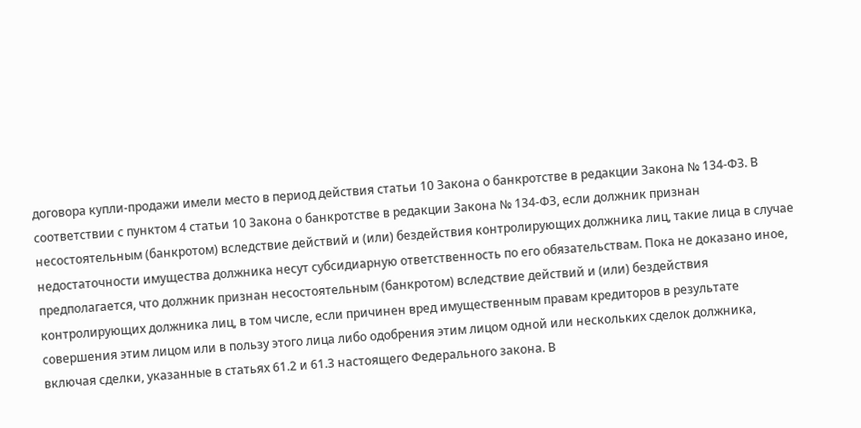договора купли-продажи имели место в период действия статьи 10 Закона о банкротстве в редакции Закона № 134-ФЗ. В соответствии с пунктом 4 статьи 10 Закона о банкротстве в редакции Закона № 134-ФЗ, если должник признан несостоятельным (банкротом) вследствие действий и (или) бездействия контролирующих должника лиц, такие лица в случае недостаточности имущества должника несут субсидиарную ответственность по его обязательствам. Пока не доказано иное, предполагается, что должник признан несостоятельным (банкротом) вследствие действий и (или) бездействия контролирующих должника лиц, в том числе, если причинен вред имущественным правам кредиторов в результате совершения этим лицом или в пользу этого лица либо одобрения этим лицом одной или нескольких сделок должника, включая сделки, указанные в статьях 61.2 и 61.3 настоящего Федерального закона. В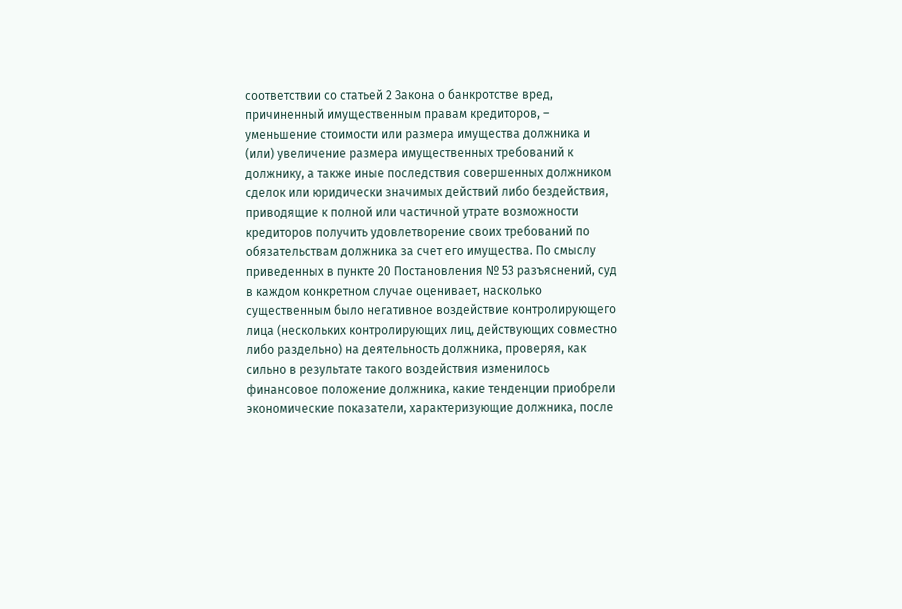соответствии со статьей 2 Закона о банкротстве вред, причиненный имущественным правам кредиторов, – уменьшение стоимости или размера имущества должника и (или) увеличение размера имущественных требований к должнику, а также иные последствия совершенных должником сделок или юридически значимых действий либо бездействия, приводящие к полной или частичной утрате возможности кредиторов получить удовлетворение своих требований по обязательствам должника за счет его имущества. По смыслу приведенных в пункте 20 Постановления № 53 разъяснений, суд в каждом конкретном случае оценивает, насколько существенным было негативное воздействие контролирующего лица (нескольких контролирующих лиц, действующих совместно либо раздельно) на деятельность должника, проверяя, как сильно в результате такого воздействия изменилось финансовое положение должника, какие тенденции приобрели экономические показатели, характеризующие должника, после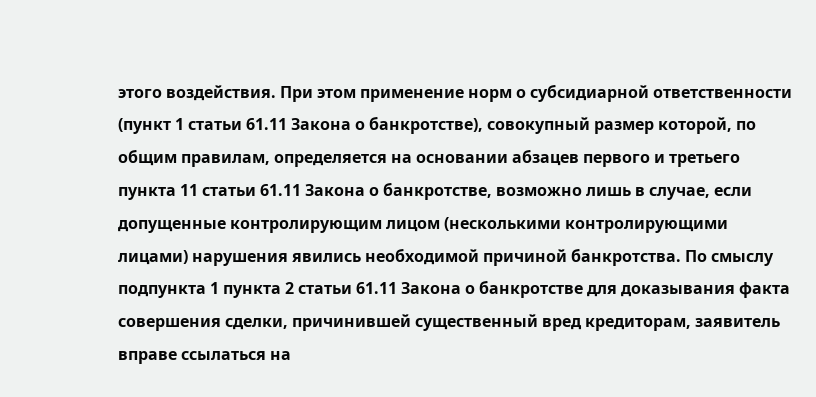этого воздействия. При этом применение норм о субсидиарной ответственности (пункт 1 статьи 61.11 Закона о банкротстве), совокупный размер которой, по общим правилам, определяется на основании абзацев первого и третьего пункта 11 статьи 61.11 Закона о банкротстве, возможно лишь в случае, если допущенные контролирующим лицом (несколькими контролирующими лицами) нарушения явились необходимой причиной банкротства. По смыслу подпункта 1 пункта 2 статьи 61.11 Закона о банкротстве для доказывания факта совершения сделки, причинившей существенный вред кредиторам, заявитель вправе ссылаться на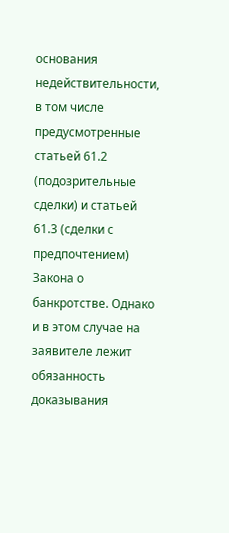основания недействительности, в том числе предусмотренные статьей 61.2 (подозрительные сделки) и статьей 61.3 (сделки с предпочтением) Закона о банкротстве. Однако и в этом случае на заявителе лежит обязанность доказывания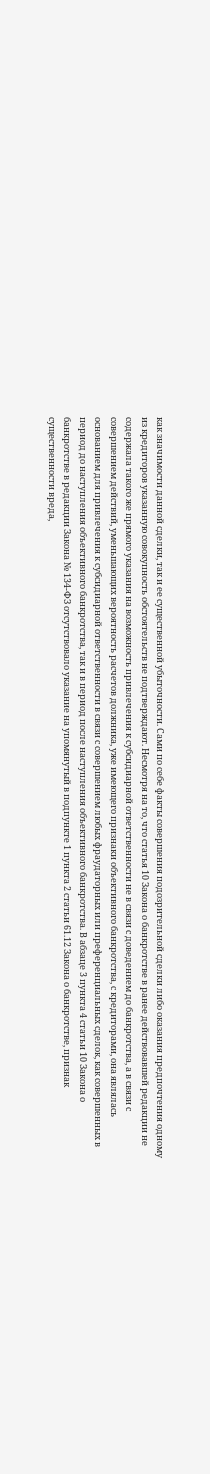как значимости данной сделки, так и ее существенной убыточности. Сами по себе факты совершения подозрительной сделки либо оказания предпочтения одному из кредиторов указанную совокупность обстоятельств не подтверждают. Несмотря на то, что статья 10 Закона о банкротстве в ранее действовавшей редакции не содержала такого же прямого указания на возможность привлечения к субсидиарной ответственности не в связи с доведением до банкротства, а в связи с совершением действий, уменьшающих вероятность расчетов должника, уже имеющего признаки объективного банкротства, с кредиторами, она являлась основанием для привлечения к субсидиарной ответственности в связи с совершением любых фраудаторных или преференциальных сделок, как совершенных в период до наступления объективного банкротства, так и в период после наступления объективного банкротства. В абзаце 3 пункта 4 статьи 10 Закона о банкротстве в редакции Закона № 134-ФЗ отсутствовало указание на упомянутый в подпункте 1 пункта 2 статьи 61.12 Закона о банкротстве, признак существенности вреда,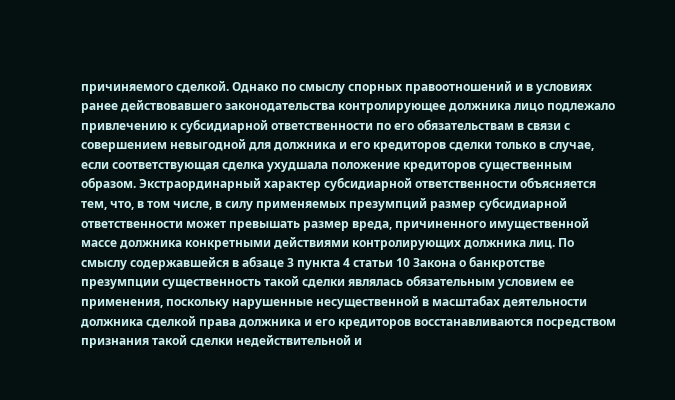причиняемого сделкой. Однако по смыслу спорных правоотношений и в условиях ранее действовавшего законодательства контролирующее должника лицо подлежало привлечению к субсидиарной ответственности по его обязательствам в связи с совершением невыгодной для должника и его кредиторов сделки только в случае, если соответствующая сделка ухудшала положение кредиторов существенным образом. Экстраординарный характер субсидиарной ответственности объясняется тем, что, в том числе, в силу применяемых презумпций размер субсидиарной ответственности может превышать размер вреда, причиненного имущественной массе должника конкретными действиями контролирующих должника лиц. По смыслу содержавшейся в абзаце 3 пункта 4 статьи 10 Закона о банкротстве презумпции существенность такой сделки являлась обязательным условием ее применения, поскольку нарушенные несущественной в масштабах деятельности должника сделкой права должника и его кредиторов восстанавливаются посредством признания такой сделки недействительной и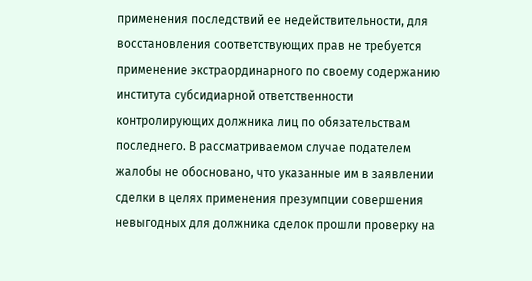применения последствий ее недействительности, для восстановления соответствующих прав не требуется применение экстраординарного по своему содержанию института субсидиарной ответственности контролирующих должника лиц по обязательствам последнего. В рассматриваемом случае подателем жалобы не обосновано, что указанные им в заявлении сделки в целях применения презумпции совершения невыгодных для должника сделок прошли проверку на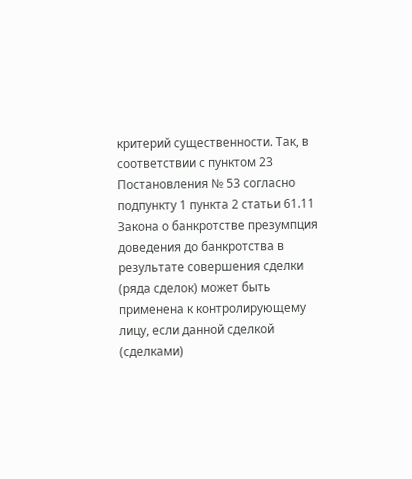критерий существенности. Так, в соответствии с пунктом 23 Постановления № 53 согласно подпункту 1 пункта 2 статьи 61.11 Закона о банкротстве презумпция доведения до банкротства в результате совершения сделки (ряда сделок) может быть применена к контролирующему лицу, если данной сделкой (сделками)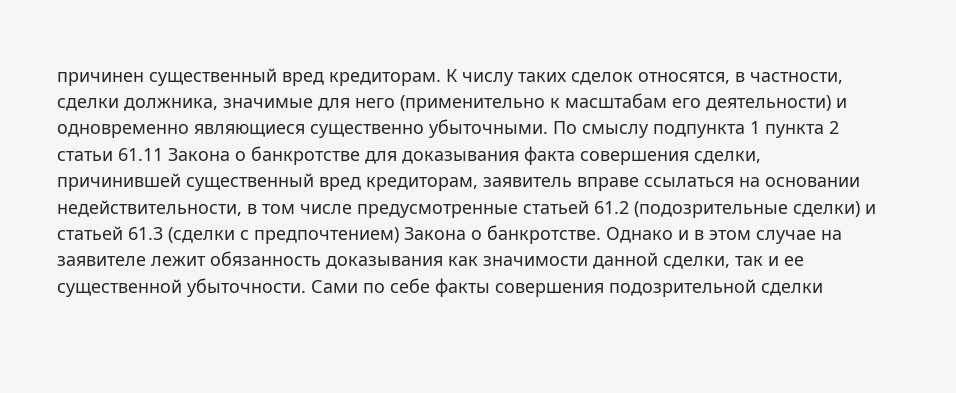причинен существенный вред кредиторам. К числу таких сделок относятся, в частности, сделки должника, значимые для него (применительно к масштабам его деятельности) и одновременно являющиеся существенно убыточными. По смыслу подпункта 1 пункта 2 статьи 61.11 Закона о банкротстве для доказывания факта совершения сделки, причинившей существенный вред кредиторам, заявитель вправе ссылаться на основании недействительности, в том числе предусмотренные статьей 61.2 (подозрительные сделки) и статьей 61.3 (сделки с предпочтением) Закона о банкротстве. Однако и в этом случае на заявителе лежит обязанность доказывания как значимости данной сделки, так и ее существенной убыточности. Сами по себе факты совершения подозрительной сделки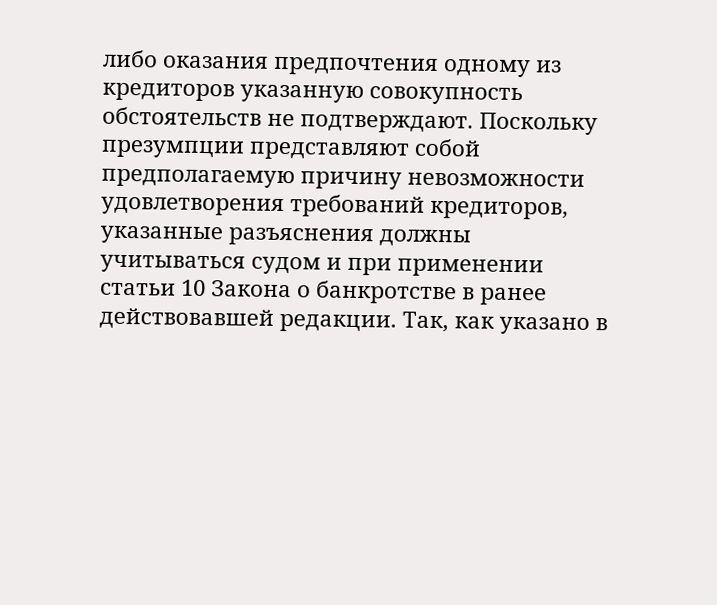либо оказания предпочтения одному из кредиторов указанную совокупность обстоятельств не подтверждают. Поскольку презумпции представляют собой предполагаемую причину невозможности удовлетворения требований кредиторов, указанные разъяснения должны учитываться судом и при применении статьи 10 Закона о банкротстве в ранее действовавшей редакции. Так, как указано в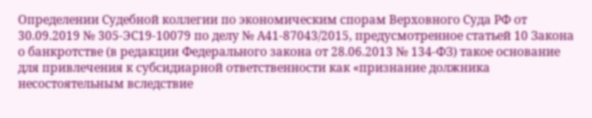Определении Судебной коллегии по экономическим спорам Верховного Суда РФ от 30.09.2019 № 305-ЭС19-10079 по делу № А41-87043/2015, предусмотренное статьей 10 Закона о банкротстве (в редакции Федерального закона от 28.06.2013 № 134-ФЗ) такое основание для привлечения к субсидиарной ответственности как «признание должника несостоятельным вследствие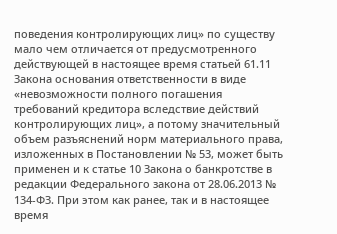поведения контролирующих лиц» по существу мало чем отличается от предусмотренного действующей в настоящее время статьей 61.11 Закона основания ответственности в виде «невозможности полного погашения требований кредитора вследствие действий контролирующих лиц», а потому значительный объем разъяснений норм материального права, изложенных в Постановлении № 53, может быть применен и к статье 10 Закона о банкротстве в редакции Федерального закона от 28.06.2013 № 134-ФЗ. При этом как ранее, так и в настоящее время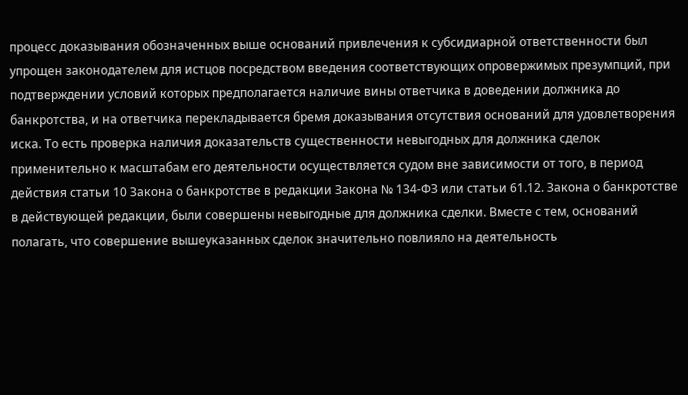процесс доказывания обозначенных выше оснований привлечения к субсидиарной ответственности был упрощен законодателем для истцов посредством введения соответствующих опровержимых презумпций, при подтверждении условий которых предполагается наличие вины ответчика в доведении должника до банкротства, и на ответчика перекладывается бремя доказывания отсутствия оснований для удовлетворения иска. То есть проверка наличия доказательств существенности невыгодных для должника сделок применительно к масштабам его деятельности осуществляется судом вне зависимости от того, в период действия статьи 10 Закона о банкротстве в редакции Закона № 134-ФЗ или статьи 61.12. Закона о банкротстве в действующей редакции, были совершены невыгодные для должника сделки. Вместе с тем, оснований полагать, что совершение вышеуказанных сделок значительно повлияло на деятельность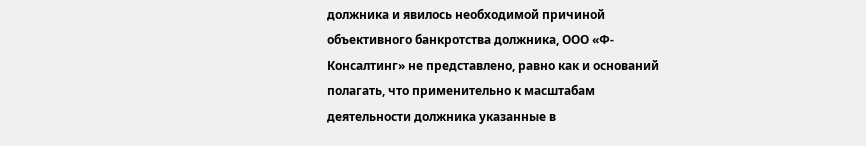должника и явилось необходимой причиной объективного банкротства должника, ООО «Ф-Консалтинг» не представлено, равно как и оснований полагать, что применительно к масштабам деятельности должника указанные в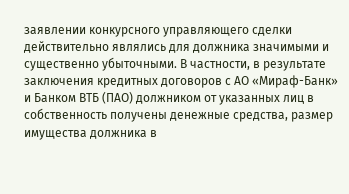заявлении конкурсного управляющего сделки действительно являлись для должника значимыми и существенно убыточными. В частности, в результате заключения кредитных договоров с АО «Мираф-Банк» и Банком ВТБ (ПАО) должником от указанных лиц в собственность получены денежные средства, размер имущества должника в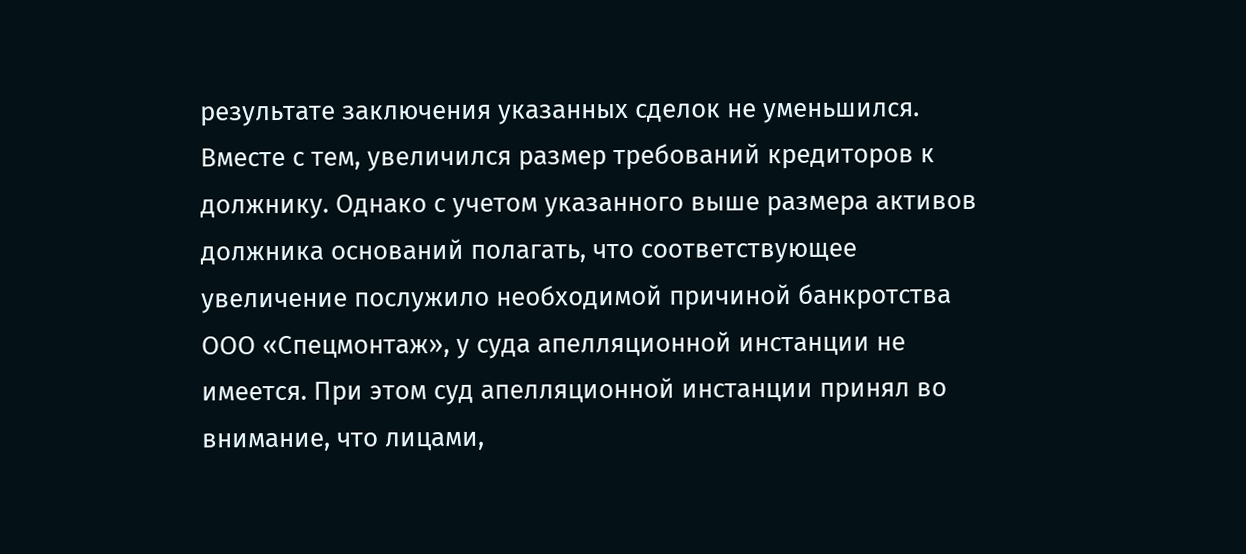результате заключения указанных сделок не уменьшился. Вместе с тем, увеличился размер требований кредиторов к должнику. Однако с учетом указанного выше размера активов должника оснований полагать, что соответствующее увеличение послужило необходимой причиной банкротства ООО «Спецмонтаж», у суда апелляционной инстанции не имеется. При этом суд апелляционной инстанции принял во внимание, что лицами,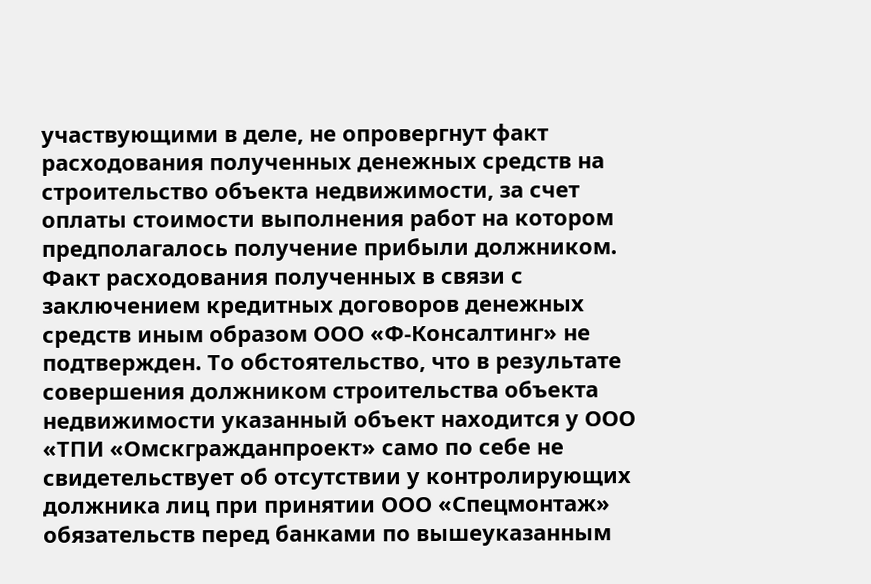участвующими в деле, не опровергнут факт расходования полученных денежных средств на строительство объекта недвижимости, за счет оплаты стоимости выполнения работ на котором предполагалось получение прибыли должником. Факт расходования полученных в связи с заключением кредитных договоров денежных средств иным образом ООО «Ф-Консалтинг» не подтвержден. То обстоятельство, что в результате совершения должником строительства объекта недвижимости указанный объект находится у ООО «ТПИ «Омскгражданпроект» само по себе не свидетельствует об отсутствии у контролирующих должника лиц при принятии ООО «Спецмонтаж» обязательств перед банками по вышеуказанным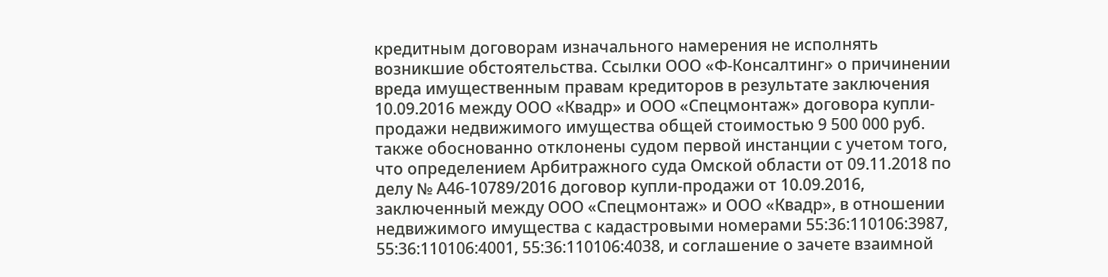кредитным договорам изначального намерения не исполнять возникшие обстоятельства. Ссылки ООО «Ф-Консалтинг» о причинении вреда имущественным правам кредиторов в результате заключения 10.09.2016 между ООО «Квадр» и ООО «Спецмонтаж» договора купли-продажи недвижимого имущества общей стоимостью 9 500 000 руб. также обоснованно отклонены судом первой инстанции с учетом того, что определением Арбитражного суда Омской области от 09.11.2018 по делу № А46-10789/2016 договор купли-продажи от 10.09.2016, заключенный между ООО «Спецмонтаж» и ООО «Квадр», в отношении недвижимого имущества с кадастровыми номерами 55:36:110106:3987, 55:36:110106:4001, 55:36:110106:4038, и соглашение о зачете взаимной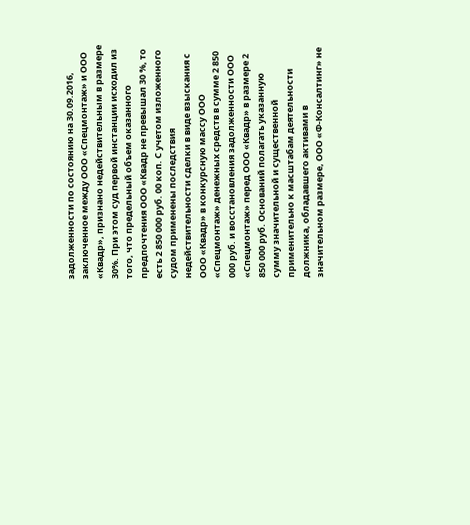задолженности по состоянию на 30.09.2016, заключенное между ООО «Спецмонтаж» и ООО «Квадр», признано недействительным в размере 30%. При этом суд первой инстанции исходил из того, что предельный объем оказанного предпочтения ООО «Квадр не превышал 30 %, то есть 2 850 000 руб. 00 коп. С учетом изложенного судом применены последствия недействительности сделки в виде взыскания с ООО «Квадр» в конкурсную массу ООО «Спецмонтаж» денежных средств в сумме 2 850 000 руб. и восстановления задолженности ООО «Спецмонтаж» перед ООО «Квадр» в размере 2 850 000 руб. Оснований полагать указанную сумму значительной и существенной применительно к масштабам деятельности должника, обладавшего активами в значительном размере, ООО «Ф-Консалтинг» не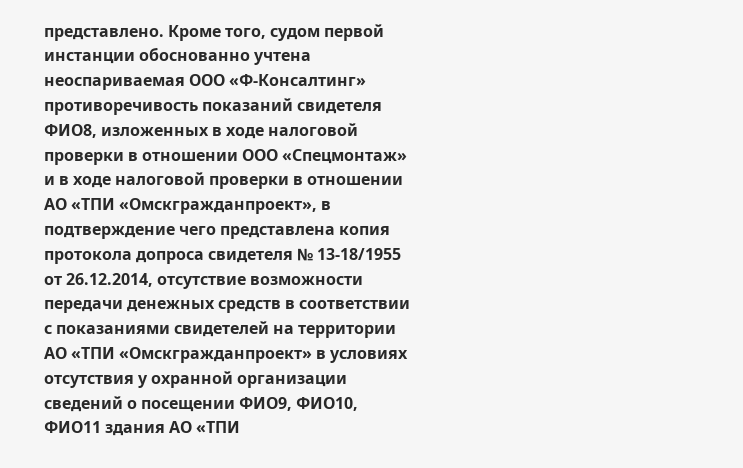представлено. Кроме того, судом первой инстанции обоснованно учтена неоспариваемая ООО «Ф-Консалтинг» противоречивость показаний свидетеля ФИО8, изложенных в ходе налоговой проверки в отношении ООО «Спецмонтаж» и в ходе налоговой проверки в отношении АО «ТПИ «Омскгражданпроект», в подтверждение чего представлена копия протокола допроса свидетеля № 13-18/1955 от 26.12.2014, отсутствие возможности передачи денежных средств в соответствии с показаниями свидетелей на территории АО «ТПИ «Омскгражданпроект» в условиях отсутствия у охранной организации сведений о посещении ФИО9, ФИО10, ФИО11 здания АО «ТПИ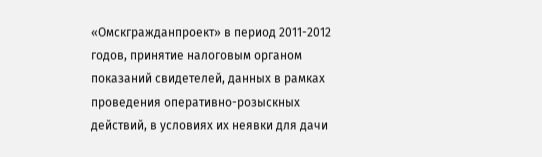«Омскгражданпроект» в период 2011-2012 годов, принятие налоговым органом показаний свидетелей, данных в рамках проведения оперативно-розыскных действий, в условиях их неявки для дачи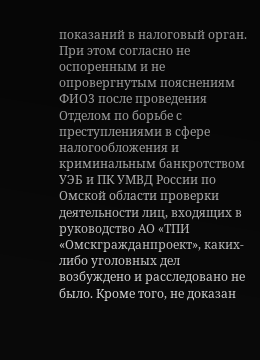показаний в налоговый орган. При этом согласно не оспоренным и не опровергнутым пояснениям ФИО3 после проведения Отделом по борьбе с преступлениями в сфере налогообложения и криминальным банкротством УЭБ и ПК УМВД России по Омской области проверки деятельности лиц, входящих в руководство АО «ТПИ «Омскгражданпроект», каких-либо уголовных дел возбуждено и расследовано не было. Кроме того, не доказан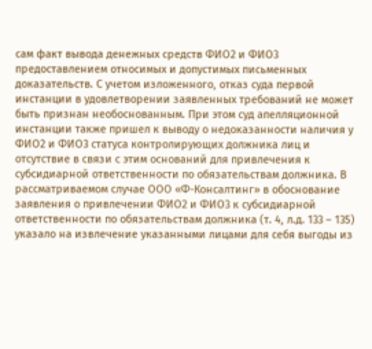сам факт вывода денежных средств ФИО2 и ФИО3 предоставлением относимых и допустимых письменных доказательств. С учетом изложенного, отказ суда первой инстанции в удовлетворении заявленных требований не может быть признан необоснованным. При этом суд апелляционной инстанции также пришел к выводу о недоказанности наличия у ФИО2 и ФИО3 статуса контролирующих должника лиц и отсутствие в связи с этим оснований для привлечения к субсидиарной ответственности по обязательствам должника. В рассматриваемом случае ООО «Ф-Консалтинг» в обоснование заявления о привлечении ФИО2 и ФИО3 к субсидиарной ответственности по обязательствам должника (т. 4, л.д. 133 – 135) указало на извлечение указанными лицами для себя выгоды из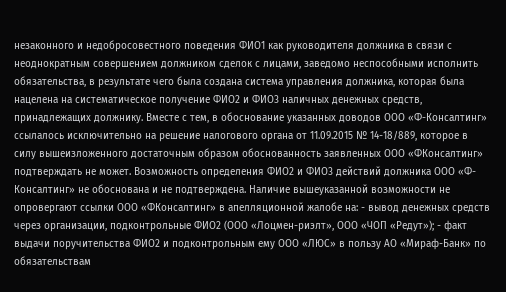незаконного и недобросовестного поведения ФИО1 как руководителя должника в связи с неоднократным совершением должником сделок с лицами, заведомо неспособными исполнить обязательства, в результате чего была создана система управления должника, которая была нацелена на систематическое получение ФИО2 и ФИО3 наличных денежных средств, принадлежащих должнику. Вместе с тем, в обоснование указанных доводов ООО «Ф-Консалтинг» ссылалось исключительно на решение налогового органа от 11.09.2015 № 14-18/889, которое в силу вышеизложенного достаточным образом обоснованность заявленных ООО «ФКонсалтинг» подтверждать не может. Возможность определения ФИО2 и ФИО3 действий должника ООО «Ф-Консалтинг» не обоснована и не подтверждена. Наличие вышеуказанной возможности не опровергают ссылки ООО «ФКонсалтинг» в апелляционной жалобе на: - вывод денежных средств через организации, подконтрольные ФИО2 (ООО «Лоцмен-риэлт», ООО «ЧОП «Редут»); - факт выдачи поручительства ФИО2 и подконтрольным ему ООО «ЛЮС» в пользу АО «Мираф-Банк» по обязательствам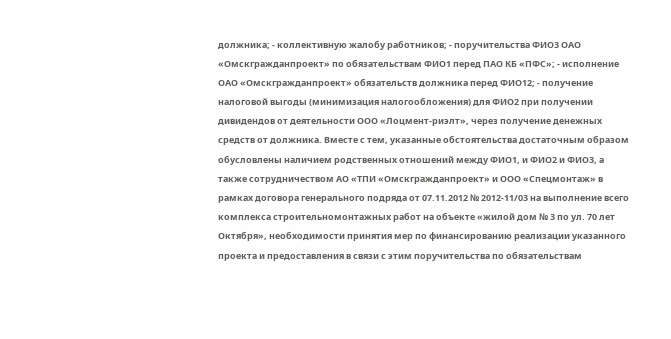должника; - коллективную жалобу работников; - поручительства ФИО3 ОАО «Омскгражданпроект» по обязательствам ФИО1 перед ПАО КБ «ПФС»; - исполнение ОАО «Омскгражданпроект» обязательств должника перед ФИО12; - получение налоговой выгоды (минимизация налогообложения) для ФИО2 при получении дивидендов от деятельности ООО «Лоцмент-риэлт», через получение денежных средств от должника. Вместе с тем, указанные обстоятельства достаточным образом обусловлены наличием родственных отношений между ФИО1, и ФИО2 и ФИО3, а также сотрудничеством АО «ТПИ «Омскгражданпроект» и ООО «Спецмонтаж» в рамках договора генерального подряда от 07.11.2012 № 2012-11/03 на выполнение всего комплекса строительномонтажных работ на объекте «жилой дом № 3 по ул. 70 лет Октября», необходимости принятия мер по финансированию реализации указанного проекта и предоставления в связи с этим поручительства по обязательствам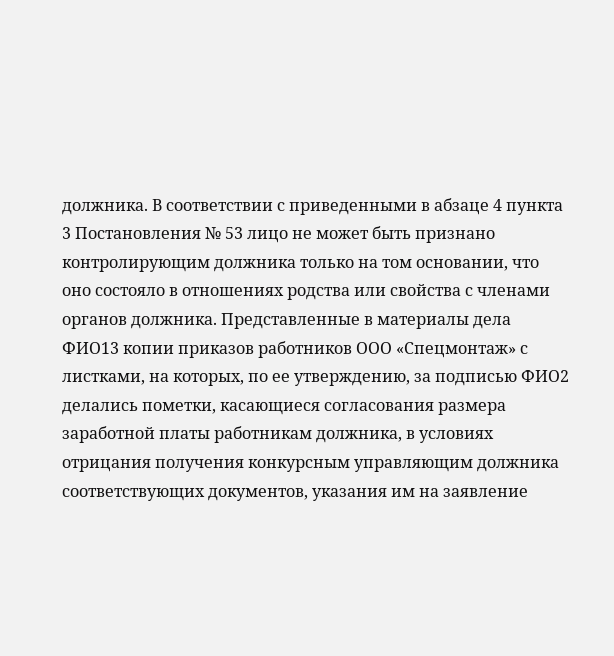должника. В соответствии с приведенными в абзаце 4 пункта 3 Постановления № 53 лицо не может быть признано контролирующим должника только на том основании, что оно состояло в отношениях родства или свойства с членами органов должника. Представленные в материалы дела ФИО13 копии приказов работников ООО «Спецмонтаж» с листками, на которых, по ее утверждению, за подписью ФИО2 делались пометки, касающиеся согласования размера заработной платы работникам должника, в условиях отрицания получения конкурсным управляющим должника соответствующих документов, указания им на заявление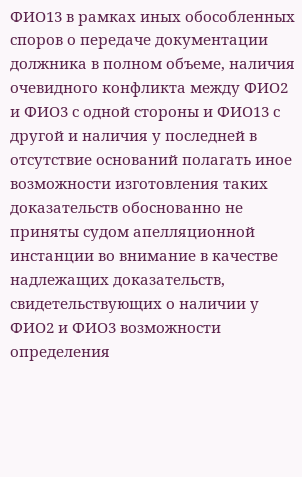ФИО13 в рамках иных обособленных споров о передаче документации должника в полном объеме, наличия очевидного конфликта между ФИО2 и ФИО3 с одной стороны и ФИО13 с другой и наличия у последней в отсутствие оснований полагать иное возможности изготовления таких доказательств обоснованно не приняты судом апелляционной инстанции во внимание в качестве надлежащих доказательств, свидетельствующих о наличии у ФИО2 и ФИО3 возможности определения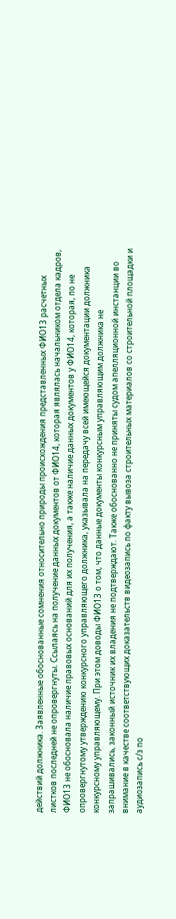действий должника. Заявленные обоснованные сомнения относительно природы происхождения представленных ФИО13 расчетных листков последней не опровергнуты. Ссылаясь на получение данных документов от ФИО14, которая являлась начальником отдела кадров, ФИО13 не обосновала наличие правовых оснований для их получения, а также наличие данных документов у ФИО14, которая, по не опровергнутому утверждению конкурсного управляющего должника, указывала на передачу всей имеющейся документации должника конкурсному управляющему. При этом доводы ФИО13 о том, что данные документы конкурсным управляющим должника не запрашивались, законный источник их владения не подтверждают. Также обоснованно не приняты судом апелляционной инстанции во внимание в качестве соответствующих доказательств видеозапись по факту вывоза строительных материалов со строительной площадки и аудиозапись с/з по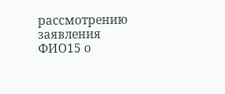рассмотрению заявления ФИО15 о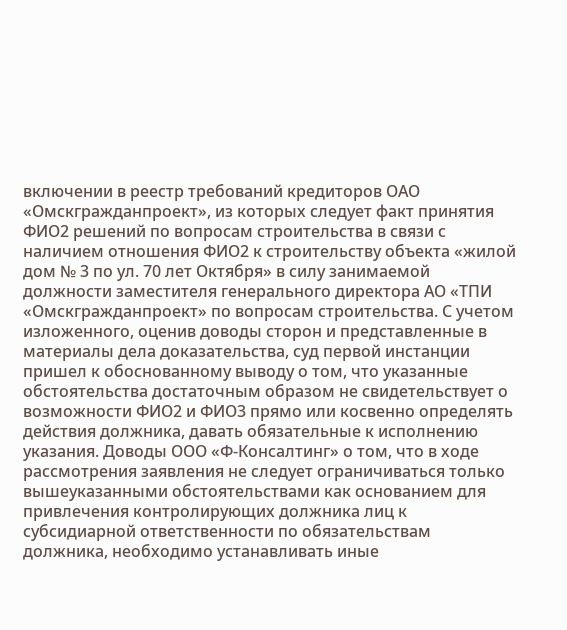включении в реестр требований кредиторов ОАО «Омскгражданпроект», из которых следует факт принятия ФИО2 решений по вопросам строительства в связи с наличием отношения ФИО2 к строительству объекта «жилой дом № 3 по ул. 70 лет Октября» в силу занимаемой должности заместителя генерального директора АО «ТПИ «Омскгражданпроект» по вопросам строительства. С учетом изложенного, оценив доводы сторон и представленные в материалы дела доказательства, суд первой инстанции пришел к обоснованному выводу о том, что указанные обстоятельства достаточным образом не свидетельствует о возможности ФИО2 и ФИО3 прямо или косвенно определять действия должника, давать обязательные к исполнению указания. Доводы ООО «Ф-Консалтинг» о том, что в ходе рассмотрения заявления не следует ограничиваться только вышеуказанными обстоятельствами как основанием для привлечения контролирующих должника лиц к субсидиарной ответственности по обязательствам должника, необходимо устанавливать иные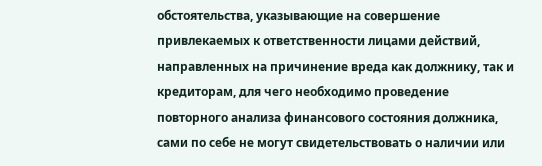обстоятельства, указывающие на совершение привлекаемых к ответственности лицами действий, направленных на причинение вреда как должнику, так и кредиторам, для чего необходимо проведение повторного анализа финансового состояния должника, сами по себе не могут свидетельствовать о наличии или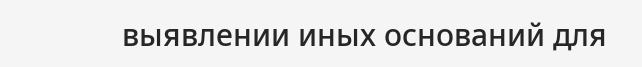выявлении иных оснований для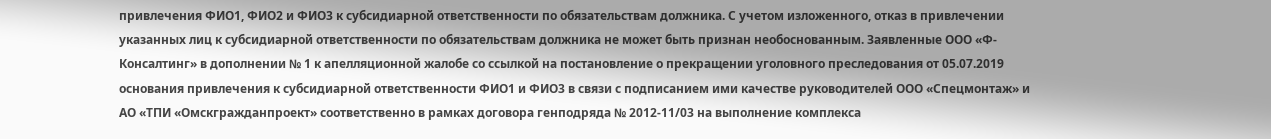привлечения ФИО1, ФИО2 и ФИО3 к субсидиарной ответственности по обязательствам должника. С учетом изложенного, отказ в привлечении указанных лиц к субсидиарной ответственности по обязательствам должника не может быть признан необоснованным. Заявленные ООО «Ф-Консалтинг» в дополнении № 1 к апелляционной жалобе со ссылкой на постановление о прекращении уголовного преследования от 05.07.2019 основания привлечения к субсидиарной ответственности ФИО1 и ФИО3 в связи с подписанием ими качестве руководителей ООО «Спецмонтаж» и АО «ТПИ «Омскгражданпроект» соответственно в рамках договора генподряда № 2012-11/03 на выполнение комплекса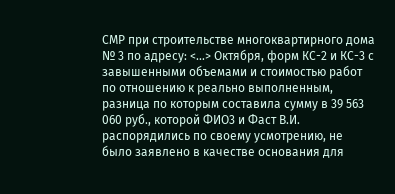СМР при строительстве многоквартирного дома № 3 по адресу: <...> Октября, форм КС-2 и КС-3 с завышенными объемами и стоимостью работ по отношению к реально выполненным, разница по которым составила сумму в 39 563 060 руб., которой ФИО3 и Фаст В.И. распорядились по своему усмотрению, не было заявлено в качестве основания для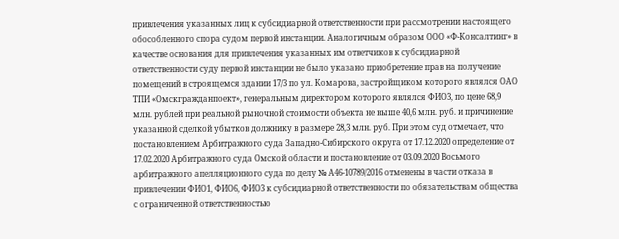привлечения указанных лиц к субсидиарной ответственности при рассмотрении настоящего обособленного спора судом первой инстанции. Аналогичным образом ООО «Ф-Консалтинг» в качестве основания для привлечения указанных им ответчиков к субсидиарной ответственности суду первой инстанции не было указано приобретение прав на получение помещений в строящемся здании 17/3 по ул. Комарова, застройщиком которого являлся ОАО ТПИ «Омскгражданпоект», генеральным директором которого являлся ФИО3, по цене 68,9 млн. рублей при реальной рыночной стоимости объекта не выше 40,6 млн. руб. и причинение указанной сделкой убытков должнику в размере 28,3 млн. руб. При этом суд отмечает, что постановлением Арбитражного суда Западно-Сибирского округа от 17.12.2020 определение от 17.02.2020 Арбитражного суда Омской области и постановление от 03.09.2020 Восьмого арбитражного апелляционного суда по делу № А46-10789/2016 отменены в части отказа в привлечении ФИО1, ФИО6, ФИО3 к субсидиарной ответственности по обязательствам общества с ограниченной ответственностью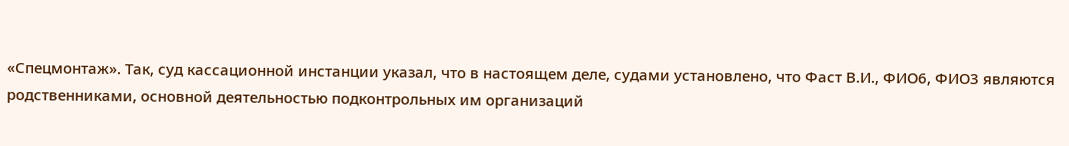«Спецмонтаж». Так, суд кассационной инстанции указал, что в настоящем деле, судами установлено, что Фаст В.И., ФИО6, ФИО3 являются родственниками, основной деятельностью подконтрольных им организаций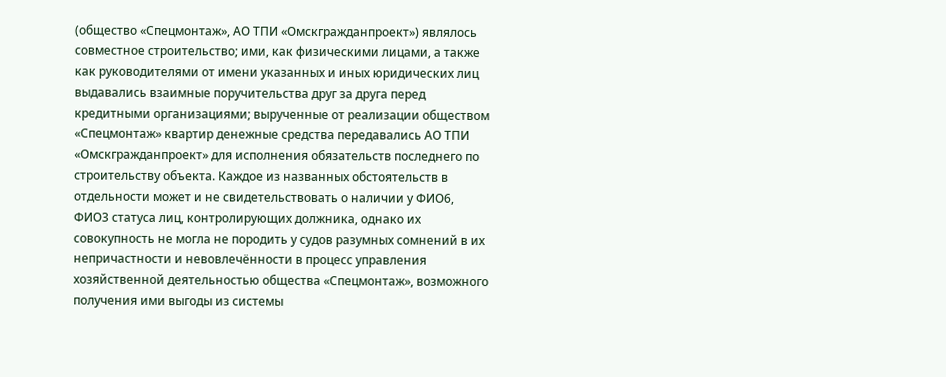(общество «Спецмонтаж», АО ТПИ «Омскгражданпроект») являлось совместное строительство; ими, как физическими лицами, а также как руководителями от имени указанных и иных юридических лиц выдавались взаимные поручительства друг за друга перед кредитными организациями; вырученные от реализации обществом «Спецмонтаж» квартир денежные средства передавались АО ТПИ «Омскгражданпроект» для исполнения обязательств последнего по строительству объекта. Каждое из названных обстоятельств в отдельности может и не свидетельствовать о наличии у ФИО6, ФИО3 статуса лиц, контролирующих должника, однако их совокупность не могла не породить у судов разумных сомнений в их непричастности и невовлечённости в процесс управления хозяйственной деятельностью общества «Спецмонтаж», возможного получения ими выгоды из системы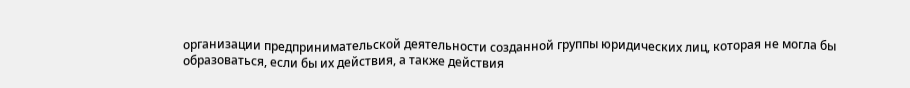организации предпринимательской деятельности созданной группы юридических лиц, которая не могла бы образоваться, если бы их действия, а также действия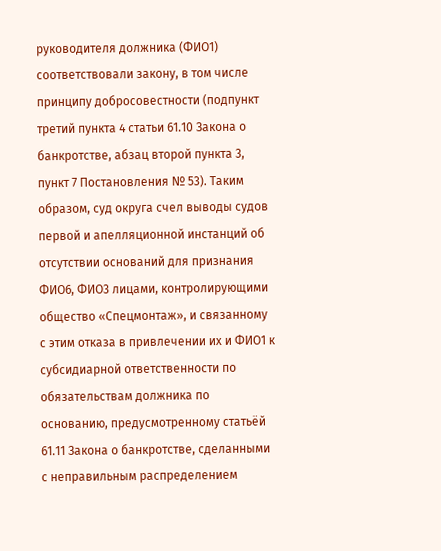руководителя должника (ФИО1) соответствовали закону, в том числе принципу добросовестности (подпункт третий пункта 4 статьи 61.10 Закона о банкротстве, абзац второй пункта 3, пункт 7 Постановления № 53). Таким образом, суд округа счел выводы судов первой и апелляционной инстанций об отсутствии оснований для признания ФИО6, ФИО3 лицами, контролирующими общество «Спецмонтаж», и связанному с этим отказа в привлечении их и ФИО1 к субсидиарной ответственности по обязательствам должника по основанию, предусмотренному статьёй 61.11 Закона о банкротстве, сделанными с неправильным распределением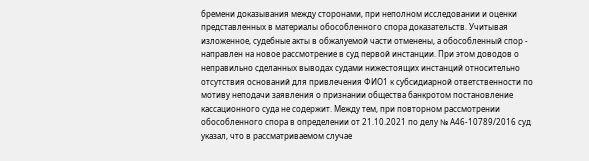бремени доказывания между сторонами, при неполном исследовании и оценки представленных в материалы обособленного спора доказательств. Учитывая изложенное, судебные акты в обжалуемой части отменены, а обособленный спор - направлен на новое рассмотрение в суд первой инстанции. При этом доводов о неправильно сделанных выводах судами нижестоящих инстанций относительно отсутствия оснований для привлечения ФИО1 к субсидиарной ответственности по мотиву неподачи заявления о признании общества банкротом постановление кассационного суда не содержит. Между тем, при повторном рассмотрении обособленного спора в определении от 21.10.2021 по делу № А46-10789/2016 суд указал, что в рассматриваемом случае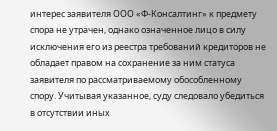интерес заявителя ООО «Ф-Консалтинг» к предмету спора не утрачен, однако означенное лицо в силу исключения его из реестра требований кредиторов не обладает правом на сохранение за ним статуса заявителя по рассматриваемому обособленному спору. Учитывая указанное, суду следовало убедиться в отсутствии иных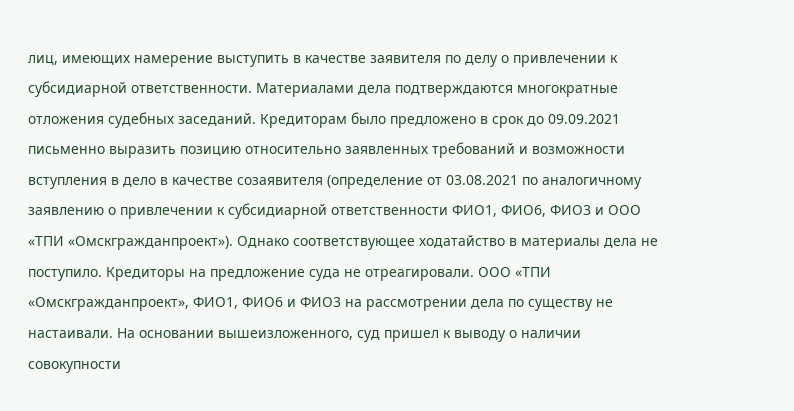лиц, имеющих намерение выступить в качестве заявителя по делу о привлечении к субсидиарной ответственности. Материалами дела подтверждаются многократные отложения судебных заседаний. Кредиторам было предложено в срок до 09.09.2021 письменно выразить позицию относительно заявленных требований и возможности вступления в дело в качестве созаявителя (определение от 03.08.2021 по аналогичному заявлению о привлечении к субсидиарной ответственности ФИО1, ФИО6, ФИО3 и ООО «ТПИ «Омскгражданпроект»). Однако соответствующее ходатайство в материалы дела не поступило. Кредиторы на предложение суда не отреагировали. ООО «ТПИ «Омскгражданпроект», ФИО1, ФИО6 и ФИО3 на рассмотрении дела по существу не настаивали. На основании вышеизложенного, суд пришел к выводу о наличии совокупности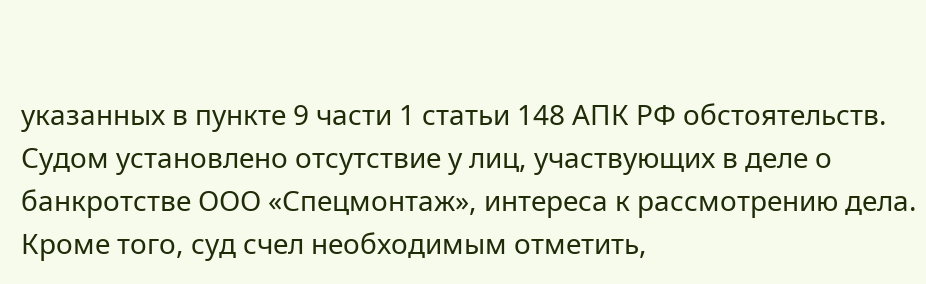указанных в пункте 9 части 1 статьи 148 АПК РФ обстоятельств. Судом установлено отсутствие у лиц, участвующих в деле о банкротстве ООО «Спецмонтаж», интереса к рассмотрению дела. Кроме того, суд счел необходимым отметить,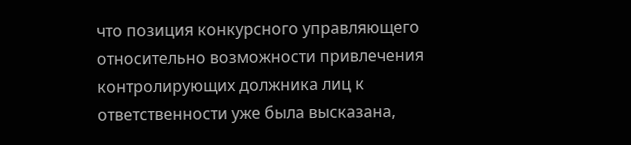что позиция конкурсного управляющего относительно возможности привлечения контролирующих должника лиц к ответственности уже была высказана,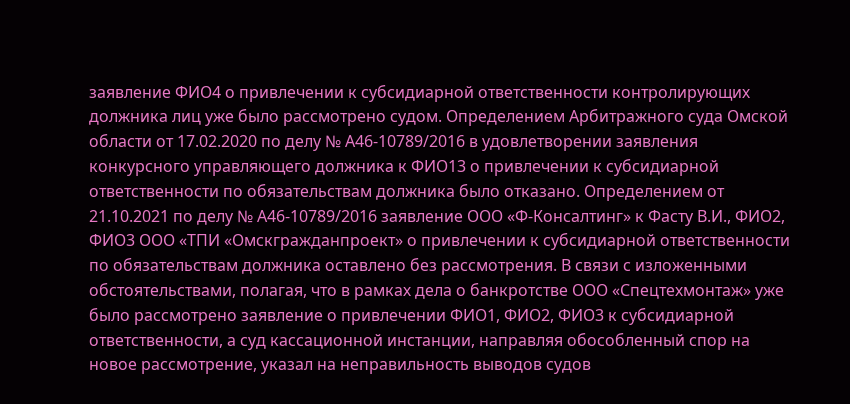заявление ФИО4 о привлечении к субсидиарной ответственности контролирующих должника лиц уже было рассмотрено судом. Определением Арбитражного суда Омской области от 17.02.2020 по делу № А46-10789/2016 в удовлетворении заявления конкурсного управляющего должника к ФИО13 о привлечении к субсидиарной ответственности по обязательствам должника было отказано. Определением от 21.10.2021 по делу № А46-10789/2016 заявление ООО «Ф-Консалтинг» к Фасту В.И., ФИО2, ФИО3 ООО «ТПИ «Омскгражданпроект» о привлечении к субсидиарной ответственности по обязательствам должника оставлено без рассмотрения. В связи с изложенными обстоятельствами, полагая, что в рамках дела о банкротстве ООО «Спецтехмонтаж» уже было рассмотрено заявление о привлечении ФИО1, ФИО2, ФИО3 к субсидиарной ответственности, а суд кассационной инстанции, направляя обособленный спор на новое рассмотрение, указал на неправильность выводов судов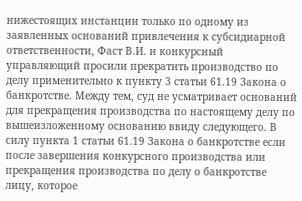нижестоящих инстанции только по одному из заявленных оснований привлечения к субсидиарной ответственности, Фаст В.И. и конкурсный управляющий просили прекратить производство по делу применительно к пункту 3 статьи 61.19 Закона о банкротстве. Между тем, суд не усматривает оснований для прекращения производства по настоящему делу по вышеизложенному основанию ввиду следующего. В силу пункта 1 статьи 61.19 Закона о банкротстве если после завершения конкурсного производства или прекращения производства по делу о банкротстве лицу, которое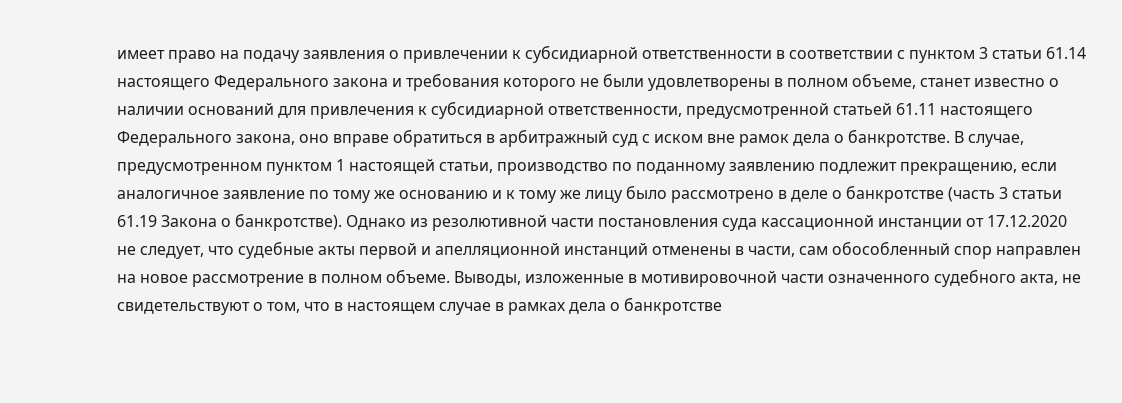имеет право на подачу заявления о привлечении к субсидиарной ответственности в соответствии с пунктом 3 статьи 61.14 настоящего Федерального закона и требования которого не были удовлетворены в полном объеме, станет известно о наличии оснований для привлечения к субсидиарной ответственности, предусмотренной статьей 61.11 настоящего Федерального закона, оно вправе обратиться в арбитражный суд с иском вне рамок дела о банкротстве. В случае, предусмотренном пунктом 1 настоящей статьи, производство по поданному заявлению подлежит прекращению, если аналогичное заявление по тому же основанию и к тому же лицу было рассмотрено в деле о банкротстве (часть 3 статьи 61.19 Закона о банкротстве). Однако из резолютивной части постановления суда кассационной инстанции от 17.12.2020 не следует, что судебные акты первой и апелляционной инстанций отменены в части, сам обособленный спор направлен на новое рассмотрение в полном объеме. Выводы, изложенные в мотивировочной части означенного судебного акта, не свидетельствуют о том, что в настоящем случае в рамках дела о банкротстве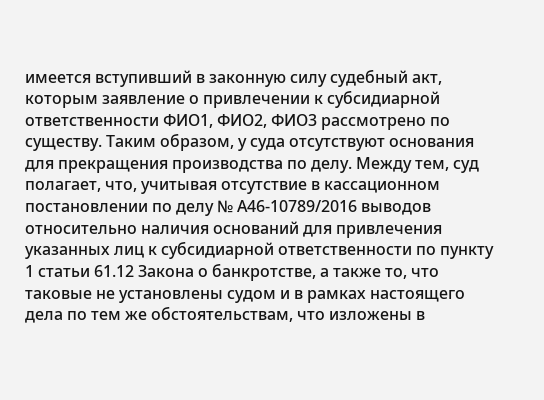имеется вступивший в законную силу судебный акт, которым заявление о привлечении к субсидиарной ответственности ФИО1, ФИО2, ФИО3 рассмотрено по существу. Таким образом, у суда отсутствуют основания для прекращения производства по делу. Между тем, суд полагает, что, учитывая отсутствие в кассационном постановлении по делу № А46-10789/2016 выводов относительно наличия оснований для привлечения указанных лиц к субсидиарной ответственности по пункту 1 статьи 61.12 Закона о банкротстве, а также то, что таковые не установлены судом и в рамках настоящего дела по тем же обстоятельствам, что изложены в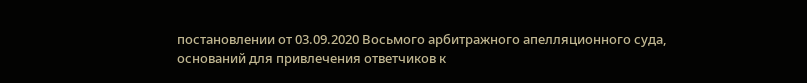постановлении от 03.09.2020 Восьмого арбитражного апелляционного суда, оснований для привлечения ответчиков к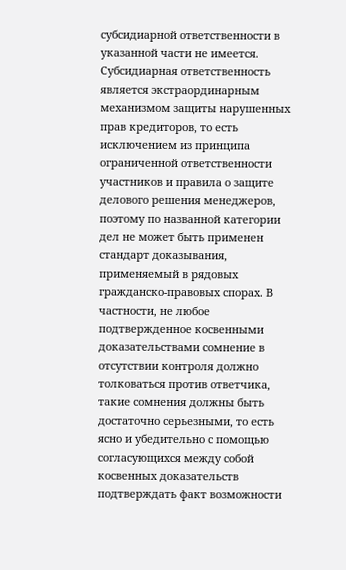субсидиарной ответственности в указанной части не имеется. Субсидиарная ответственность является экстраординарным механизмом защиты нарушенных прав кредиторов, то есть исключением из принципа ограниченной ответственности участников и правила о защите делового решения менеджеров, поэтому по названной категории дел не может быть применен стандарт доказывания, применяемый в рядовых гражданско-правовых спорах. В частности, не любое подтвержденное косвенными доказательствами сомнение в отсутствии контроля должно толковаться против ответчика, такие сомнения должны быть достаточно серьезными, то есть ясно и убедительно с помощью согласующихся между собой косвенных доказательств подтверждать факт возможности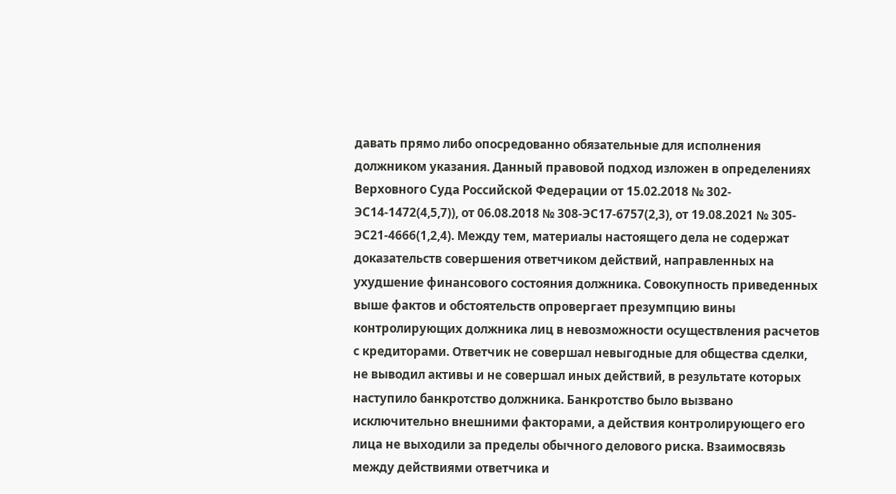давать прямо либо опосредованно обязательные для исполнения должником указания. Данный правовой подход изложен в определениях Верховного Суда Российской Федерации от 15.02.2018 № 302-ЭС14-1472(4,5,7)), от 06.08.2018 № 308-ЭС17-6757(2,3), от 19.08.2021 № 305-ЭС21-4666(1,2,4). Между тем, материалы настоящего дела не содержат доказательств совершения ответчиком действий, направленных на ухудшение финансового состояния должника. Совокупность приведенных выше фактов и обстоятельств опровергает презумпцию вины контролирующих должника лиц в невозможности осуществления расчетов с кредиторами. Ответчик не совершал невыгодные для общества сделки, не выводил активы и не совершал иных действий, в результате которых наступило банкротство должника. Банкротство было вызвано исключительно внешними факторами, а действия контролирующего его лица не выходили за пределы обычного делового риска. Взаимосвязь между действиями ответчика и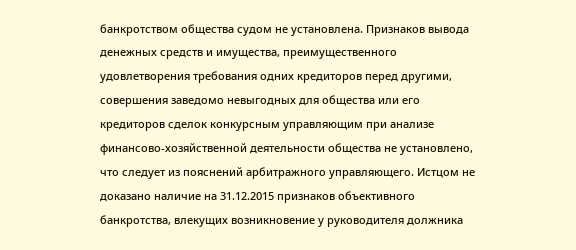банкротством общества судом не установлена. Признаков вывода денежных средств и имущества, преимущественного удовлетворения требования одних кредиторов перед другими, совершения заведомо невыгодных для общества или его кредиторов сделок конкурсным управляющим при анализе финансово-хозяйственной деятельности общества не установлено, что следует из пояснений арбитражного управляющего. Истцом не доказано наличие на 31.12.2015 признаков объективного банкротства, влекущих возникновение у руководителя должника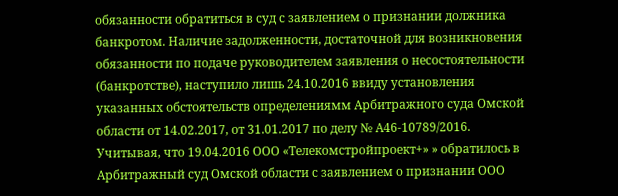обязанности обратиться в суд с заявлением о признании должника банкротом. Наличие задолженности, достаточной для возникновения обязанности по подаче руководителем заявления о несостоятельности (банкротстве), наступило лишь 24.10.2016 ввиду установления указанных обстоятельств определениямм Арбитражного суда Омской области от 14.02.2017, от 31.01.2017 по делу № А46-10789/2016. Учитывая, что 19.04.2016 ООО «Телекомстройпроект+» » обратилось в Арбитражный суд Омской области с заявлением о признании ООО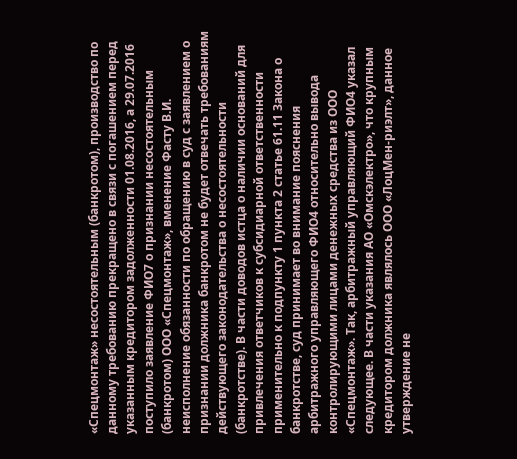«Спецмонтаж» несостоятельным (банкротом), производство по данному требованию прекращено в связи с погашением перед указанным кредитором задолженности 01.08.2016, а 29.07.2016 поступило заявление ФИО7 о признании несостоятельным (банкротом) ООО «Спецмонтаж», вменение Фасту В.И. неисполнение обязанности по обращению в суд с заявлением о признании должника банкротом не будет отвечать требованиям действующего законодательства о несостоятельности (банкротстве). В части доводов истца о наличии оснований для привлечения ответчиков к субсидиарной ответственности применительно к подпункту 1 пункта 2 статье 61.11 Закона о банкротстве, суд принимает во внимание пояснения арбитражного управляющего ФИО4 относительно вывода контролирующими лицами денежных средства из ООО «Спецмонтаж». Так, арбитражный управляющий ФИО4 указал следующее. В части указания АО «Омскэлектро», что крупным кредитором должника являлось ООО «ЛоцМен-риэлт», данное утверждение не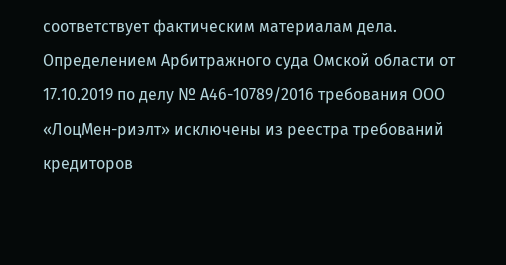соответствует фактическим материалам дела. Определением Арбитражного суда Омской области от 17.10.2019 по делу № А46-10789/2016 требования ООО «ЛоцМен-риэлт» исключены из реестра требований кредиторов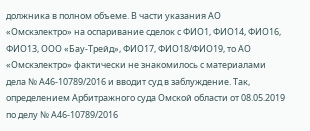должника в полном объеме. В части указания АО «Омскэлектро» на оспаривание сделок с ФИО1, ФИО14, ФИО16, ФИО13, ООО «Бау-Трейд», ФИО17, ФИО18/ФИО19, то АО «Омскэлектро» фактически не знакомилось с материалами дела № А46-10789/2016 и вводит суд в заблуждение. Так, определением Арбитражного суда Омской области от 08.05.2019 по делу № А46-10789/2016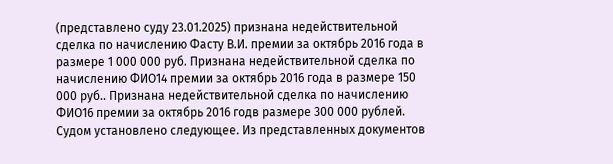(представлено суду 23.01.2025) признана недействительной сделка по начислению Фасту В.И. премии за октябрь 2016 года в размере 1 000 000 руб. Признана недействительной сделка по начислению ФИО14 премии за октябрь 2016 года в размере 150 000 руб.. Признана недействительной сделка по начислению ФИО16 премии за октябрь 2016 годв размере 300 000 рублей. Судом установлено следующее. Из представленных документов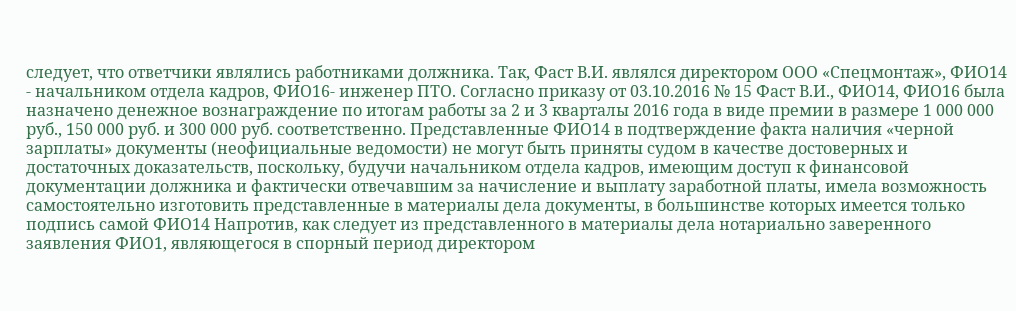следует, что ответчики являлись работниками должника. Так, Фаст В.И. являлся директором ООО «Спецмонтаж», ФИО14 - начальником отдела кадров, ФИО16- инженер ПТО. Согласно приказу от 03.10.2016 № 15 Фаст В.И., ФИО14, ФИО16 была назначено денежное вознаграждение по итогам работы за 2 и 3 кварталы 2016 года в виде премии в размере 1 000 000 руб., 150 000 руб. и 300 000 руб. соответственно. Представленные ФИО14 в подтверждение факта наличия «черной зарплаты» документы (неофициальные ведомости) не могут быть приняты судом в качестве достоверных и достаточных доказательств, поскольку, будучи начальником отдела кадров, имеющим доступ к финансовой документации должника и фактически отвечавшим за начисление и выплату заработной платы, имела возможность самостоятельно изготовить представленные в материалы дела документы, в большинстве которых имеется только подпись самой ФИО14 Напротив, как следует из представленного в материалы дела нотариально заверенного заявления ФИО1, являющегося в спорный период директором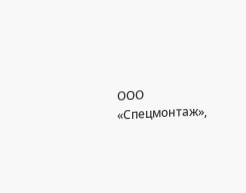ООО «Спецмонтаж»,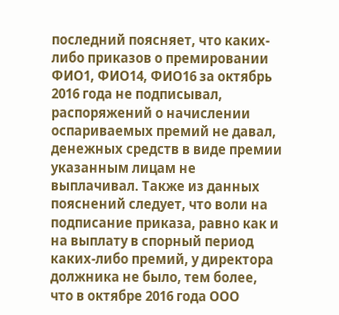последний поясняет, что каких-либо приказов о премировании ФИО1, ФИО14, ФИО16 за октябрь 2016 года не подписывал, распоряжений о начислении оспариваемых премий не давал, денежных средств в виде премии указанным лицам не выплачивал. Также из данных пояснений следует, что воли на подписание приказа, равно как и на выплату в спорный период каких-либо премий, у директора должника не было, тем более, что в октябре 2016 года ООО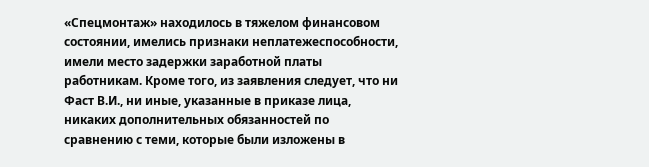«Спецмонтаж» находилось в тяжелом финансовом состоянии, имелись признаки неплатежеспособности, имели место задержки заработной платы работникам. Кроме того, из заявления следует, что ни Фаст В.И., ни иные, указанные в приказе лица, никаких дополнительных обязанностей по сравнению с теми, которые были изложены в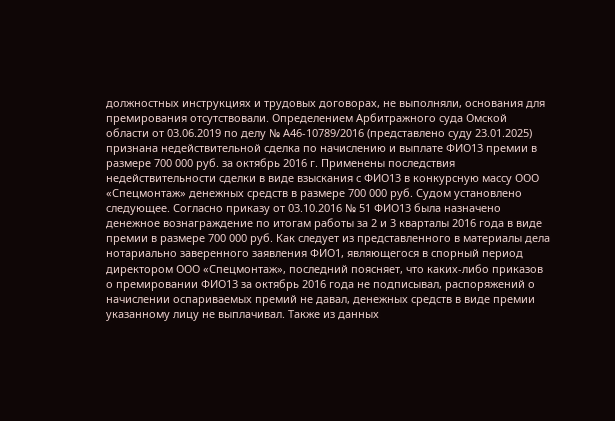должностных инструкциях и трудовых договорах, не выполняли, основания для премирования отсутствовали. Определением Арбитражного суда Омской области от 03.06.2019 по делу № А46-10789/2016 (представлено суду 23.01.2025) признана недействительной сделка по начислению и выплате ФИО13 премии в размере 700 000 руб. за октябрь 2016 г. Применены последствия недействительности сделки в виде взыскания с ФИО13 в конкурсную массу ООО «Спецмонтаж» денежных средств в размере 700 000 руб. Судом установлено следующее. Согласно приказу от 03.10.2016 № 51 ФИО13 была назначено денежное вознаграждение по итогам работы за 2 и 3 кварталы 2016 года в виде премии в размере 700 000 руб. Как следует из представленного в материалы дела нотариально заверенного заявления ФИО1, являющегося в спорный период директором ООО «Спецмонтаж», последний поясняет, что каких-либо приказов о премировании ФИО13 за октябрь 2016 года не подписывал, распоряжений о начислении оспариваемых премий не давал, денежных средств в виде премии указанному лицу не выплачивал. Также из данных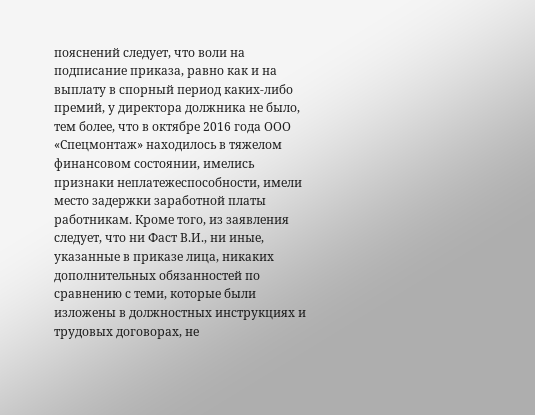пояснений следует, что воли на подписание приказа, равно как и на выплату в спорный период каких-либо премий, у директора должника не было, тем более, что в октябре 2016 года ООО «Спецмонтаж» находилось в тяжелом финансовом состоянии, имелись признаки неплатежеспособности, имели место задержки заработной платы работникам. Кроме того, из заявления следует, что ни Фаст В.И., ни иные, указанные в приказе лица, никаких дополнительных обязанностей по сравнению с теми, которые были изложены в должностных инструкциях и трудовых договорах, не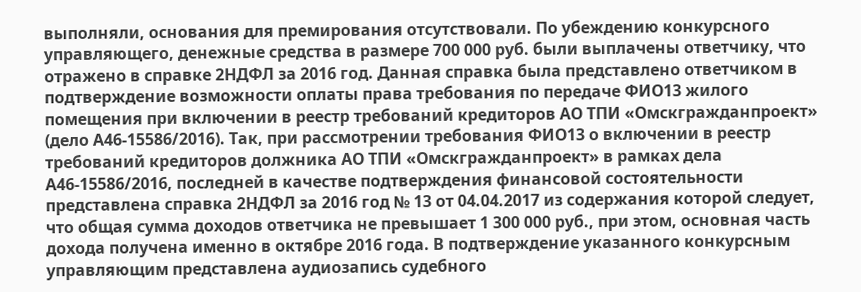выполняли, основания для премирования отсутствовали. По убеждению конкурсного управляющего, денежные средства в размере 700 000 руб. были выплачены ответчику, что отражено в справке 2НДФЛ за 2016 год. Данная справка была представлено ответчиком в подтверждение возможности оплаты права требования по передаче ФИО13 жилого помещения при включении в реестр требований кредиторов АО ТПИ «Омскгражданпроект» (дело А46-15586/2016). Так, при рассмотрении требования ФИО13 о включении в реестр требований кредиторов должника АО ТПИ «Омскгражданпроект» в рамках дела А46-15586/2016, последней в качестве подтверждения финансовой состоятельности представлена справка 2НДФЛ за 2016 год № 13 от 04.04.2017 из содержания которой следует, что общая сумма доходов ответчика не превышает 1 300 000 руб., при этом, основная часть дохода получена именно в октябре 2016 года. В подтверждение указанного конкурсным управляющим представлена аудиозапись судебного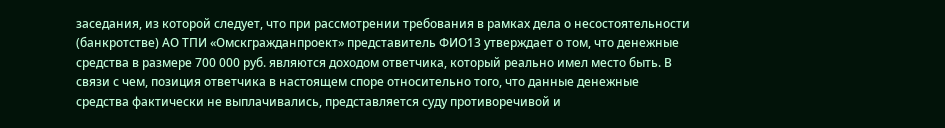заседания, из которой следует, что при рассмотрении требования в рамках дела о несостоятельности (банкротстве) АО ТПИ «Омскгражданпроект» представитель ФИО13 утверждает о том, что денежные средства в размере 700 000 руб. являются доходом ответчика, который реально имел место быть. В связи с чем, позиция ответчика в настоящем споре относительно того, что данные денежные средства фактически не выплачивались, представляется суду противоречивой и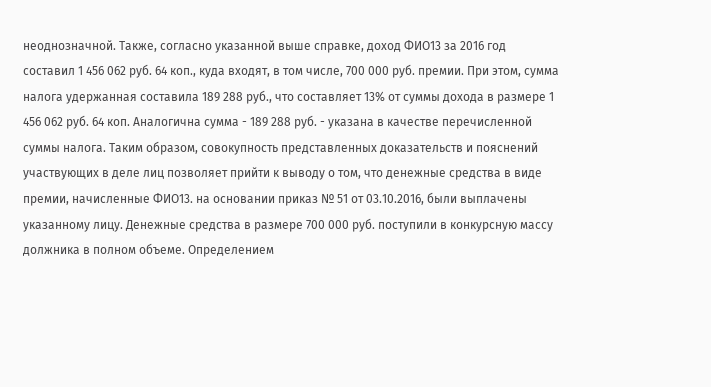неоднозначной. Также, согласно указанной выше справке, доход ФИО13 за 2016 год составил 1 456 062 руб. 64 коп., куда входят, в том числе, 700 000 руб. премии. При этом, сумма налога удержанная составила 189 288 руб., что составляет 13% от суммы дохода в размере 1 456 062 руб. 64 коп. Аналогична сумма - 189 288 руб. - указана в качестве перечисленной суммы налога. Таким образом, совокупность представленных доказательств и пояснений участвующих в деле лиц позволяет прийти к выводу о том, что денежные средства в виде премии, начисленные ФИО13. на основании приказ № 51 от 03.10.2016, были выплачены указанному лицу. Денежные средства в размере 700 000 руб. поступили в конкурсную массу должника в полном объеме. Определением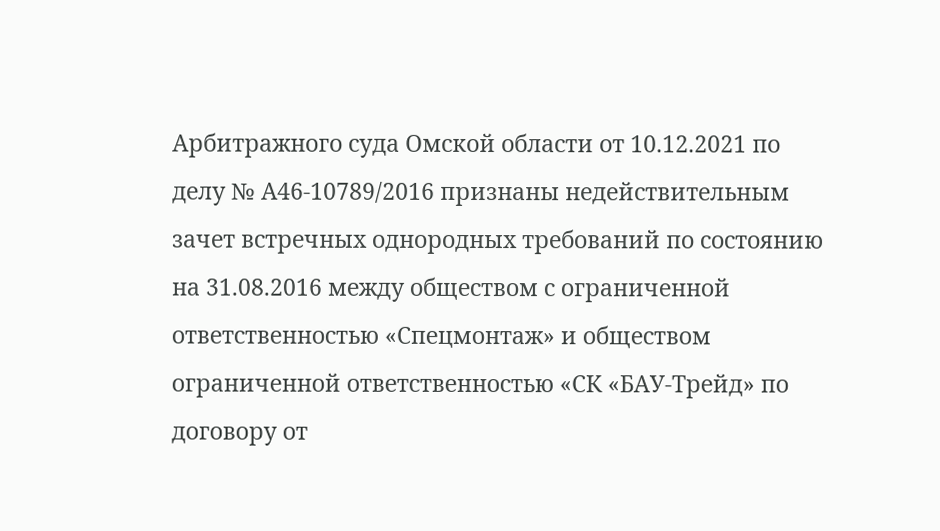Арбитражного суда Омской области от 10.12.2021 по делу № А46-10789/2016 признаны недействительным зачет встречных однородных требований по состоянию на 31.08.2016 между обществом с ограниченной ответственностью «Спецмонтаж» и обществом ограниченной ответственностью «СК «БАУ-Трейд» по договору от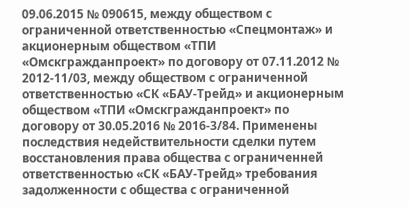09.06.2015 № 090615, между обществом с ограниченной ответственностью «Спецмонтаж» и акционерным обществом «ТПИ «Омскгражданпроект» по договору от 07.11.2012 № 2012-11/03, между обществом с ограниченной ответственностью «СК «БАУ-Трейд» и акционерным обществом «ТПИ «Омскгражданпроект» по договору от 30.05.2016 № 2016-3/84. Применены последствия недействительности сделки путем восстановления права общества с ограниченней ответственностью «СК «БАУ-Трейд» требования задолженности с общества с ограниченной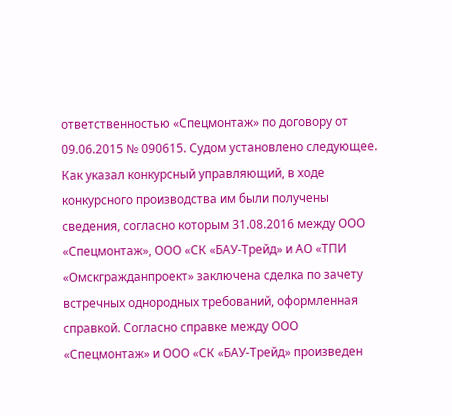ответственностью «Спецмонтаж» по договору от 09.06.2015 № 090615. Судом установлено следующее. Как указал конкурсный управляющий, в ходе конкурсного производства им были получены сведения, согласно которым 31.08.2016 между ООО «Спецмонтаж», ООО «СК «БАУ-Трейд» и АО «ТПИ «Омскгражданпроект» заключена сделка по зачету встречных однородных требований, оформленная справкой. Согласно справке между ООО «Спецмонтаж» и ООО «СК «БАУ-Трейд» произведен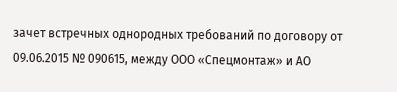зачет встречных однородных требований по договору от 09.06.2015 № 090615, между ООО «Спецмонтаж» и АО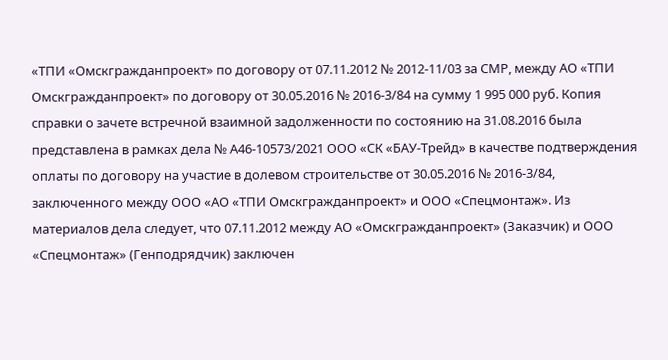«ТПИ «Омскгражданпроект» по договору от 07.11.2012 № 2012-11/03 за СМР, между АО «ТПИ Омскгражданпроект» по договору от 30.05.2016 № 2016-3/84 на сумму 1 995 000 руб. Копия справки о зачете встречной взаимной задолженности по состоянию на 31.08.2016 была представлена в рамках дела № А46-10573/2021 ООО «СК «БАУ-Трейд» в качестве подтверждения оплаты по договору на участие в долевом строительстве от 30.05.2016 № 2016-3/84, заключенного между ООО «АО «ТПИ Омскгражданпроект» и ООО «Спецмонтаж». Из материалов дела следует, что 07.11.2012 между АО «Омскгражданпроект» (Заказчик) и ООО «Спецмонтаж» (Генподрядчик) заключен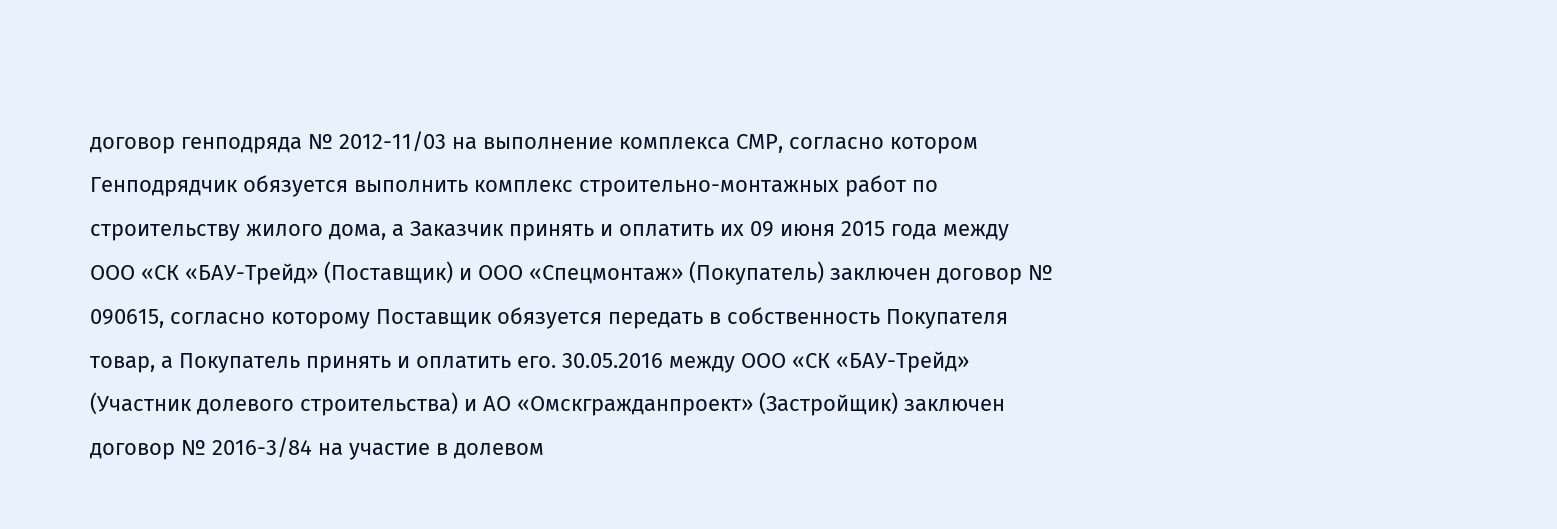договор генподряда № 2012-11/03 на выполнение комплекса СМР, согласно котором Генподрядчик обязуется выполнить комплекс строительно-монтажных работ по строительству жилого дома, а Заказчик принять и оплатить их 09 июня 2015 года между ООО «СК «БАУ-Трейд» (Поставщик) и ООО «Спецмонтаж» (Покупатель) заключен договор № 090615, согласно которому Поставщик обязуется передать в собственность Покупателя товар, а Покупатель принять и оплатить его. 30.05.2016 между ООО «СК «БАУ-Трейд» (Участник долевого строительства) и АО «Омскгражданпроект» (Застройщик) заключен договор № 2016-3/84 на участие в долевом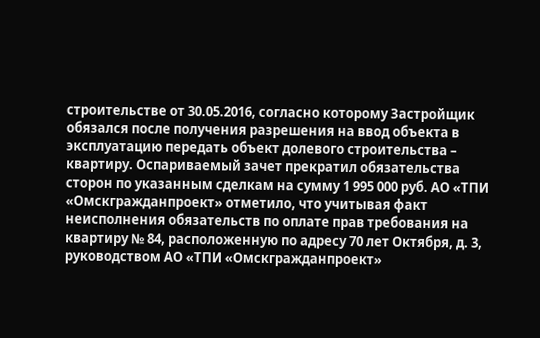строительстве от 30.05.2016, согласно которому Застройщик обязался после получения разрешения на ввод объекта в эксплуатацию передать объект долевого строительства – квартиру. Оспариваемый зачет прекратил обязательства сторон по указанным сделкам на сумму 1 995 000 руб. АО «ТПИ «Омскгражданпроект» отметило, что учитывая факт неисполнения обязательств по оплате прав требования на квартиру № 84, расположенную по адресу 70 лет Октября, д. 3, руководством АО «ТПИ «Омскгражданпроект»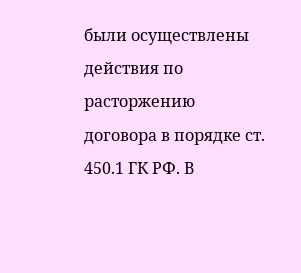были осуществлены действия по расторжению договора в порядке ст. 450.1 ГК РФ. В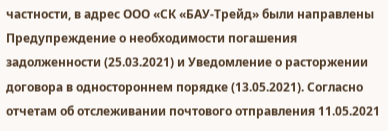частности, в адрес ООО «СК «БАУ-Трейд» были направлены Предупреждение о необходимости погашения задолженности (25.03.2021) и Уведомление о расторжении договора в одностороннем порядке (13.05.2021). Согласно отчетам об отслеживании почтового отправления 11.05.2021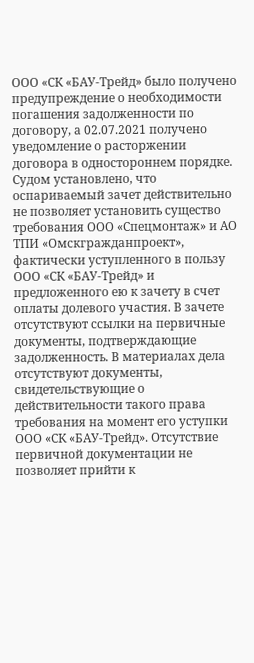ООО «СК «БАУ-Трейд» было получено предупреждение о необходимости погашения задолженности по договору, а 02.07.2021 получено уведомление о расторжении договора в одностороннем порядке. Судом установлено, что оспариваемый зачет действительно не позволяет установить существо требования ООО «Спецмонтаж» и АО ТПИ «Омскгражданпроект», фактически уступленного в пользу ООО «СК «БАУ-Трейд» и предложенного ею к зачету в счет оплаты долевого участия. В зачете отсутствуют ссылки на первичные документы, подтверждающие задолженность. В материалах дела отсутствуют документы, свидетельствующие о действительности такого права требования на момент его уступки ООО «СК «БАУ-Трейд». Отсутствие первичной документации не позволяет прийти к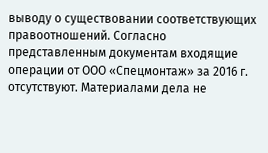выводу о существовании соответствующих правоотношений. Согласно представленным документам входящие операции от ООО «Спецмонтаж» за 2016 г. отсутствуют. Материалами дела не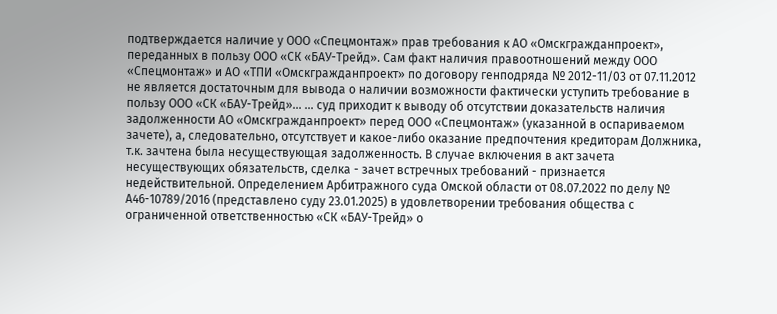подтверждается наличие у ООО «Спецмонтаж» прав требования к АО «Омскгражданпроект», переданных в пользу ООО «СК «БАУ-Трейд». Сам факт наличия правоотношений между ООО «Спецмонтаж» и АО «ТПИ «Омскгражданпроект» по договору генподряда № 2012-11/03 от 07.11.2012 не является достаточным для вывода о наличии возможности фактически уступить требование в пользу ООО «СК «БАУ-Трейд»... ... суд приходит к выводу об отсутствии доказательств наличия задолженности АО «Омскгражданпроект» перед ООО «Спецмонтаж» (указанной в оспариваемом зачете), а, следовательно, отсутствует и какое-либо оказание предпочтения кредиторам Должника, т.к. зачтена была несуществующая задолженность. В случае включения в акт зачета несуществующих обязательств, сделка - зачет встречных требований - признается недействительной. Определением Арбитражного суда Омской области от 08.07.2022 по делу № А46-10789/2016 (представлено суду 23.01.2025) в удовлетворении требования общества с ограниченной ответственностью «СК «БАУ-Трейд» о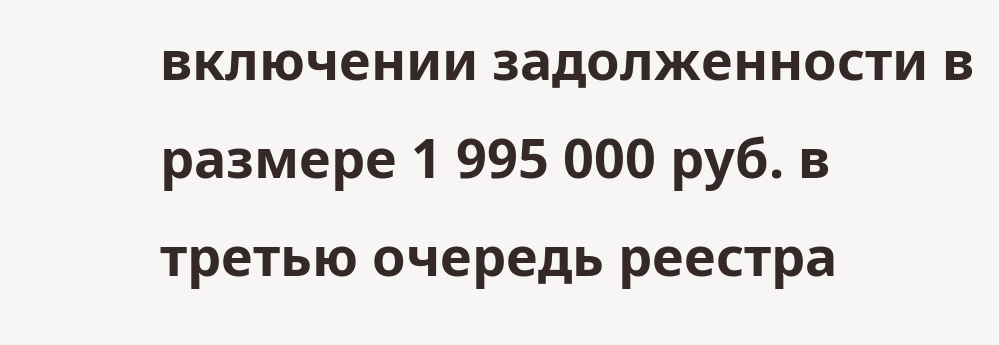включении задолженности в размере 1 995 000 руб. в третью очередь реестра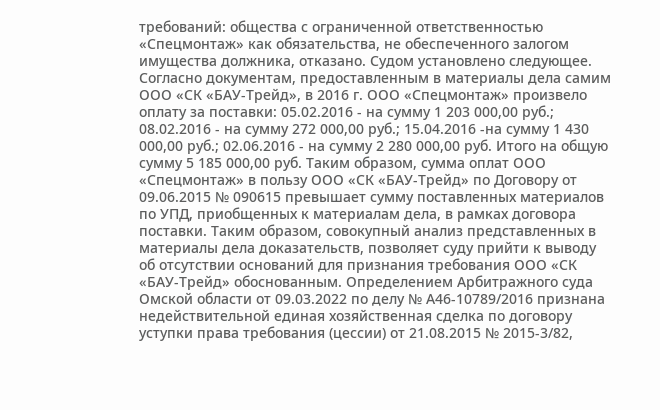требований: общества с ограниченной ответственностью «Спецмонтаж» как обязательства, не обеспеченного залогом имущества должника, отказано. Судом установлено следующее. Согласно документам, предоставленным в материалы дела самим ООО «СК «БАУ-Трейд», в 2016 г. ООО «Спецмонтаж» произвело оплату за поставки: 05.02.2016 - на сумму 1 203 000,00 руб.; 08.02.2016 - на сумму 272 000,00 руб.; 15.04.2016 -на сумму 1 430 000,00 руб.; 02.06.2016 - на сумму 2 280 000,00 руб. Итого на общую сумму 5 185 000,00 руб. Таким образом, сумма оплат ООО «Спецмонтаж» в пользу ООО «СК «БАУ-Трейд» по Договору от 09.06.2015 № 090615 превышает сумму поставленных материалов по УПД, приобщенных к материалам дела, в рамках договора поставки. Таким образом, совокупный анализ представленных в материалы дела доказательств, позволяет суду прийти к выводу об отсутствии оснований для признания требования ООО «СК «БАУ-Трейд» обоснованным. Определением Арбитражного суда Омской области от 09.03.2022 по делу № А46-10789/2016 признана недействительной единая хозяйственная сделка по договору уступки права требования (цессии) от 21.08.2015 № 2015-3/82,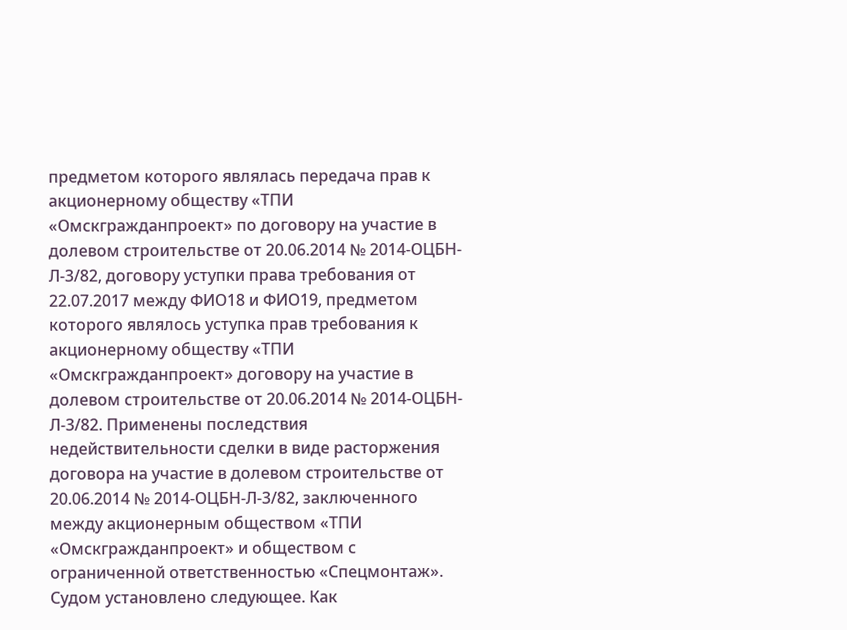предметом которого являлась передача прав к акционерному обществу «ТПИ «Омскгражданпроект» по договору на участие в долевом строительстве от 20.06.2014 № 2014-ОЦБН-Л-3/82, договору уступки права требования от 22.07.2017 между ФИО18 и ФИО19, предметом которого являлось уступка прав требования к акционерному обществу «ТПИ «Омскгражданпроект» договору на участие в долевом строительстве от 20.06.2014 № 2014-ОЦБН-Л-3/82. Применены последствия недействительности сделки в виде расторжения договора на участие в долевом строительстве от 20.06.2014 № 2014-ОЦБН-Л-3/82, заключенного между акционерным обществом «ТПИ «Омскгражданпроект» и обществом с ограниченной ответственностью «Спецмонтаж». Судом установлено следующее. Как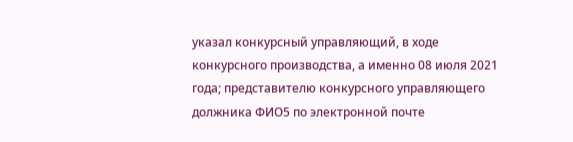указал конкурсный управляющий, в ходе конкурсного производства, а именно 08 июля 2021 года; представителю конкурсного управляющего должника ФИО5 по электронной почте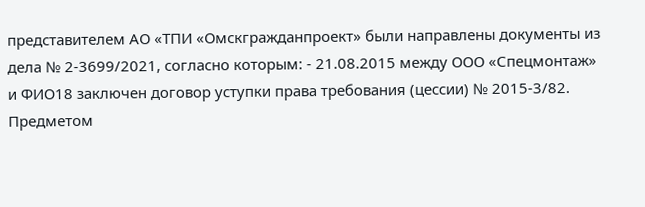представителем АО «ТПИ «Омскгражданпроект» были направлены документы из дела № 2-3699/2021, согласно которым: - 21.08.2015 между ООО «Спецмонтаж» и ФИО18 заключен договор уступки права требования (цессии) № 2015-3/82. Предметом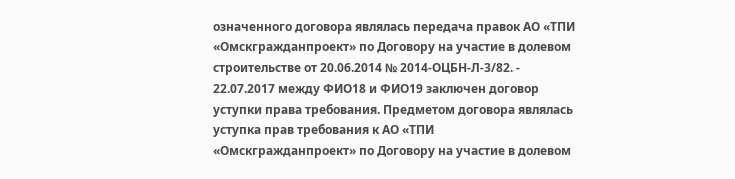означенного договора являлась передача правок АО «ТПИ «Омскгражданпроект» по Договору на участие в долевом строительстве от 20.06.2014 № 2014-ОЦБН-Л-3/82. - 22.07.2017 между ФИО18 и ФИО19 заключен договор уступки права требования. Предметом договора являлась уступка прав требования к АО «ТПИ «Омскгражданпроект» по Договору на участие в долевом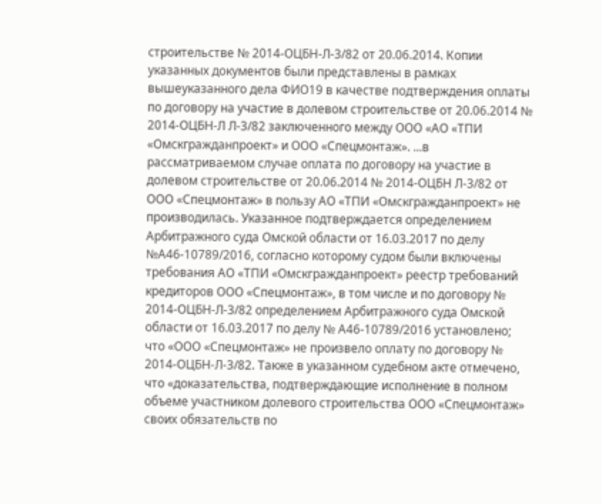строительстве № 2014-ОЦБН-Л-3/82 от 20.06.2014. Копии указанных документов были представлены в рамках вышеуказанного дела ФИО19 в качестве подтверждения оплаты по договору на участие в долевом строительстве от 20.06.2014 № 2014-ОЦБН-Л Л-3/82 заключенного между ООО «АО «ТПИ «Омскгражданпроект» и ООО «Спецмонтаж». ...в рассматриваемом случае оплата по договору на участие в долевом строительстве от 20.06.2014 № 2014-ОЦБН Л-3/82 от ООО «Спецмонтаж» в пользу АО «ТПИ «Омскгражданпроект» не производилась. Указанное подтверждается определением Арбитражного суда Омской области от 16.03.2017 по делу №А46-10789/2016, согласно которому судом были включены требования АО «ТПИ «Омскгражданпроект» реестр требований кредиторов ООО «Спецмонтаж», в том числе и по договору № 2014-ОЦБН-Л-3/82 определением Арбитражного суда Омской области от 16.03.2017 по делу № А46-10789/2016 установлено; что «ООО «Спецмонтаж» не произвело оплату по договору № 2014-ОЦБН-Л-3/82. Также в указанном судебном акте отмечено, что «доказательства, подтверждающие исполнение в полном объеме участником долевого строительства ООО «Спецмонтаж» своих обязательств по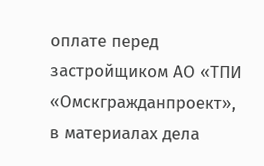оплате перед застройщиком АО «ТПИ «Омскгражданпроект», в материалах дела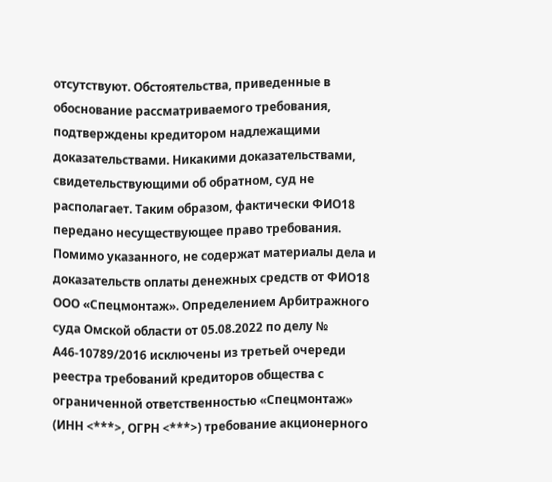отсутствуют. Обстоятельства, приведенные в обоснование рассматриваемого требования, подтверждены кредитором надлежащими доказательствами. Никакими доказательствами, свидетельствующими об обратном, суд не располагает. Таким образом, фактически ФИО18 передано несуществующее право требования. Помимо указанного, не содержат материалы дела и доказательств оплаты денежных средств от ФИО18 ООО «Спецмонтаж». Определением Арбитражного суда Омской области от 05.08.2022 по делу № А46-10789/2016 исключены из третьей очереди реестра требований кредиторов общества с ограниченной ответственностью «Спецмонтаж» (ИНН <***>, ОГРН <***>) требование акционерного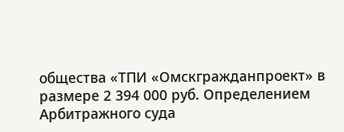общества «ТПИ «Омскгражданпроект» в размере 2 394 000 руб. Определением Арбитражного суда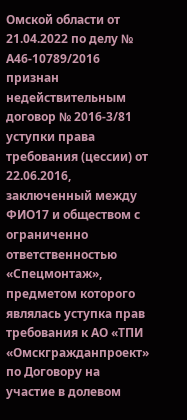Омской области от 21.04.2022 по делу № А46-10789/2016 признан недействительным договор № 2016-3/81 уступки права требования (цессии) от 22.06.2016, заключенный между ФИО17 и обществом с ограниченно ответственностью «Спецмонтаж», предметом которого являлась уступка прав требования к АО «ТПИ «Омскгражданпроект» по Договору на участие в долевом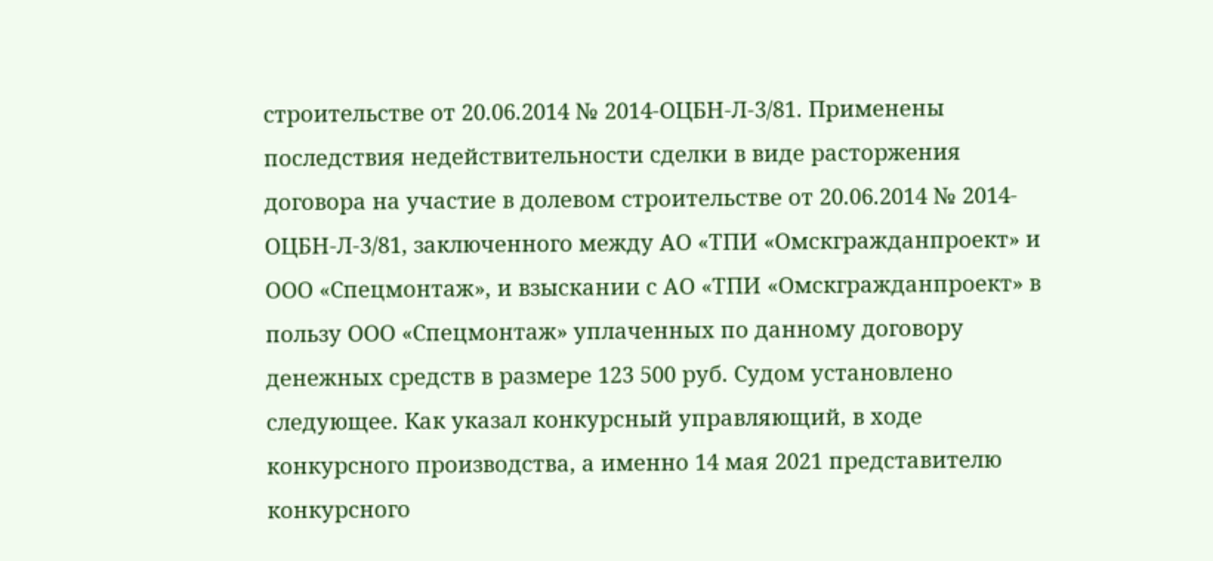строительстве от 20.06.2014 № 2014-ОЦБН-Л-3/81. Применены последствия недействительности сделки в виде расторжения договора на участие в долевом строительстве от 20.06.2014 № 2014-ОЦБН-Л-3/81, заключенного между АО «ТПИ «Омскгражданпроект» и ООО «Спецмонтаж», и взыскании с АО «ТПИ «Омскгражданпроект» в пользу ООО «Спецмонтаж» уплаченных по данному договору денежных средств в размере 123 500 руб. Судом установлено следующее. Как указал конкурсный управляющий, в ходе конкурсного производства, а именно 14 мая 2021 представителю конкурсного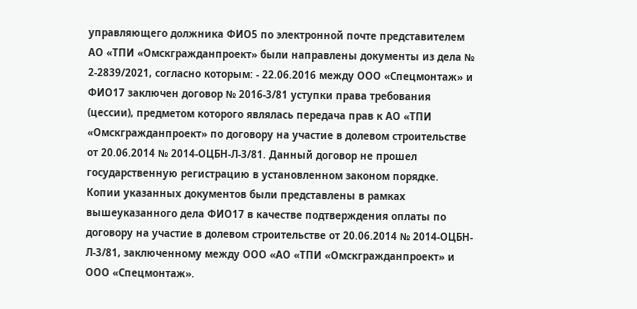управляющего должника ФИО5 по электронной почте представителем АО «ТПИ «Омскгражданпроект» были направлены документы из дела № 2-2839/2021, согласно которым: - 22.06.2016 между ООО «Спецмонтаж» и ФИО17 заключен договор № 2016-3/81 уступки права требования (цессии), предметом которого являлась передача прав к АО «ТПИ «Омскгражданпроект» по договору на участие в долевом строительстве от 20.06.2014 № 2014-ОЦБН-Л-3/81. Данный договор не прошел государственную регистрацию в установленном законом порядке. Копии указанных документов были представлены в рамках вышеуказанного дела ФИО17 в качестве подтверждения оплаты по договору на участие в долевом строительстве от 20.06.2014 № 2014-ОЦБН-Л-3/81, заключенному между ООО «АО «ТПИ «Омскгражданпроект» и ООО «Спецмонтаж».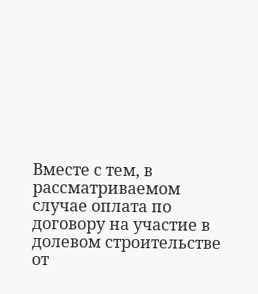Вместе с тем, в рассматриваемом случае оплата по договору на участие в долевом строительстве от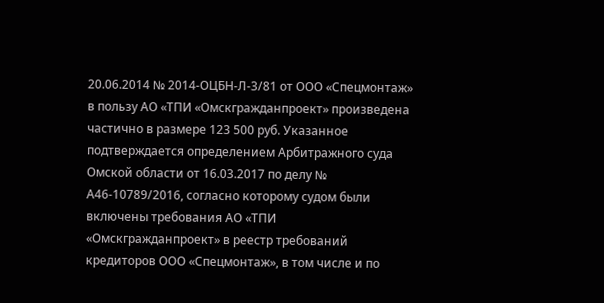20.06.2014 № 2014-ОЦБН-Л-3/81 от ООО «Спецмонтаж» в пользу АО «ТПИ «Омскгражданпроект» произведена частично в размере 123 500 руб. Указанное подтверждается определением Арбитражного суда Омской области от 16.03.2017 по делу № А46-10789/2016, согласно которому судом были включены требования АО «ТПИ «Омскгражданпроект» в реестр требований кредиторов ООО «Спецмонтаж», в том числе и по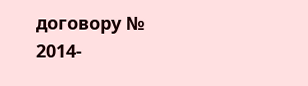договору № 2014-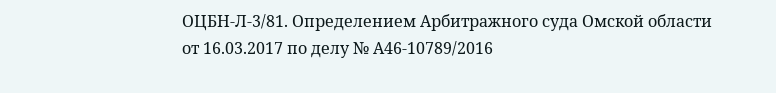ОЦБН-Л-3/81. Определением Арбитражного суда Омской области от 16.03.2017 по делу № А46-10789/2016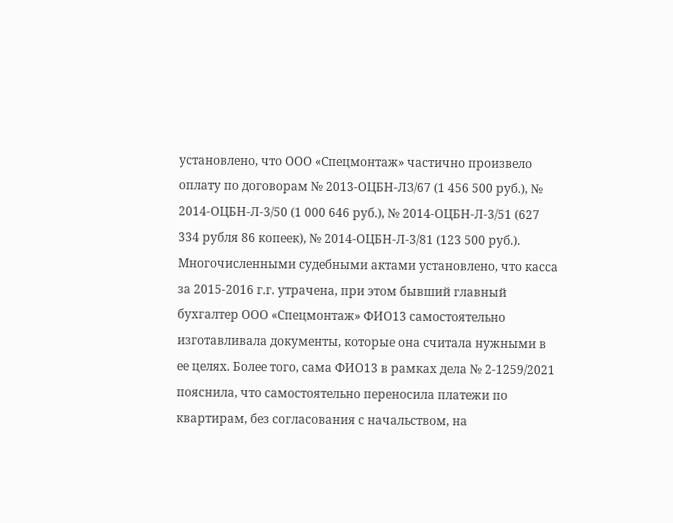установлено, что ООО «Спецмонтаж» частично произвело оплату по договорам № 2013-ОЦБН-ЛЗ/67 (1 456 500 руб.), № 2014-ОЦБН-Л-3/50 (1 000 646 руб.), № 2014-ОЦБН-Л-3/51 (627 334 рубля 86 копеек), № 2014-ОЦБН-Л-3/81 (123 500 руб.). Многочисленными судебными актами установлено, что касса за 2015-2016 г.г. утрачена, при этом бывший главный бухгалтер ООО «Спецмонтаж» ФИО13 самостоятельно изготавливала документы, которые она считала нужными в ее целях. Более того, сама ФИО13 в рамках дела № 2-1259/2021 пояснила, что самостоятельно переносила платежи по квартирам, без согласования с начальством, на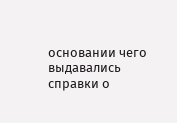основании чего выдавались справки о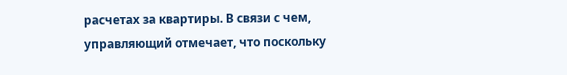расчетах за квартиры. В связи с чем, управляющий отмечает, что поскольку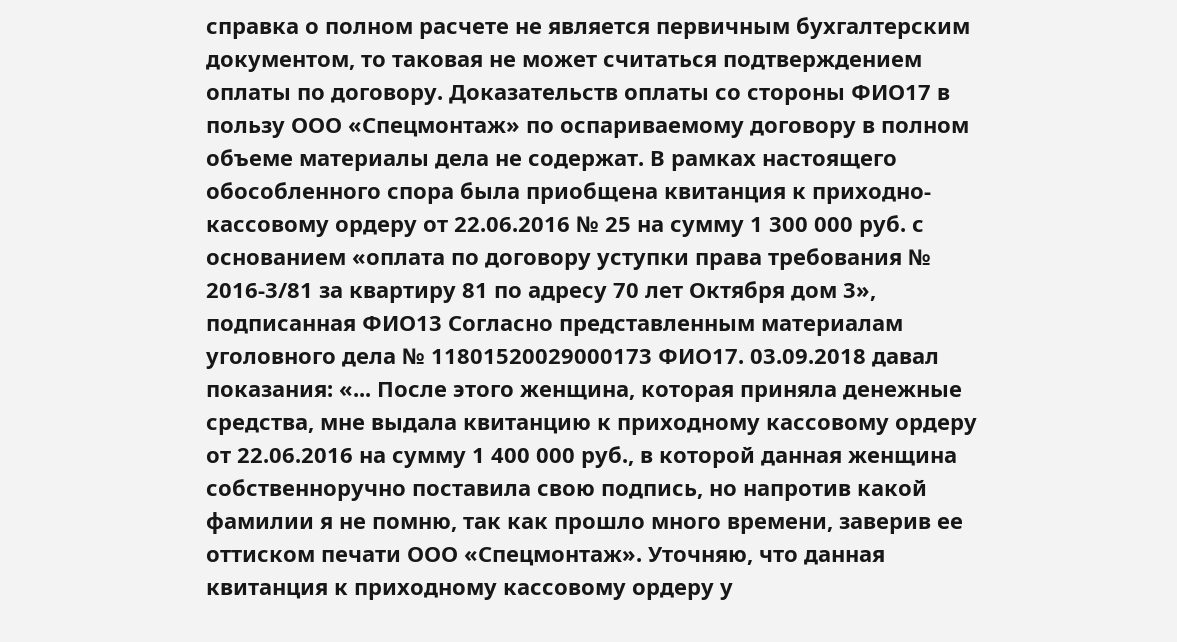справка о полном расчете не является первичным бухгалтерским документом, то таковая не может считаться подтверждением оплаты по договору. Доказательств оплаты со стороны ФИО17 в пользу ООО «Спецмонтаж» по оспариваемому договору в полном объеме материалы дела не содержат. В рамках настоящего обособленного спора была приобщена квитанция к приходно-кассовому ордеру от 22.06.2016 № 25 на сумму 1 300 000 руб. с основанием «оплата по договору уступки права требования № 2016-3/81 за квартиру 81 по адресу 70 лет Октября дом 3», подписанная ФИО13 Согласно представленным материалам уголовного дела № 11801520029000173 ФИО17. 03.09.2018 давал показания: «... После этого женщина, которая приняла денежные средства, мне выдала квитанцию к приходному кассовому ордеру от 22.06.2016 на сумму 1 400 000 руб., в которой данная женщина собственноручно поставила свою подпись, но напротив какой фамилии я не помню, так как прошло много времени, заверив ее оттиском печати ООО «Спецмонтаж». Уточняю, что данная квитанция к приходному кассовому ордеру у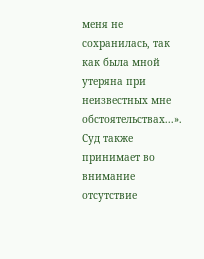меня не сохранилась, так как была мной утеряна при неизвестных мне обстоятельствах...». Суд также принимает во внимание отсутствие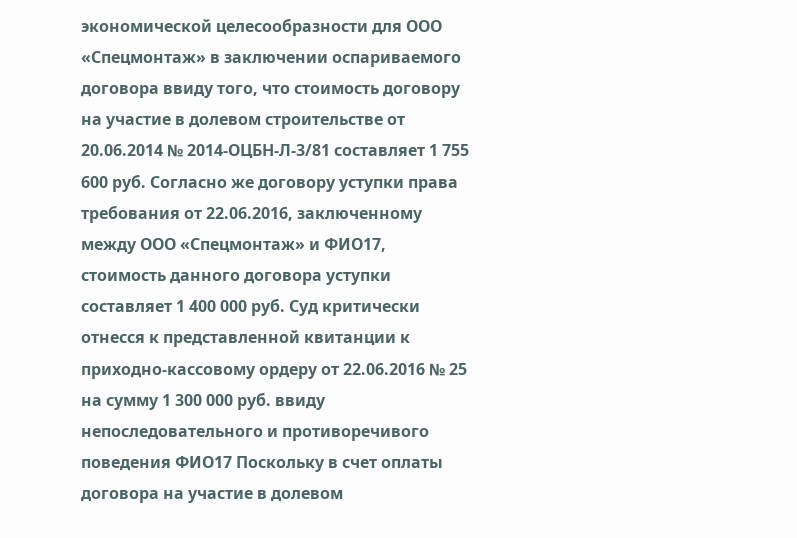экономической целесообразности для ООО «Спецмонтаж» в заключении оспариваемого договора ввиду того, что стоимость договору на участие в долевом строительстве от 20.06.2014 № 2014-ОЦБН-Л-3/81 составляет 1 755 600 руб. Согласно же договору уступки права требования от 22.06.2016, заключенному между ООО «Спецмонтаж» и ФИО17, стоимость данного договора уступки составляет 1 400 000 руб. Суд критически отнесся к представленной квитанции к приходно-кассовому ордеру от 22.06.2016 № 25 на сумму 1 300 000 руб. ввиду непоследовательного и противоречивого поведения ФИО17 Поскольку в счет оплаты договора на участие в долевом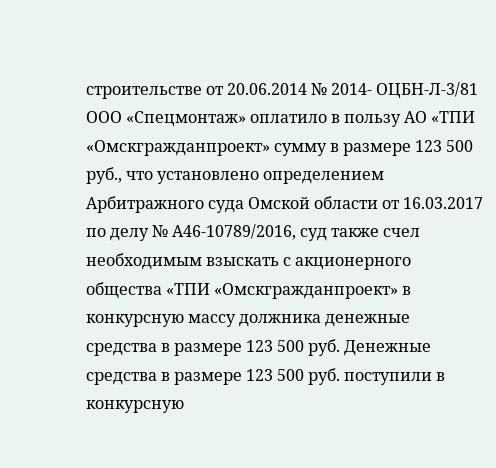строительстве от 20.06.2014 № 2014- ОЦБН-Л-3/81 ООО «Спецмонтаж» оплатило в пользу АО «ТПИ «Омскгражданпроект» сумму в размере 123 500 руб., что установлено определением Арбитражного суда Омской области от 16.03.2017 по делу № А46-10789/2016, суд также счел необходимым взыскать с акционерного общества «ТПИ «Омскгражданпроект» в конкурсную массу должника денежные средства в размере 123 500 руб. Денежные средства в размере 123 500 руб. поступили в конкурсную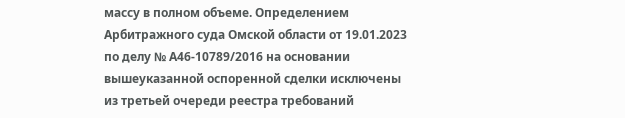массу в полном объеме. Определением Арбитражного суда Омской области от 19.01.2023 по делу № А46-10789/2016 на основании вышеуказанной оспоренной сделки исключены из третьей очереди реестра требований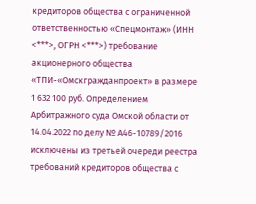кредиторов общества с ограниченной ответственностью «Спецмонтаж» (ИНН <***>, ОГРН <***>) требование акционерного общества «ТПИ-«Омскгражданпроект» в размере 1 632 100 руб. Определением Арбитражного суда Омской области от 14.04.2022 по делу № А46-10789/2016 исключены из третьей очереди реестра требований кредиторов общества с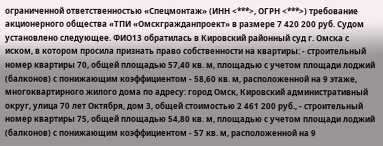ограниченной ответственностью «Спецмонтаж» (ИНН <***>, ОГРН <***>) требование акционерного общества «ТПИ «Омскгражданпроект» в размере 7 420 200 руб. Судом установлено следующее. ФИО13 обратилась в Кировский районный суд г. Омска с иском, в котором просила признать право собственности на квартиры: - строительный номер квартиры 70, общей площадью 57,40 кв. м, площадью с учетом площади лоджий (балконов) с понижающим коэффициентом - 58,60 кв. м, расположенной на 9 этаже, многоквартирного жилого дома по адресу: город Омск, Кировский административный округ, улица 70 лет Октября, дом 3, общей стоимостью 2 461 200 руб., - строительный номер квартиры 75, общей площадью 54,80 кв. м, площадью с учетом площади лоджий (балконов) с понижающим коэффициентом - 57 кв. м, расположенной на 9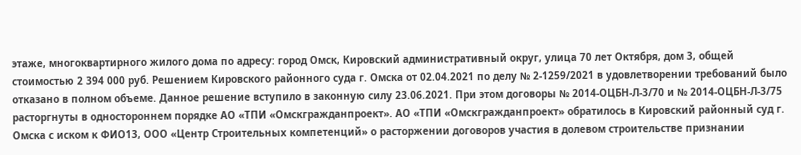этаже, многоквартирного жилого дома по адресу: город Омск, Кировский административный округ, улица 70 лет Октября, дом 3, общей стоимостью 2 394 000 руб. Решением Кировского районного суда г. Омска от 02.04.2021 по делу № 2-1259/2021 в удовлетворении требований было отказано в полном объеме. Данное решение вступило в законную силу 23.06.2021. При этом договоры № 2014-ОЦБН-Л-3/70 и № 2014-ОЦБН-Л-3/75 расторгнуты в одностороннем порядке АО «ТПИ «Омскгражданпроект». АО «ТПИ «Омскгражданпроект» обратилось в Кировский районный суд г. Омска с иском к ФИО13, ООО «Центр Строительных компетенций» о расторжении договоров участия в долевом строительстве признании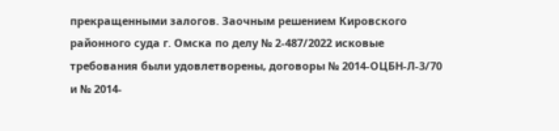прекращенными залогов. Заочным решением Кировского районного суда г. Омска по делу № 2-487/2022 исковые требования были удовлетворены, договоры № 2014-ОЦБН-Л-3/70 и № 2014-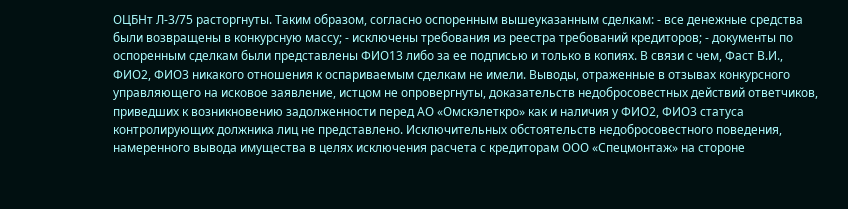ОЦБНт Л-3/75 расторгнуты. Таким образом, согласно оспоренным вышеуказанным сделкам: - все денежные средства были возвращены в конкурсную массу; - исключены требования из реестра требований кредиторов; - документы по оспоренным сделкам были представлены ФИО13 либо за ее подписью и только в копиях. В связи с чем, Фаст В.И., ФИО2, ФИО3 никакого отношения к оспариваемым сделкам не имели. Выводы, отраженные в отзывах конкурсного управляющего на исковое заявление, истцом не опровергнуты, доказательств недобросовестных действий ответчиков, приведших к возникновению задолженности перед АО «Омскэлеткро» как и наличия у ФИО2, ФИО3 статуса контролирующих должника лиц не представлено. Исключительных обстоятельств недобросовестного поведения, намеренного вывода имущества в целях исключения расчета с кредиторам ООО «Спецмонтаж» на стороне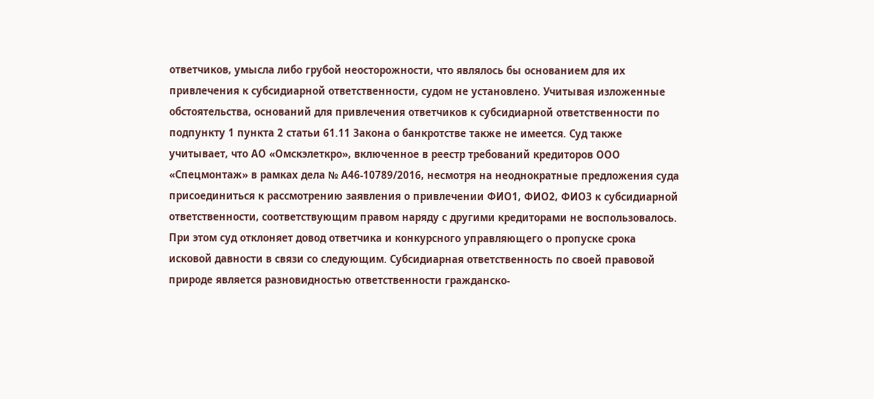ответчиков, умысла либо грубой неосторожности, что являлось бы основанием для их привлечения к субсидиарной ответственности, судом не установлено. Учитывая изложенные обстоятельства, оснований для привлечения ответчиков к субсидиарной ответственности по подпункту 1 пункта 2 статьи 61.11 Закона о банкротстве также не имеется. Суд также учитывает, что АО «Омскэлеткро», включенное в реестр требований кредиторов ООО «Спецмонтаж» в рамках дела № А46-10789/2016, несмотря на неоднократные предложения суда присоединиться к рассмотрению заявления о привлечении ФИО1, ФИО2, ФИО3 к субсидиарной ответственности, соответствующим правом наряду с другими кредиторами не воспользовалось. При этом суд отклоняет довод ответчика и конкурсного управляющего о пропуске срока исковой давности в связи со следующим. Субсидиарная ответственность по своей правовой природе является разновидностью ответственности гражданско-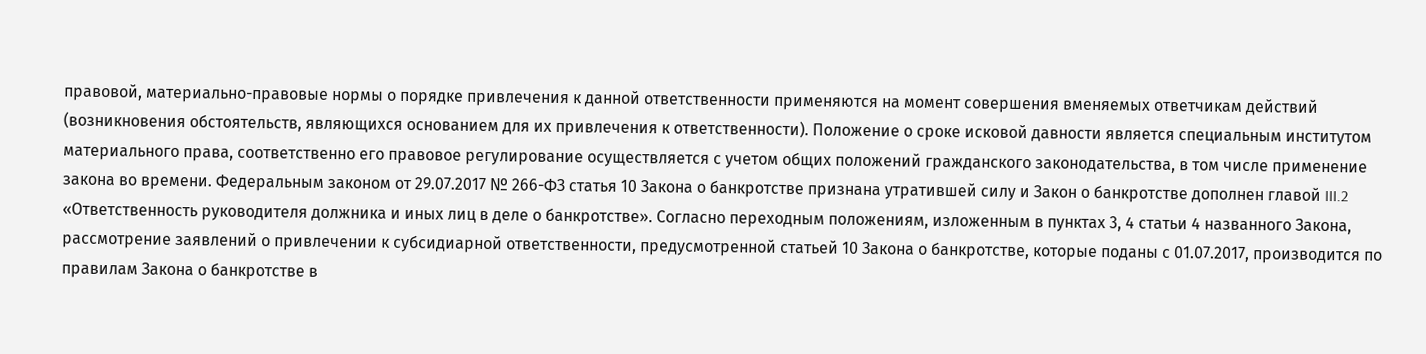правовой, материально-правовые нормы о порядке привлечения к данной ответственности применяются на момент совершения вменяемых ответчикам действий (возникновения обстоятельств, являющихся основанием для их привлечения к ответственности). Положение о сроке исковой давности является специальным институтом материального права, соответственно его правовое регулирование осуществляется с учетом общих положений гражданского законодательства, в том числе применение закона во времени. Федеральным законом от 29.07.2017 № 266-ФЗ статья 10 Закона о банкротстве признана утратившей силу и Закон о банкротстве дополнен главой III.2 «Ответственность руководителя должника и иных лиц в деле о банкротстве». Согласно переходным положениям, изложенным в пунктах 3, 4 статьи 4 названного Закона, рассмотрение заявлений о привлечении к субсидиарной ответственности, предусмотренной статьей 10 Закона о банкротстве, которые поданы с 01.07.2017, производится по правилам Закона о банкротстве в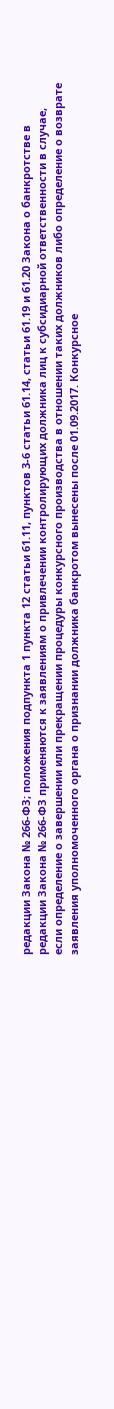редакции Закона № 266-ФЗ; положения подпункта 1 пункта 12 статьи 61.11, пунктов 3-6 статьи 61.14, статьи 61.19 и 61.20 Закона о банкротстве в редакции Закона № 266-ФЗ применяются к заявлениям о привлечении контролирующих должника лиц к субсидиарной ответственности в случае, если определение о завершении или прекращении процедуры конкурсного производства в отношении таких должников либо определение о возврате заявления уполномоченного органа о признании должника банкротом вынесены после 01.09.2017. Конкурсное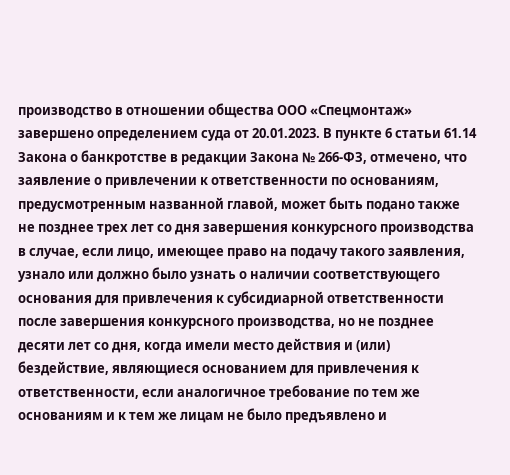производство в отношении общества ООО «Спецмонтаж» завершено определением суда от 20.01.2023. В пункте 6 статьи 61.14 Закона о банкротстве в редакции Закона № 266-ФЗ, отмечено, что заявление о привлечении к ответственности по основаниям, предусмотренным названной главой, может быть подано также не позднее трех лет со дня завершения конкурсного производства в случае, если лицо, имеющее право на подачу такого заявления, узнало или должно было узнать о наличии соответствующего основания для привлечения к субсидиарной ответственности после завершения конкурсного производства, но не позднее десяти лет со дня, когда имели место действия и (или) бездействие, являющиеся основанием для привлечения к ответственности, если аналогичное требование по тем же основаниям и к тем же лицам не было предъявлено и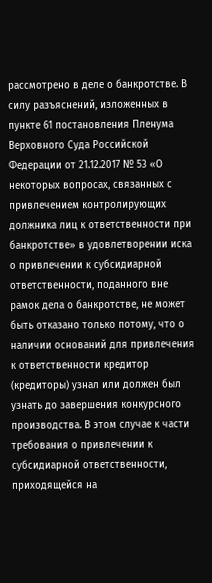рассмотрено в деле о банкротстве. В силу разъяснений, изложенных в пункте 61 постановления Пленума Верховного Суда Российской Федерации от 21.12.2017 № 53 «О некоторых вопросах, связанных с привлечением контролирующих должника лиц к ответственности при банкротстве» в удовлетворении иска о привлечении к субсидиарной ответственности, поданного вне рамок дела о банкротстве, не может быть отказано только потому, что о наличии оснований для привлечения к ответственности кредитор (кредиторы) узнал или должен был узнать до завершения конкурсного производства. В этом случае к части требования о привлечении к субсидиарной ответственности, приходящейся на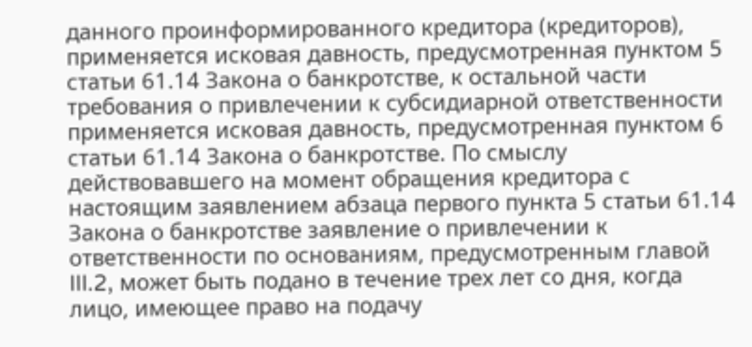данного проинформированного кредитора (кредиторов), применяется исковая давность, предусмотренная пунктом 5 статьи 61.14 Закона о банкротстве, к остальной части требования о привлечении к субсидиарной ответственности применяется исковая давность, предусмотренная пунктом 6 статьи 61.14 Закона о банкротстве. По смыслу действовавшего на момент обращения кредитора с настоящим заявлением абзаца первого пункта 5 статьи 61.14 Закона о банкротстве заявление о привлечении к ответственности по основаниям, предусмотренным главой III.2, может быть подано в течение трех лет со дня, когда лицо, имеющее право на подачу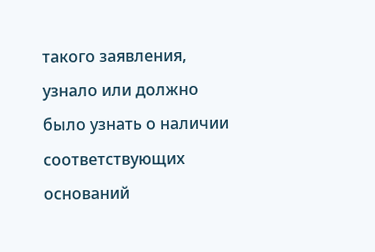такого заявления, узнало или должно было узнать о наличии соответствующих оснований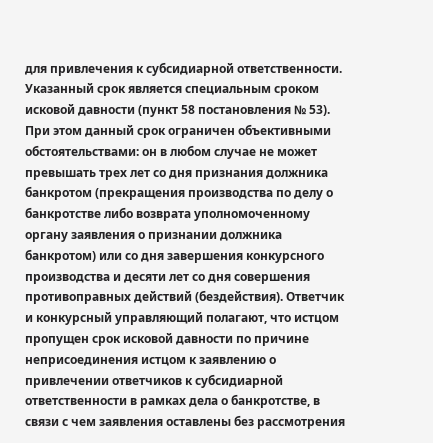для привлечения к субсидиарной ответственности. Указанный срок является специальным сроком исковой давности (пункт 58 постановления № 53). При этом данный срок ограничен объективными обстоятельствами: он в любом случае не может превышать трех лет со дня признания должника банкротом (прекращения производства по делу о банкротстве либо возврата уполномоченному органу заявления о признании должника банкротом) или со дня завершения конкурсного производства и десяти лет со дня совершения противоправных действий (бездействия). Ответчик и конкурсный управляющий полагают, что истцом пропущен срок исковой давности по причине неприсоединения истцом к заявлению о привлечении ответчиков к субсидиарной ответственности в рамках дела о банкротстве, в связи с чем заявления оставлены без рассмотрения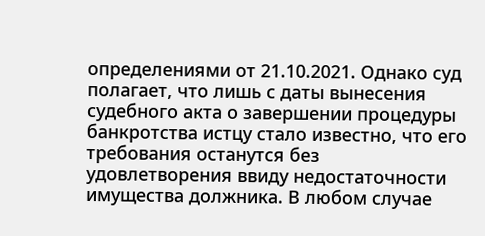определениями от 21.10.2021. Однако суд полагает, что лишь с даты вынесения судебного акта о завершении процедуры банкротства истцу стало известно, что его требования останутся без удовлетворения ввиду недостаточности имущества должника. В любом случае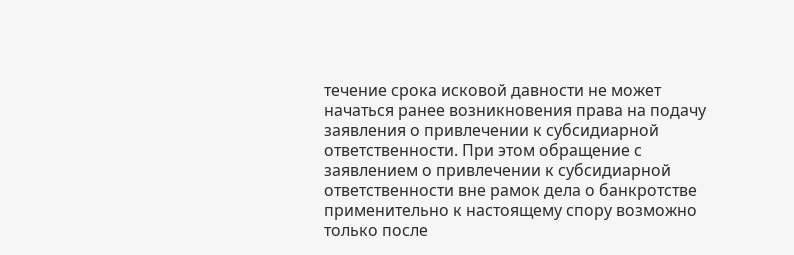течение срока исковой давности не может начаться ранее возникновения права на подачу заявления о привлечении к субсидиарной ответственности. При этом обращение с заявлением о привлечении к субсидиарной ответственности вне рамок дела о банкротстве применительно к настоящему спору возможно только после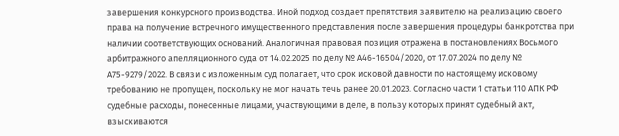завершения конкурсного производства. Иной подход создает препятствия заявителю на реализацию своего права на получение встречного имущественного представления после завершения процедуры банкротства при наличии соответствующих оснований. Аналогичная правовая позиция отражена в постановлениях Восьмого арбитражного апелляционного суда от 14.02.2025 по делу № А46-16504/2020, от 17.07.2024 по делу № А75-9279/2022. В связи с изложенным суд полагает, что срок исковой давности по настоящему исковому требованию не пропущен, поскольку не мог начать течь ранее 20.01.2023. Согласно части 1 статьи 110 АПК РФ судебные расходы, понесенные лицами, участвующими в деле, в пользу которых принят судебный акт, взыскиваются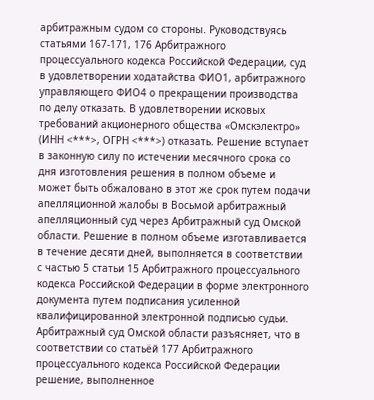арбитражным судом со стороны. Руководствуясь статьями 167-171, 176 Арбитражного процессуального кодекса Российской Федерации, суд в удовлетворении ходатайства ФИО1, арбитражного управляющего ФИО4 о прекращении производства по делу отказать. В удовлетворении исковых требований акционерного общества «Омскэлектро» (ИНН <***>, ОГРН <***>) отказать. Решение вступает в законную силу по истечении месячного срока со дня изготовления решения в полном объеме и может быть обжаловано в этот же срок путем подачи апелляционной жалобы в Восьмой арбитражный апелляционный суд через Арбитражный суд Омской области. Решение в полном объеме изготавливается в течение десяти дней, выполняется в соответствии с частью 5 статьи 15 Арбитражного процессуального кодекса Российской Федерации в форме электронного документа путем подписания усиленной квалифицированной электронной подписью судьи. Арбитражный суд Омской области разъясняет, что в соответствии со статьёй 177 Арбитражного процессуального кодекса Российской Федерации решение, выполненное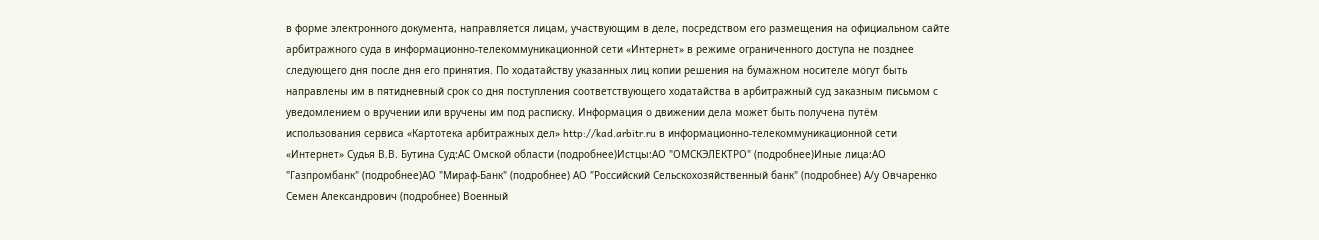в форме электронного документа, направляется лицам, участвующим в деле, посредством его размещения на официальном сайте арбитражного суда в информационно-телекоммуникационной сети «Интернет» в режиме ограниченного доступа не позднее следующего дня после дня его принятия. По ходатайству указанных лиц копии решения на бумажном носителе могут быть направлены им в пятидневный срок со дня поступления соответствующего ходатайства в арбитражный суд заказным письмом с уведомлением о вручении или вручены им под расписку. Информация о движении дела может быть получена путём использования сервиса «Картотека арбитражных дел» http://kad.arbitr.ru в информационно-телекоммуникационной сети «Интернет» Судья В.В. Бутина Суд:АС Омской области (подробнее)Истцы:АО "ОМСКЭЛЕКТРО" (подробнее)Иные лица:АО "Газпромбанк" (подробнее)АО "Мираф-Банк" (подробнее) АО "Российский Сельскохозяйственный банк" (подробнее) А/у Овчаренко Семен Александрович (подробнее) Военный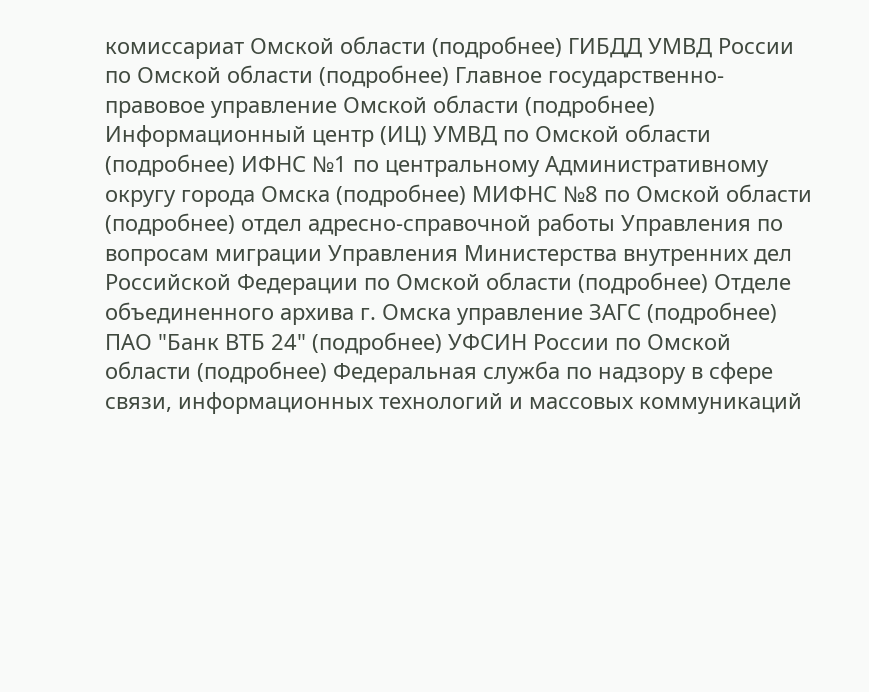комиссариат Омской области (подробнее) ГИБДД УМВД России по Омской области (подробнее) Главное государственно-правовое управление Омской области (подробнее) Информационный центр (ИЦ) УМВД по Омской области (подробнее) ИФНС №1 по центральному Административному округу города Омска (подробнее) МИФНС №8 по Омской области (подробнее) отдел адресно-справочной работы Управления по вопросам миграции Управления Министерства внутренних дел Российской Федерации по Омской области (подробнее) Отделе объединенного архива г. Омска управление ЗАГС (подробнее) ПАО "Банк ВТБ 24" (подробнее) УФСИН России по Омской области (подробнее) Федеральная служба по надзору в сфере связи, информационных технологий и массовых коммуникаций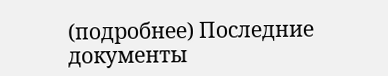(подробнее) Последние документы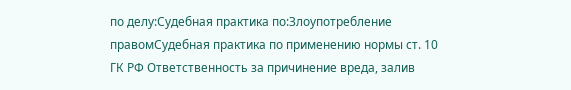по делу:Судебная практика по:Злоупотребление правомСудебная практика по применению нормы ст. 10 ГК РФ Ответственность за причинение вреда, залив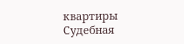квартиры Судебная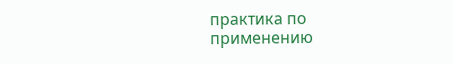практика по применению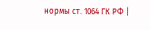нормы ст. 1064 ГК РФ |